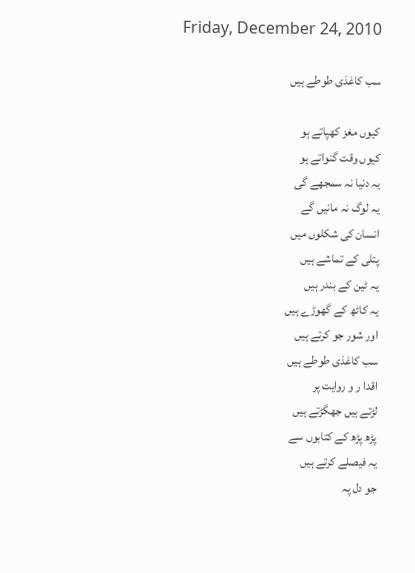Friday, December 24, 2010

سب کاغذی طوطے ہیں

کیوں مغز کھپاتے ہو
کیوں وقت گنواتے ہو
یہ دنیا نہ سمجھے گی
یہ لوگ نہ مانیں گے
انسان کی شکلوں میں
پتلی کے تماشے ہیں
یہ ٹین کے بندر ہیں
یہ کاٹھ کے گھوڑے ہیں
اور شور جو کرتے ہیں
سب کاغذی طوطے ہیں
اقدا ر و روایت پر
لڑتے ہیں جھگڑتے ہیں
پڑھ پڑھ کے کتابوں سے
یہ فیصلے کرتے ہیں
جو دل پہ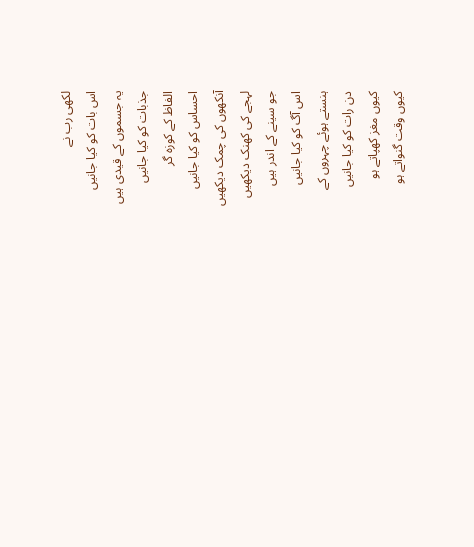لکھی رب نے
اس بات کو کیا جانیں
یہ جسموں کے قیدی ہیں
جذبات کو کیا جانیں
الفاظ کے کوزہ گر
احساس کو کیا جانیں
آنکھوں کی چمک دیکھیں
لہجے کی کھنک دیکھیں
جو سینے کے اندر ہیں
اس آگ کو کیا جانیں
ہنستے ہوئے چہروں کے
دن رات کو کیا جانیں
کیوں مغز کھپاتے ہو
کیوں وقت گنواتے ہو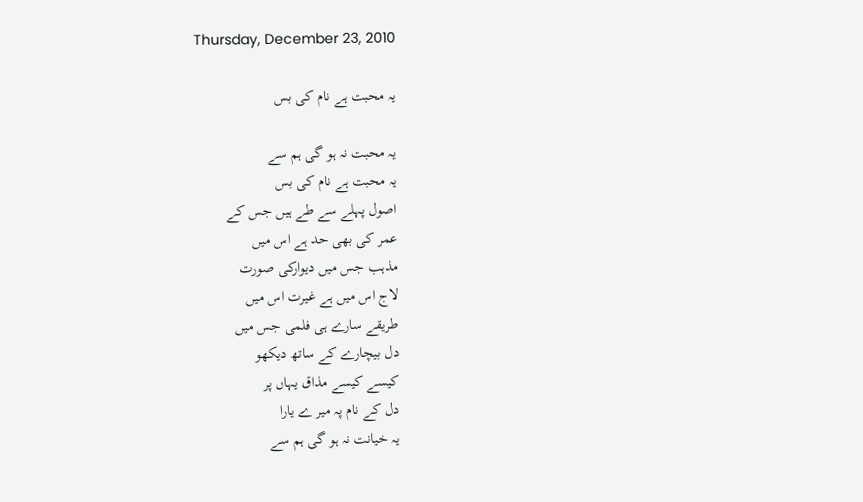Thursday, December 23, 2010

یہ محبت ہے نام کی بس

یہ محبت نہ ہو گی ہم سے
یہ محبت ہے نام کی بس
اصول پہلے سے طے ہیں جس کے
عمر کی بھی حد ہے اس میں
مذہب جس میں دیوارکی صورت
لاج اس میں ہے غیرت اس میں
طریقے سارے ہی فلمی جس میں
دل بیچارے کے ساتھ دیکھو
کیسے کیسے مذاق یہاں پر
دل کے نام پہ میر ے یارا
یہ خیانت نہ ہو گی ہم سے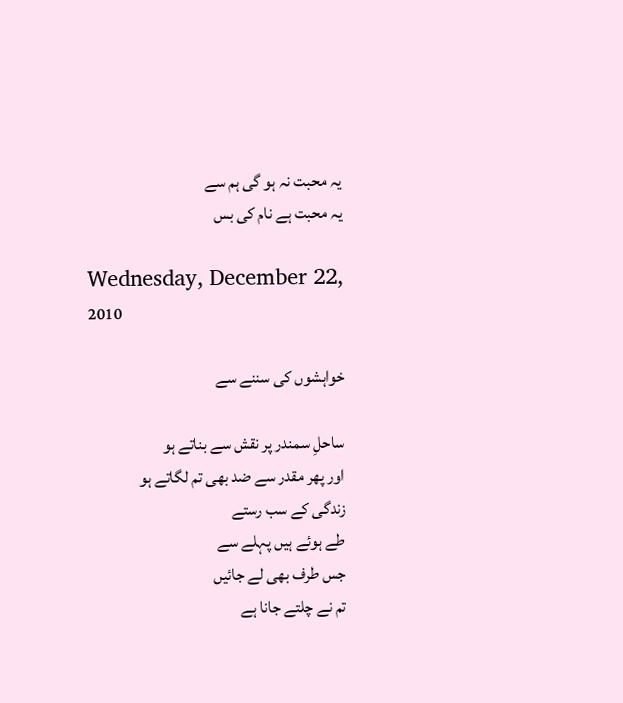یہ محبت نہ ہو گی ہم سے
یہ محبت ہے نام کی بس

Wednesday, December 22, 2010

خواہشوں کی سننے سے

ساحلِ سمندر پر نقش سے بناتے ہو
اور پھر مقدر سے ضد بھی تم لگاتے ہو
زندگی کے سب رستے
طے ہوئے ہیں پہلے سے
جس طرف بھی لے جائیں
تم نے چلتے جانا ہے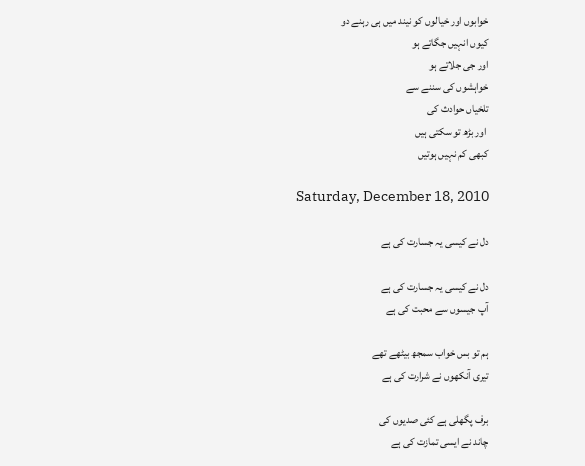خوابوں اور خیالوں کو نیند میں ہی رہنے دو
کیوں انہیں جگاتے ہو
اور جی جلاتے ہو
خواہشوں کی سننے سے
تلخیاں حوادث کی
 اور بڑھ تو سکتی ہیں
کبھی کم نہیں ہوتیں

Saturday, December 18, 2010

دل نے کیسی یہ جسارت کی ہے

دل نے کیسی یہ جسارت کی ہے
آپ جیسوں سے محبت کی ہے

ہم تو بس خواب سمجھ بیٹھے تھے
تیری آنکھوں نے شرارت کی ہے

برف پگھلی ہے کئی صدیوں کی
چاند نے ایسی تمازت کی ہے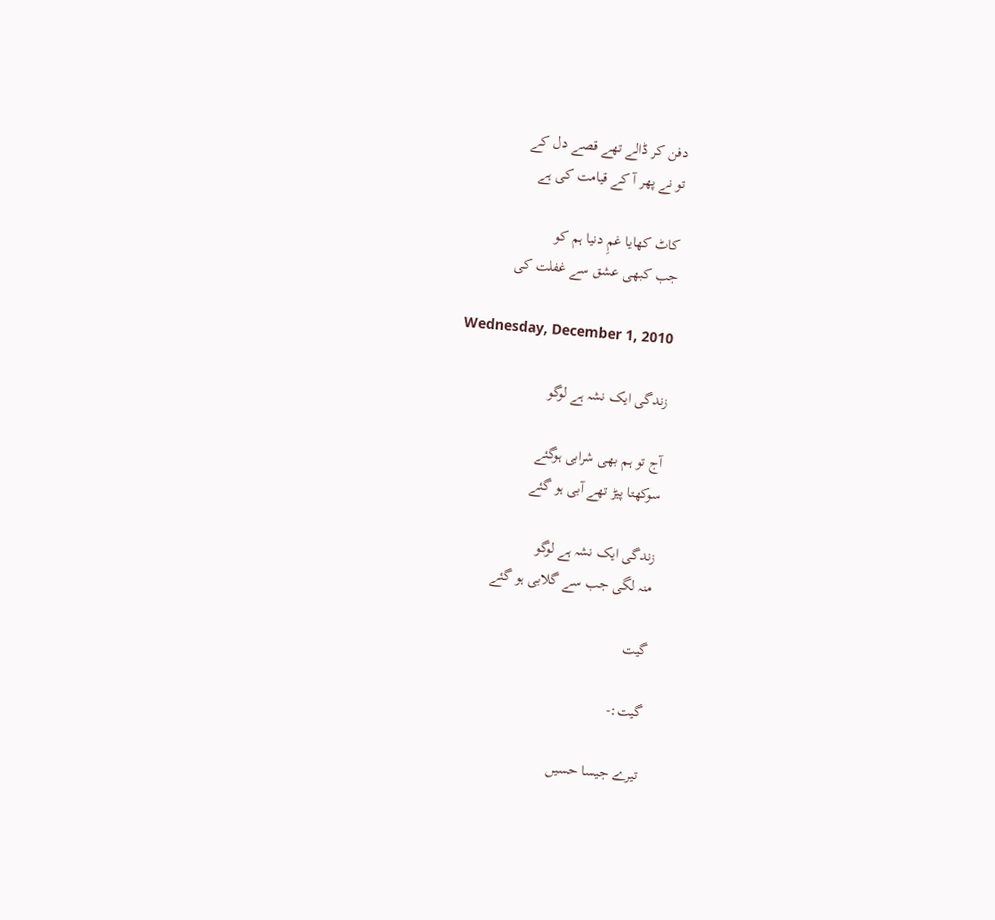دفن کر ڈالے تھے قصے دل کے
تو نے پھر آ کے قیامت کی ہے

کاٹ کھایا غمِ دنیا ہم کو
جب کبھی عشق سے غفلت کی

Wednesday, December 1, 2010

زندگی ایک نشہ ہے لوگو

آج تو ہم بھی شرابی ہوگئے
سوکھتا پیڑ تھے آبی ہو گئے

زندگی ایک نشہ ہے لوگو
منہ لگی جب سے گلابی ہو گئے

گیت

گیت:-

تیرے جیسا حسیں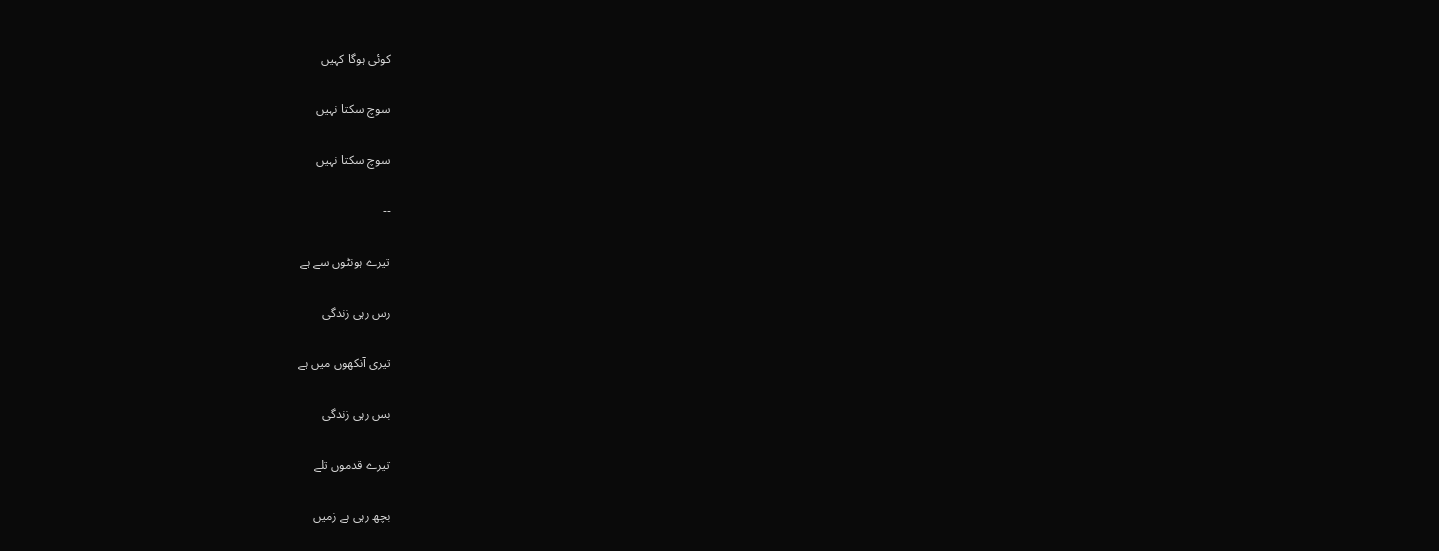کوئی ہوگا کہیں

سوچ سکتا نہیں

سوچ سکتا نہیں

--

تیرے ہونٹوں سے ہے

رس رہی زندگی

تیری آنکھوں میں ہے

بس رہی زندگی

تیرے قدموں تلے

بچھ رہی ہے زمیں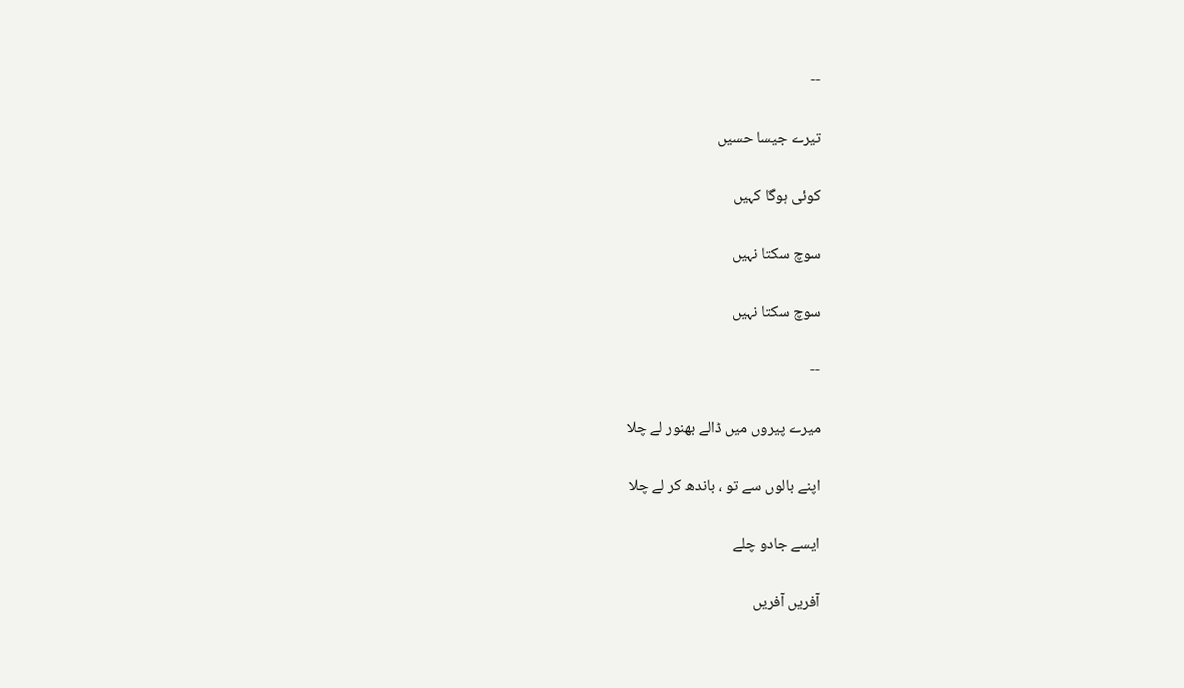--

تیرے جیسا حسیں

کوئی ہوگا کہیں

سوچ سکتا نہیں

سوچ سکتا نہیں

--

میرے پیروں میں ڈالے بھنور لے چلا

اپنے بالوں سے تو ، باندھ کر لے چلا

ایسے جادو چلے

آفریں آفریں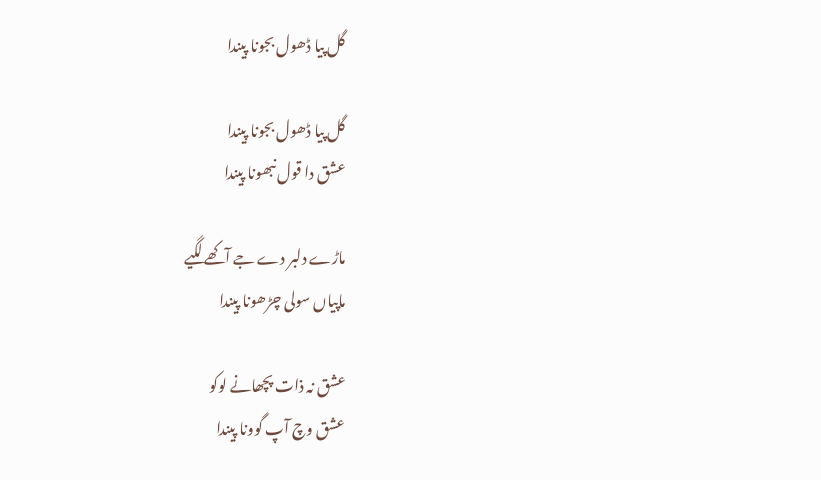گل پیا ڈھول بجونا پیندا

گل پیا ڈھول بجونا پیندا
عشق دا قول نبھونا پیندا

ماڑے دلبر دے جے آکھے لگیے
ماپیاں سولی چڑھونا پیندا

عشق نہ ذات پچھانے لوکو
عشق وچ آپ گوونا پیندا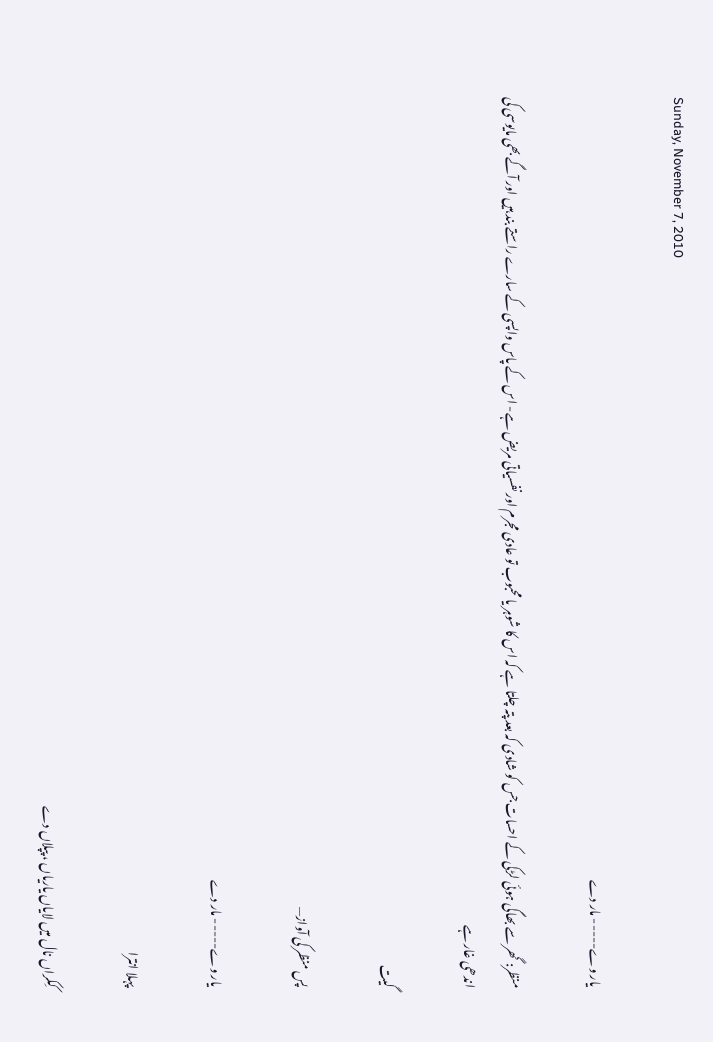Sunday, November 7, 2010

یار وے----- مار دے

منظر: گھر سے بھاگی ہوئی لڑکی کے احسات جس کو شادی کہ بعد پتہ چلتا ہے کہ اس کا شوہر یا محبوب تو عادی مجرم اور نفسیاتی مریض ہے- اس کے پاس واپسی کے سارے راستے بند ہیں اور آگے بھی مایوسی کی اندھی غار ہے

گیت

پس منظر کی آواز—

یار وے----- مار دے

پہلا انترا

کِکراں نال میں لایاں یاریاں ، پپلاں دے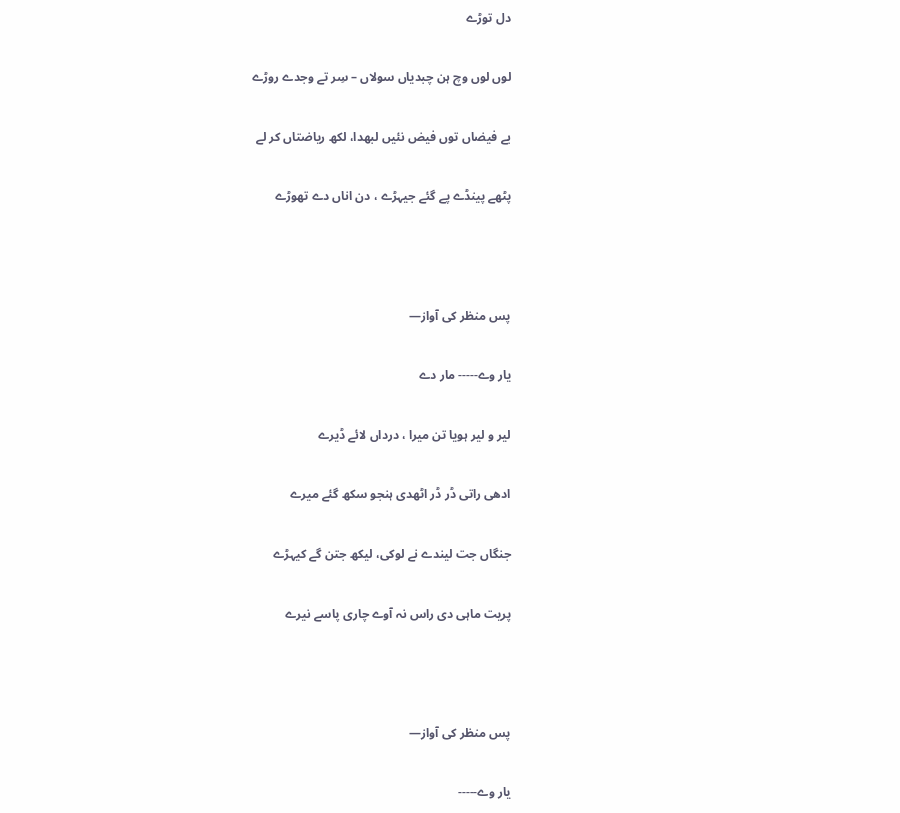دل توڑے

لوں لوں وچ ہن چبدیاں سولاں – سِر تے وجدے روڑے

بے فیضاں توں فیض نئیں لبھدا، لکھ ریاضتاں کر لے

پٹھے پینڈے پے گئے جیہڑے ، دن اناں دے تھوڑے



پس منظر کی آواز—

یار وے----- مار دے

لیر و لیر ہویا تن میرا ، درداں لائے ڈیرے

ادھی راتی ڈر ڈر اٹھدی ہنجو سکھ گئے میرے

جنگاں جت لیندے نے لوکی، لیکھ جتن گے کیہڑے

پریت ماہی دی راس نہ آوے چاری پاسے نیرے



پس منظر کی آواز—

یار وے-----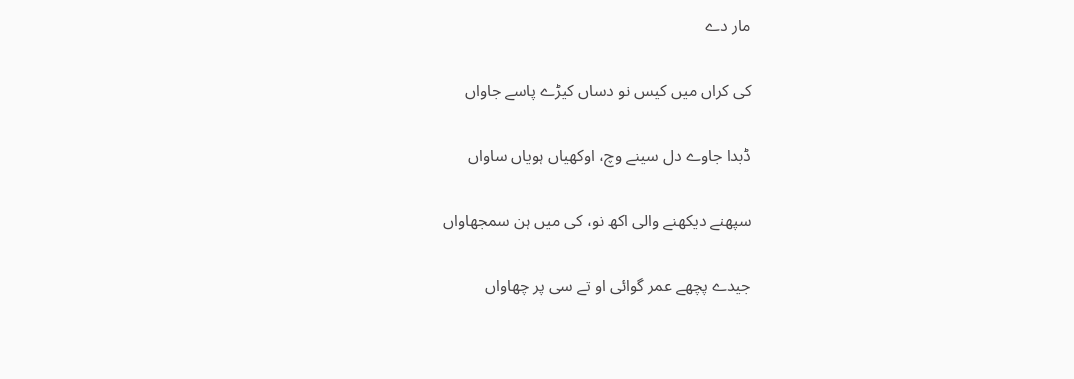مار دے

کی کراں میں کیس نو دساں کیڑے پاسے جاواں

ڈبدا جاوے دل سینے وچ، اوکھیاں ہویاں ساواں

سپھنے دیکھنے والی اکھ نو، کی میں ہن سمجھاواں

جیدے پچھے عمر گوائی او تے سی پر چھاواں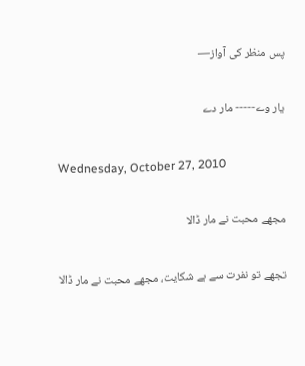پس منظر کی آواز—

یار وے----- مار دے

Wednesday, October 27, 2010

مجھے محبت نے مار ڈالا

تجھے تو نفرت سے ہے شکایت، مجھے محبت نے مار ڈالا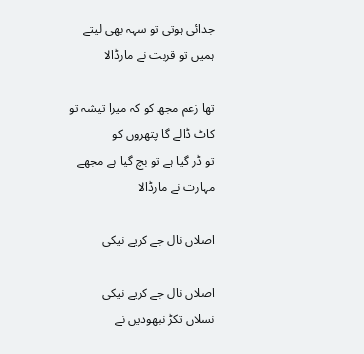جدائی ہوتی تو سہہ بھی لیتے ہمیں تو قربت نے مارڈالا

تھا زعم مجھ کو کہ میرا تیشہ تو کاٹ ڈالے گا پتھروں کو
تو ڈر گیا ہے تو بچ گیا ہے مجھے مہارت نے مارڈالا

اصلاں نال جے کریے نیکی

اصلاں نال جے کریے نیکی
نسلاں تکڑ نبھودیں نے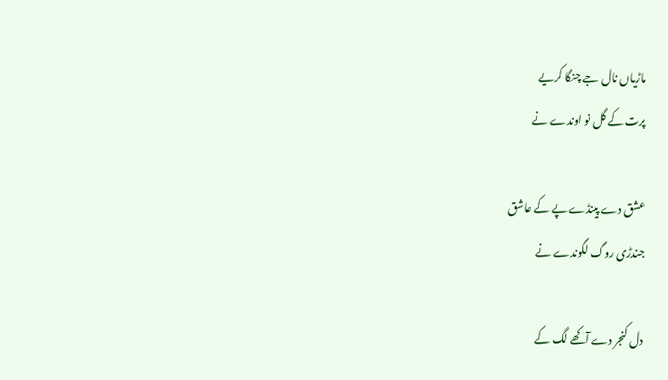ماڑیاں نال جے چنگا کریے
پرت کے گل نو اوندے نے

عشق دے پینڈے پے کے عاشق
جندڑی روگ لگوندے نے

دل کنجر دے آکھے لگ کے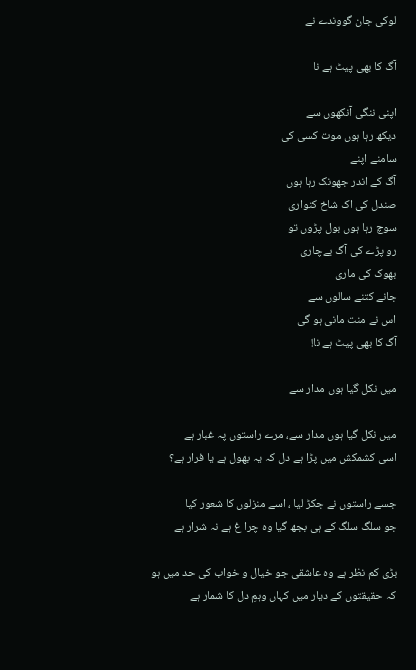لوکی جان گووندے نے

آگ کا بھی پیٹ ہے نا

اپنی ننگی آنکھوں سے
دیکھ رہا ہوں موت کسی کی
سامنے اپنے
آگ کے اندر جھونک رہا ہوں
صندل کی اک شاخ کنواری
سوچ رہا ہوں بول پڑوں تو
رو پڑے کی آگ بےچاری
بھوک کی ماری
جانے کتنے سالوں سے
اس نے منت مانی ہو گی
آگ کا بھی پیٹ ہے نا!

میں نکل گیا ہوں مدار سے

میں نکل گیا ہوں مدار سے، مرے راستوں پہ غبار ہے
اسی کشمکش میں پڑا ہے دل کہ یہ بھول ہے یا فرار ہے؟

جسے راستوں نے جکڑ لیا ، اسے منزلوں کا شعور کیا
جو سلگ سلگ کے ہی بجھ گیا وہ چرا غ ہے نہ شرار ہے

بڑی کم نظر ہے وہ عاشقی جو خیال و خواب کی حد میں ہو
کہ حقیقتوں کے دیار میں کہاں وہمِ دل کا شمار ہے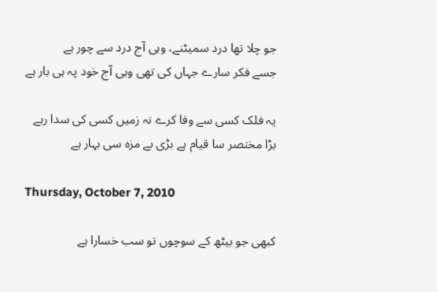جو چلا تھا درد سمیٹنے، وہی آج درد سے چور ہے
جسے فکر سارے جہاں کی تھی وہی آج خود پہ ہی بار ہے

یہ فلک کسی سے وفا کرے نہ زمیں کسی کی سدا رہے
بڑا مختصر سا قیام ہے بڑی بے مزہ سی بہار ہے

Thursday, October 7, 2010

کبھی جو بیٹھ کے سوچوں تو سب خسارا ہے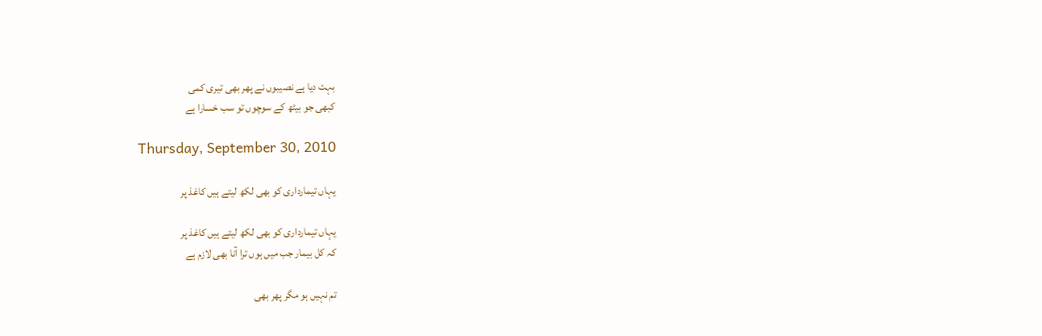بہت دیا ہے نصیبوں نے پھر بھی تیری کمی
کبھی جو بیٹھ کے سوچوں تو سب خسارا ہے

Thursday, September 30, 2010

یہاں تیمارداری کو بھی لکھ لیتے ہیں کاغذ پر

یہاں تیمارداری کو بھی لکھ لیتے ہیں کاغذ پر
کہ کل بیمار جب میں ہوں ترا آنا بھی لازم ہے

تم نہیں ہو مگر پھر بھی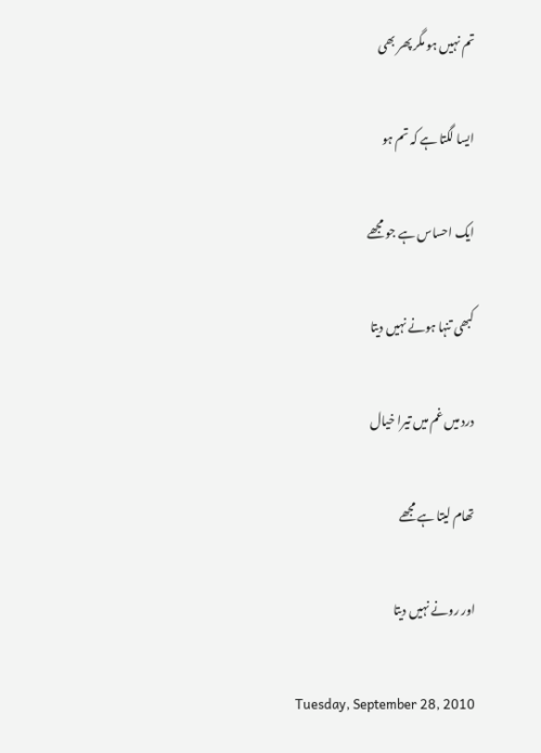تم نہیں ہو مگر پھر بھی

ایسا لگتا ہے کہ تم ہو

ایک احساس ہے جو مجھے

کبھی تنہا ہونے نہیں دیتا

درد میں غم میں تیرا خیال

تھام لیتا ہے مجھے

اور رونے نہیں دیتا

Tuesday, September 28, 2010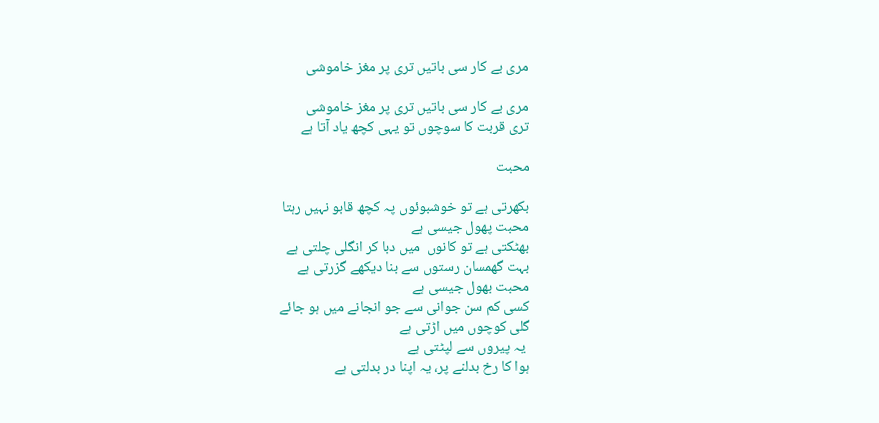مری بے کار سی باتیں تری پر مغز خاموشی

مری بے کار سی باتیں تری پر مغز خاموشی
تری قربت کا سوچوں تو یہی کچھ یاد آتا ہے

محبت

بکھرتی ہے تو خوشبوئوں پہ کچھ قابو نہیں رہتا
محبت پھول جیسی ہے
بھٹکتی ہے تو کانوں  میں دبا کر انگلی چلتی ہے
بہت گھمسان رستوں سے بنا دیکھے گزرتی ہے
محبت بھول جیسی ہے
کسی کم سن جوانی سے جو انجانے میں ہو جائے
گلی کوچوں میں اڑتی ہے
 یہ پیروں سے لپٹتی ہے
ہوا کا رخ بدلنے پر، یہ اپنا در بدلتی ہے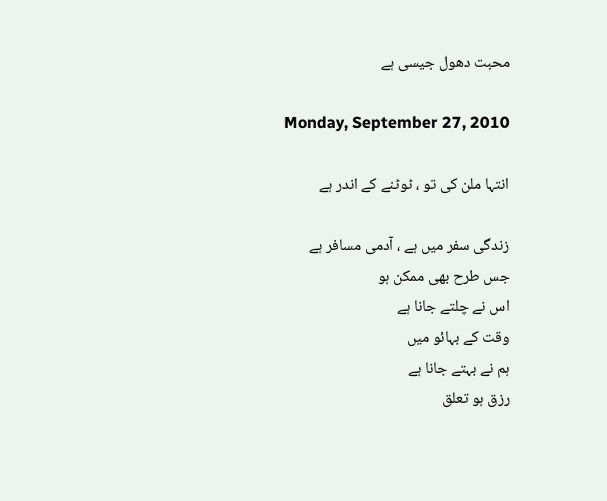محبت دھول جیسی ہے

Monday, September 27, 2010

انتہا ملن کی تو ، ٹوٹنے کے اندر ہے

زندگی سفر میں ہے ، آدمی مسافر ہے
جس طرح بھی ممکن ہو
اس نے چلتے جانا ہے
وقت کے بہائو میں
ہم نے بہتے جانا ہے
رزق ہو تعلق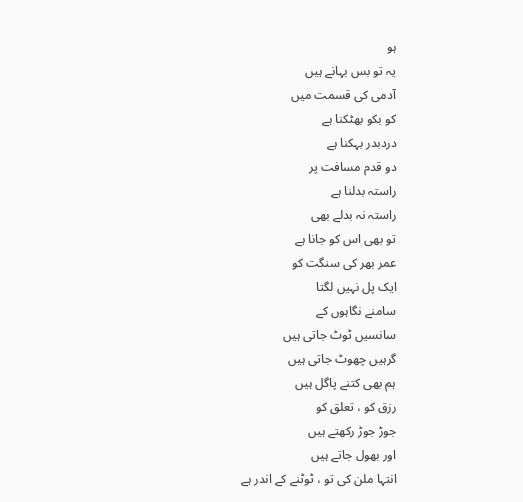ہو
یہ تو بس بہانے ہیں
آدمی کی قسمت میں
کو بکو بھٹکنا ہے
دردبدر بہکنا ہے
دو قدم مسافت پر
راستہ بدلنا ہے
راستہ نہ بدلے بھی
تو بھی اس کو جانا ہے
عمر بھر کی سنگت کو
ایک پل نہیں لگتا
سامنے نگاہوں کے
سانسیں ٹوٹ جاتی ہیں
گرہیں چھوٹ جاتی ہیں
ہم بھی کتنے پاگل ہیں
رزق کو ، تعلق کو
جوڑ جوڑ رکھتے ہیں
اور بھول جاتے ہیں
انتہا ملن کی تو ، ٹوٹنے کے اندر ہے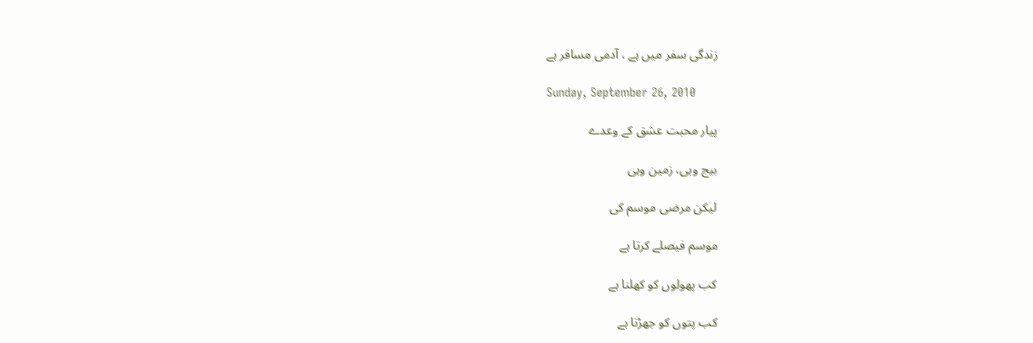زندگی سفر میں ہے ، آدمی مسافر ہے

Sunday, September 26, 2010

پیار محبت عشق کے وعدے

بیج وہی، زمین وہی

لیکن مرضی موسم کی

موسم فیصلے کرتا ہے

کب پھولوں کو کھلنا ہے

کب پتوں کو جھڑنا ہے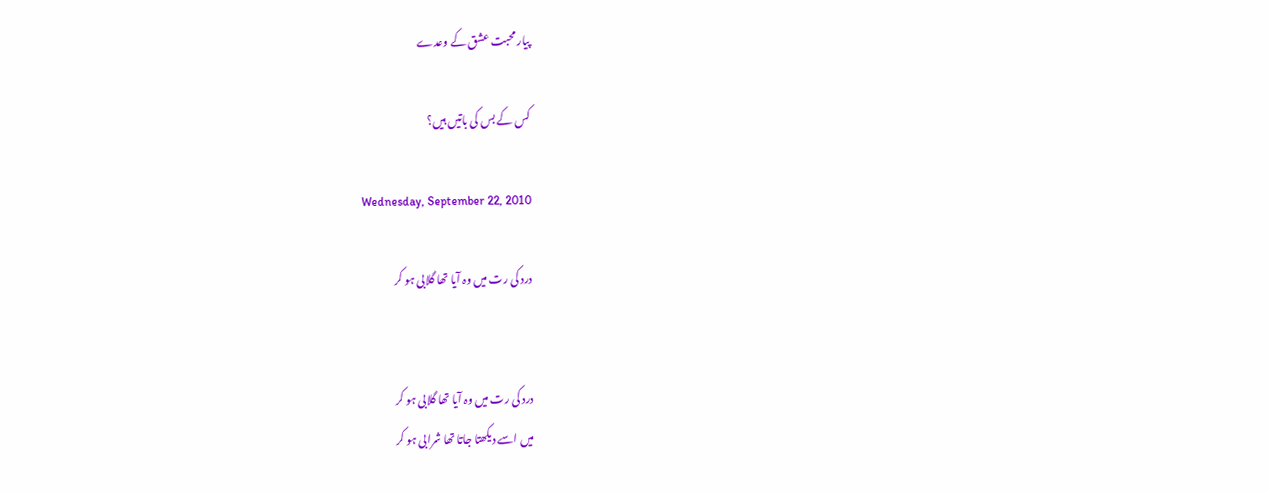پیار محبت عشق کے وعدے

کس کے بس کی باتیں ہیں؟

Wednesday, September 22, 2010

درد کی رت میں وہ آیا تھا گلابی ہو کر


درد کی رت میں وہ آیا تھا گلابی ہو کر
میں اسے دیکھتا جاتا تھا شرابی ہو کر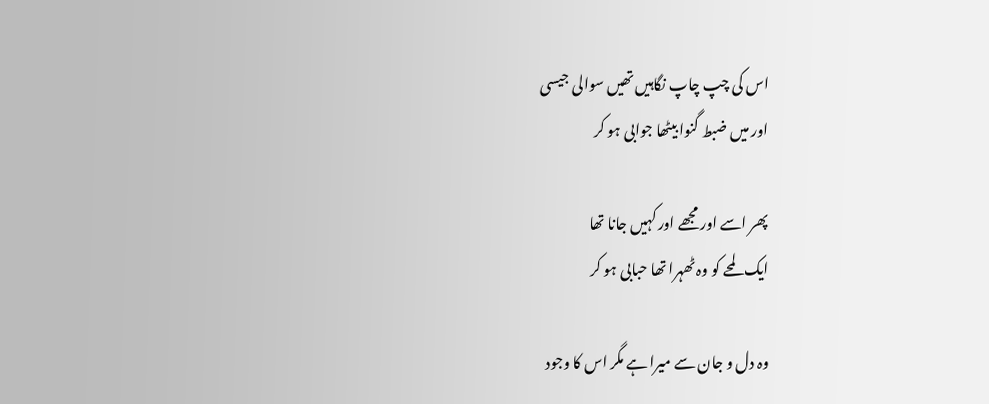اس کی چپ چاپ نگاہیں تھیں سوالی جیسی
اور میں ضبط گنوا بیٹھا جوابی ہو کر

پھر اسے اور مجھے اور کہیں جانا تھا
ایک لمحے کو وہ ٹھہرا تھا حبابی ہو کر

وہ دل و جان سے میرا ہے مگر اس کا وجود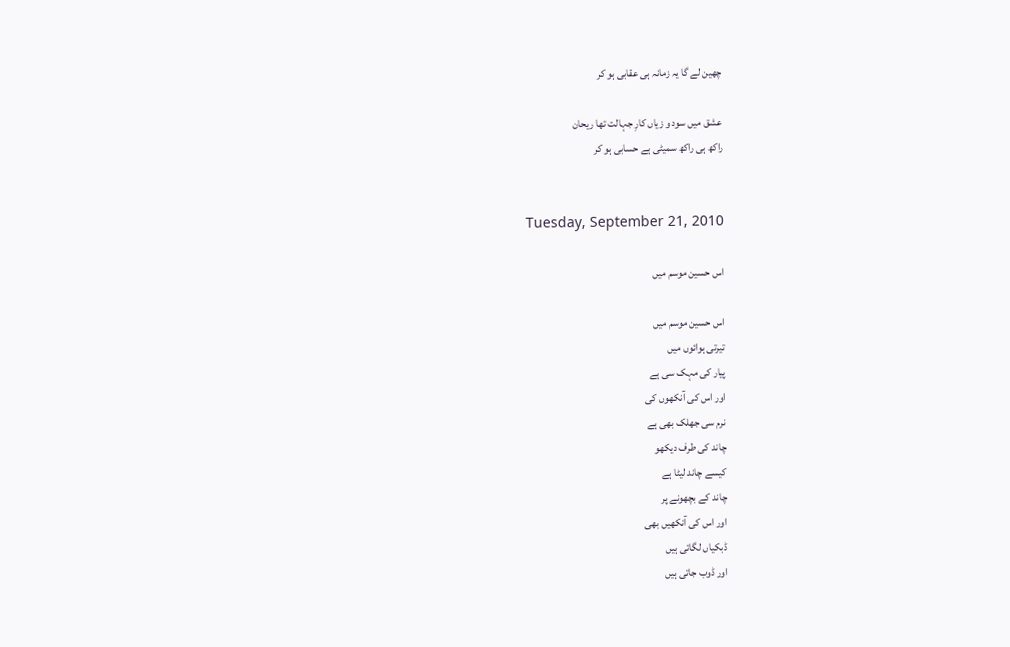چھین لے گا یہ زمانہ ہی عقابی ہو کر

عشق میں سود و زیاں کارِ جہالت تھا ریحان
راکھ ہی راکھ سمیٹی ہے حسابی ہو کر


Tuesday, September 21, 2010

اس حسین موسم میں

اس حسین موسم میں
تیرتی ہوائوں میں
پیار کی مہک سی ہے
اور اس کی آنکھوں کی
نرم سی جھلک بھی ہے
چاند کی طرف دیکھو
کیسے چاند لیٹا ہے
چاند کے بچھونے پر
اور اس کی آنکھیں بھی
ڈبکیاں لگاتی ہیں
اور ڈوب جاتی ہیں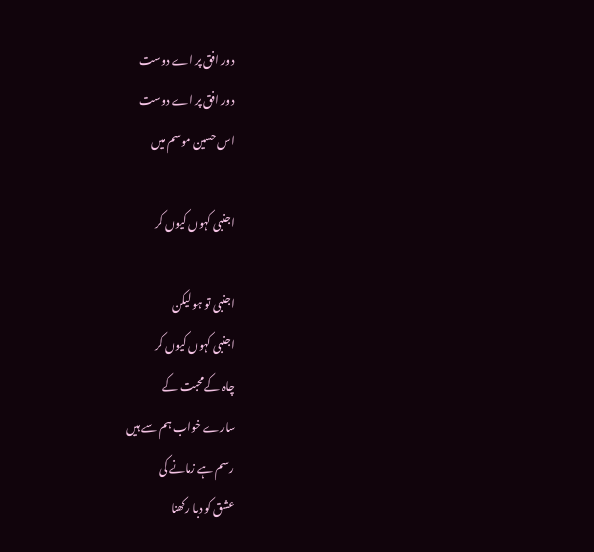دور افق پر اے دوست
دور افق پر اے دوست
اس حسین موسم میں

اجنبی کہوں کیوں کر

اجنبی تو ہو لیکن
اجنبی کہوں کیوں کر
چاہ کےمحبت کے
سارے خواب ہم سے ہیں
رسم ہے زمانے کی
عشق کو دبا رکھنا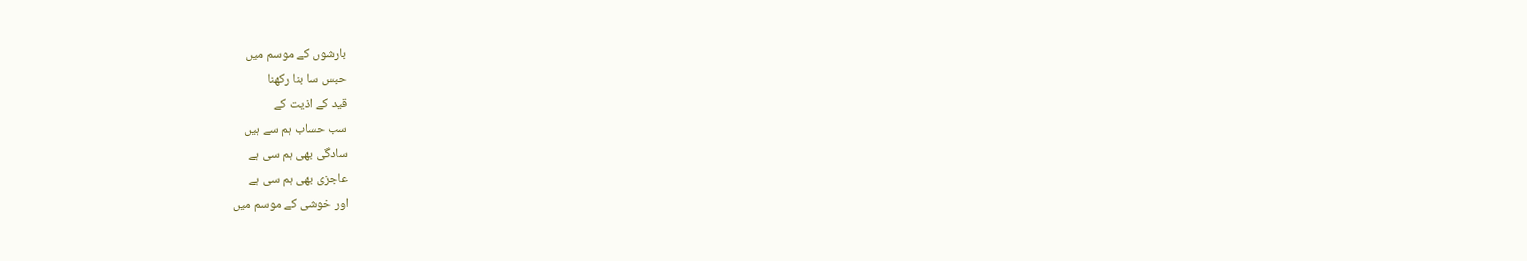بارشوں کے موسم میں
حبس سا بنا رکھنا
قید کے اذیت کے
سب حساب ہم سے ہیں
سادگی بھی ہم سی ہے
عاجزی بھی ہم سی ہے
اور خوشی کے موسم میں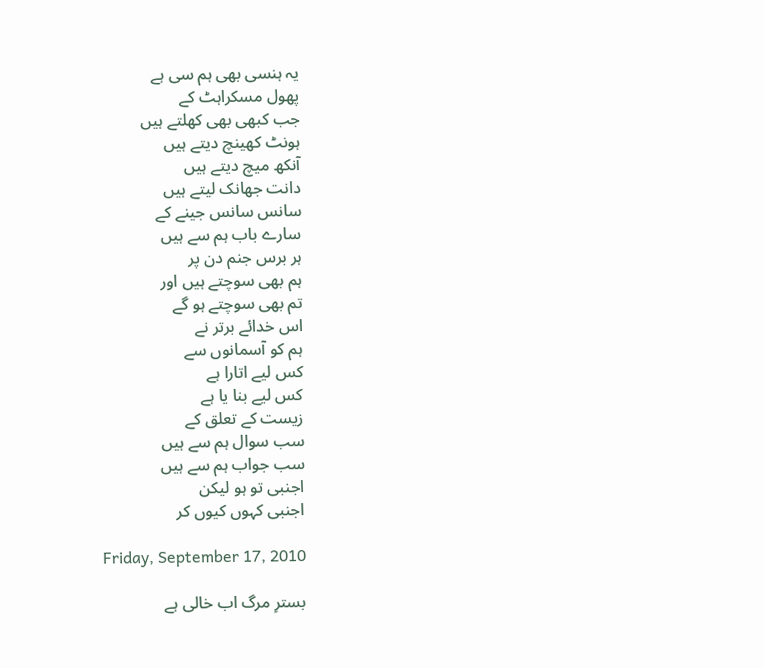یہ ہنسی بھی ہم سی ہے
پھول مسکراہٹ کے
جب کبھی بھی کھلتے ہیں
ہونٹ کھینچ دیتے ہیں
آنکھ میچ دیتے ہیں
دانت جھانک لیتے ہیں
سانس سانس جینے کے
سارے باب ہم سے ہیں
ہر برس جنم دن پر
ہم بھی سوچتے ہیں اور
تم بھی سوچتے ہو گے
اس خدائے برتر نے
ہم کو آسمانوں سے
کس لیے اتارا ہے
کس لیے بنا یا ہے
زیست کے تعلق کے
سب سوال ہم سے ہیں
سب جواب ہم سے ہیں
اجنبی تو ہو لیکن
اجنبی کہوں کیوں کر

Friday, September 17, 2010

بسترِ مرگ اب خالی ہے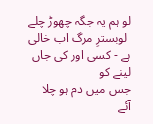لو ہم یہ جگہ چھوڑ چلے
 لوبسترِ مرگ اب خالی ہے - کسی اور کی جاں لینے کو
جس میں دم ہو چلا آئے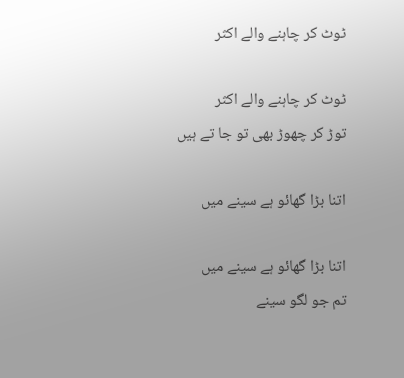ٹوٹ کر چاہنے والے اکثر

ٹوٹ کر چاہنے والے اکثر
توڑ کر چھوڑ بھی تو جا تے ہیں

اتنا بڑا گھائو ہے سینے میں

اتنا بڑا گھائو ہے سینے میں
تم جو لگو سینے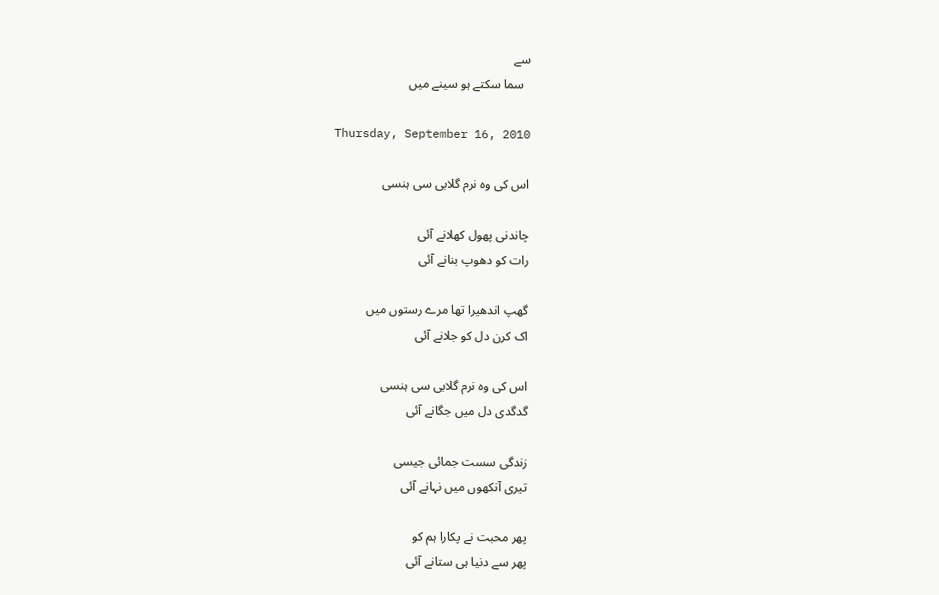سے
  سما سکتے ہو سینے میں

Thursday, September 16, 2010

اس کی وہ نرم گلابی سی ہنسی

چاندنی پھول کھلانے آئی
رات کو دھوپ بنانے آئی

گھپ اندھیرا تھا مرے رستوں میں
اک کرن دل کو جلانے آئی

اس کی وہ نرم گلابی سی ہنسی
گدگدی دل میں جگانے آئی

زندگی سست جمائی جیسی
تیری آنکھوں میں نہانے آئی

پھر محبت نے پکارا ہم کو
پھر سے دنیا ہی ستانے آئی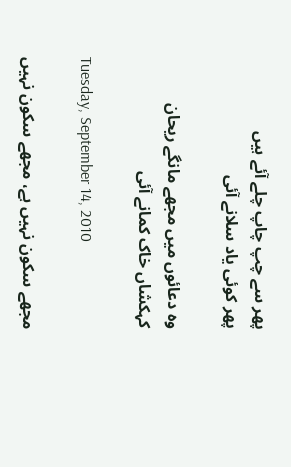پھر سے چپ چاپ چلے آئے ہیں
پھر کوئی یاد سلانے آئی

وہ دعائوں میں مجھے مانگے ریحان
کہکشاں خاک کمانے آئی

Tuesday, September 14, 2010

مجھے سکون نہیں ہے، مجھے سکون نہیں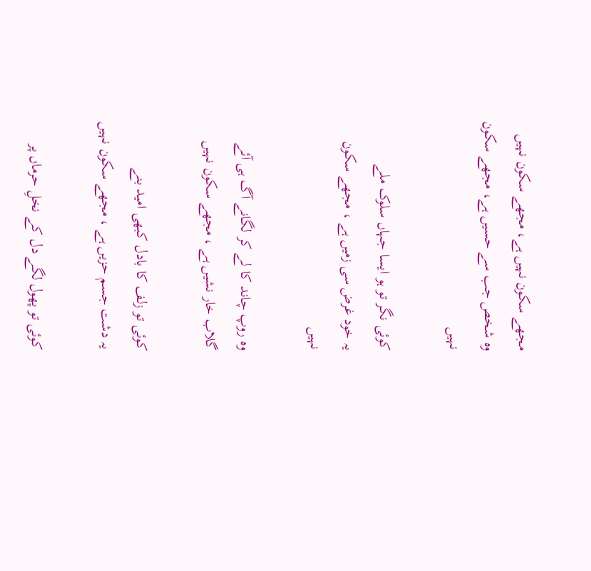مجھے سکون نہیں ہے، مجھے سکون نہیں
وہ شخص جب سے حسیں ہے، مجھے سکون نہیں

کوئی نگر تو ہو ایسا جہاں سلوک ملے
یہ خود غرض سی زمیں ہے ، مجھے سکون نہیں

وہ روپ چاند کا لے کر لگانے آگ ہی آئے
گلاب خار نشیں ہے ، مجھے سکون نہیں

کوئی تو زلف کا بادل کبھی امید بنے
یہ دشت جسم حزیں ہے ، مجھے سکون نہیں

کوئی تو پھول لگے دل کے نخلِ حرماں پر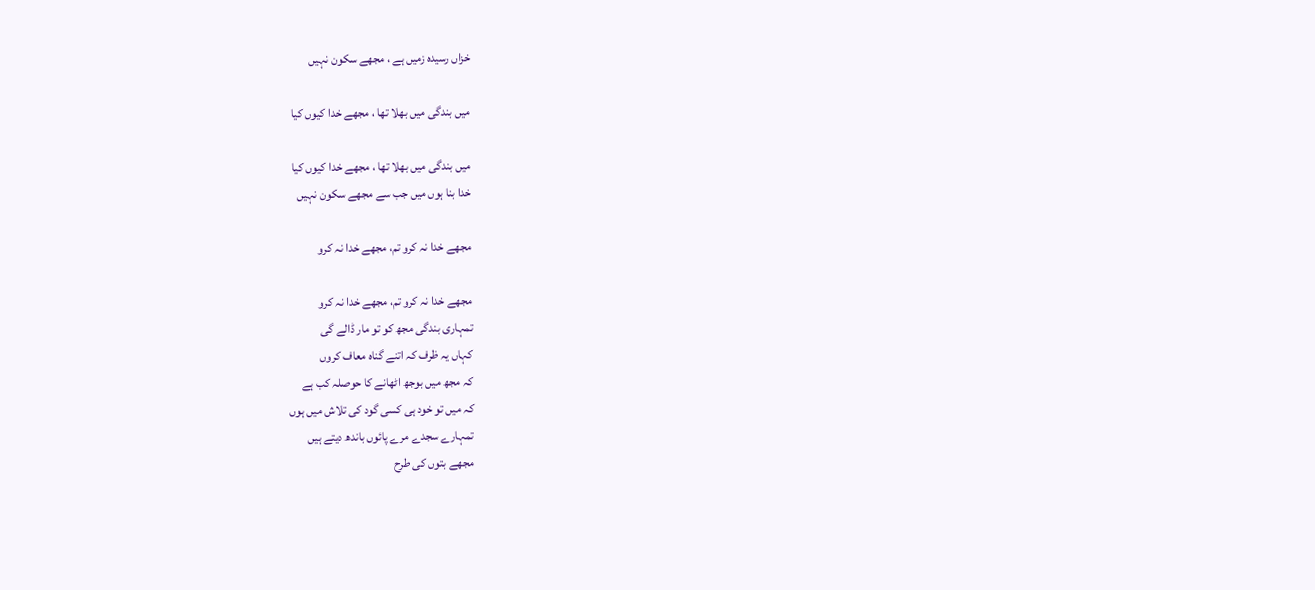خزاں رسیدہ زمیں ہے ، مجھے سکون نہیں

میں بندگی میں بھلا تھا ، مجھے خدا کیوں کیا

میں بندگی میں بھلا تھا ، مجھے خدا کیوں کیا
خدا بنا ہوں میں جب سے مجھے سکون نہیں

مجھے خدا نہ کرو تم، مجھے خدا نہ کرو

مجھے خدا نہ کرو تم، مجھے خدا نہ کرو
تمہاری بندگی مجھ کو تو مار ڈالے گی
کہاں یہ ظرف کہ اتنے گناہ معاف کروں
کہ مجھ میں بوجھ اٹھانے کا حوصلہ کب ہے
کہ میں تو خود ہی کسی گود کی تلاش میں ہوں
تمہارے سجدے مرے پائوں باندھ دیتے ہیں
مجھے بتوں کی طرح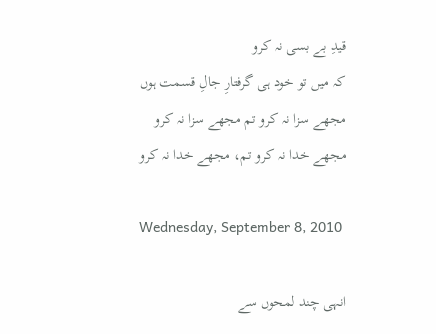قیدِ بے بسی نہ کرو
کہ میں تو خود ہی گرفتارِ جالِ قسمت ہوں
مجھے سزا نہ کرو تم مجھے سزا نہ کرو
مجھے خدا نہ کرو تم، مجھے خدا نہ کرو

Wednesday, September 8, 2010

انہی چند لمحوں سے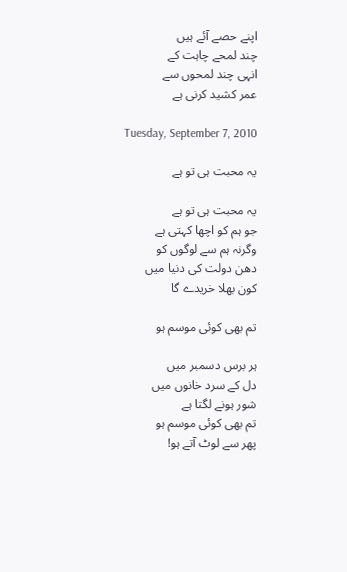اپنے حصے آئے ہیں
چند لمحے چاہت کے
انہی چند لمحوں سے
عمر کشید کرنی ہے

Tuesday, September 7, 2010

یہ محبت ہی تو ہے

یہ محبت ہی تو ہے
جو ہم کو اچھا کہتی ہے
وگرنہ ہم سے لوگوں کو
دھن دولت کی دنیا میں
کون بھلا خریدے گا

تم بھی کوئی موسم ہو

ہر برس دسمبر میں
دل کے سرد خانوں میں
شور ہونے لگتا ہے
تم بھی کوئی موسم ہو
پھر سے لوٹ آتے ہو!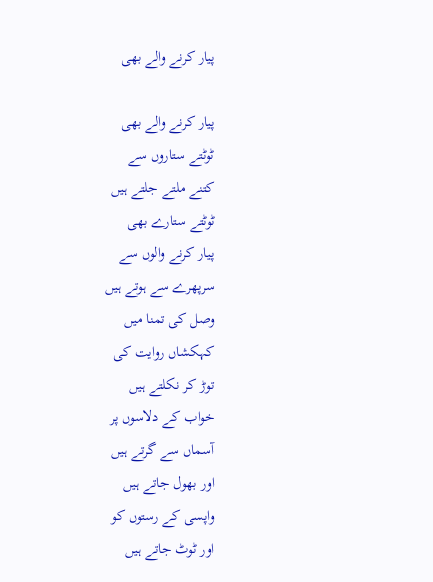پیار کرنے والے بھی

پیار کرنے والے بھی
ٹوٹتے ستاروں سے
کتنے ملتے جلتے ہیں
ٹوٹتے ستارے بھی
پیار کرنے والوں سے
سرپھرے سے ہوتے ہیں
وصل کی تمنا میں
کہکشاں روایت کی
توڑ کر نکلتے ہیں
خواب کے دلاسوں پر
آسماں سے گرتے ہیں
اور بھول جاتے ہیں
واپسی کے رستوں کو
اور ٹوٹ جاتے ہیں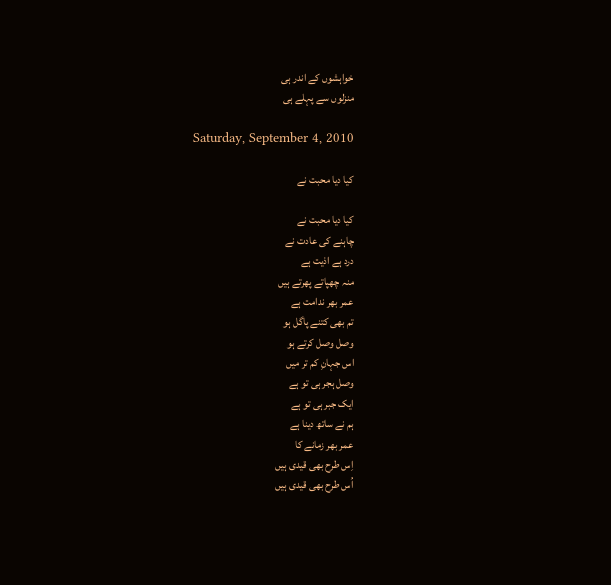خواہشوں کے اندر ہی
منزلوں سے پہلے ہی

Saturday, September 4, 2010

کیا دیا محبت نے

کیا دیا محبت نے
چاہنے کی عادت نے
درد ہے اذیت ہے
منہ چھپاتے پھرتے ہیں
عمر بھر ندامت ہے
تم بھی کتنے پاگل ہو
وصل وصل کرتے ہو
اس جہانِ کم تر میں
وصل ہجر ہی تو ہے
ایک جبر ہی تو ہے
ہم نے ساتھ دینا ہے
عمر بھر زمانے کا
اِس طرح بھی قیدی ہیں
اُس طرح بھی قیدی ہیں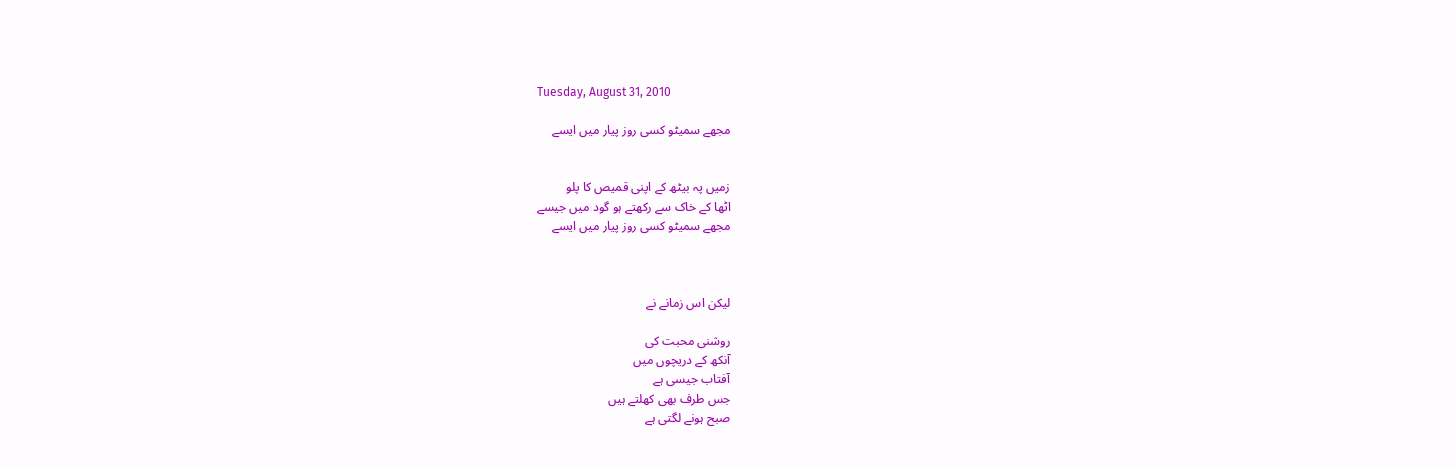Tuesday, August 31, 2010

مجھے سمیٹو کسی روز پیار میں ایسے


زمیں پہ بیٹھ کے اپنی قمیص کا پلو
اٹھا کے خاک سے رکھتے ہو گود میں جیسے
مجھے سمیٹو کسی روز پیار میں ایسے



لیکن اس زمانے نے

روشنی محبت کی
آنکھ کے دریچوں میں
آفتاب جیسی ہے
جس طرف بھی کھلتے ہیں
صبح ہونے لگتی ہے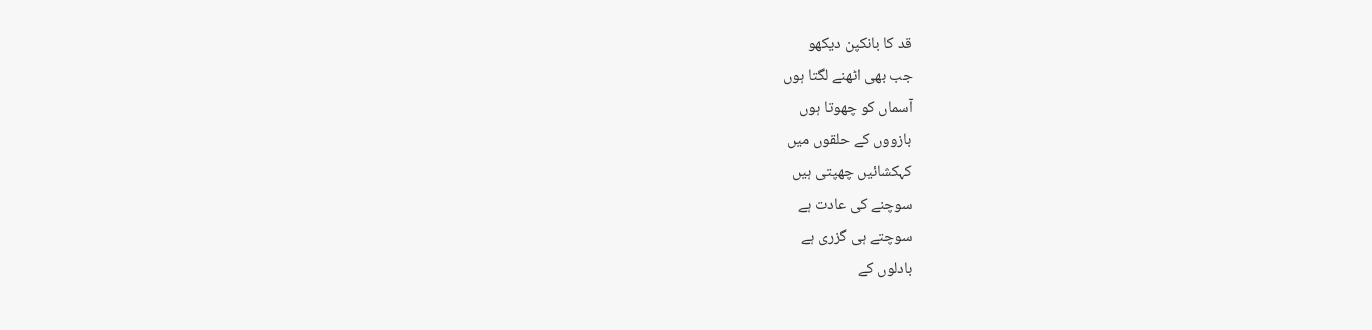قد کا بانکپن دیکھو
جب بھی اٹھنے لگتا ہوں
آسماں کو چھوتا ہوں
بازووں کے حلقوں میں
کہکشائیں چھپتی ہیں
سوچنے کی عادت ہے
سوچتے ہی گزری ہے
بادلوں کے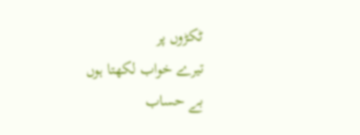ٹکڑوں پر
تیرے خواب لکھتا ہوں
بے حساب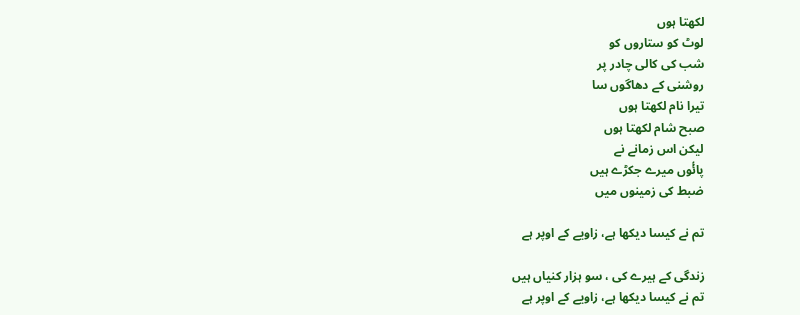لکھتا ہوں
لوٹ کو ستاروں کو
شب کی کالی چادر پر
روشنی کے دھاگوں سا
تیرا نام لکھتا ہوں
صبح شام لکھتا ہوں
لیکن اس زمانے نے
پائٔوں میرے جکڑے ہیں
ضبط کی زمینوں میں

تم نے کیسا دیکھا ہے، زاویے کے اوپر ہے

زندگی کے ہیرے کی ، سو ہزار کنیاں ہیں
تم نے کیسا دیکھا ہے، زاویے کے اوپر ہے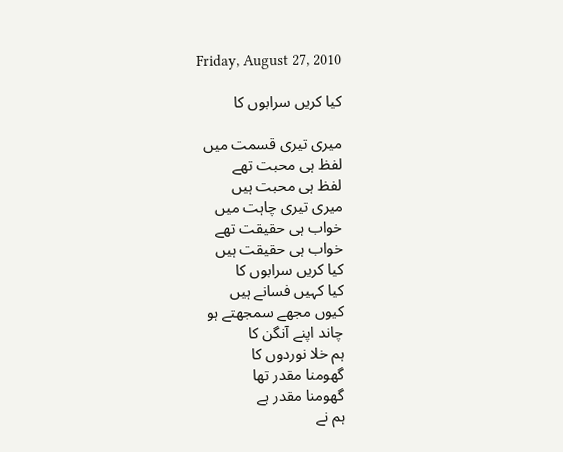Friday, August 27, 2010

کیا کریں سرابوں کا

میری تیری قسمت میں
لفظ ہی محبت تھے
لفظ ہی محبت ہیں
میری تیری چاہت میں
خواب ہی حقیقت تھے
خواب ہی حقیقت ہیں
کیا کریں سرابوں کا
کیا کہیں فسانے ہیں
کیوں مجھے سمجھتے ہو
چاند اپنے آنگن کا
ہم خلا نوردوں کا
گھومنا مقدر تھا
گھومنا مقدر ہے
ہم نے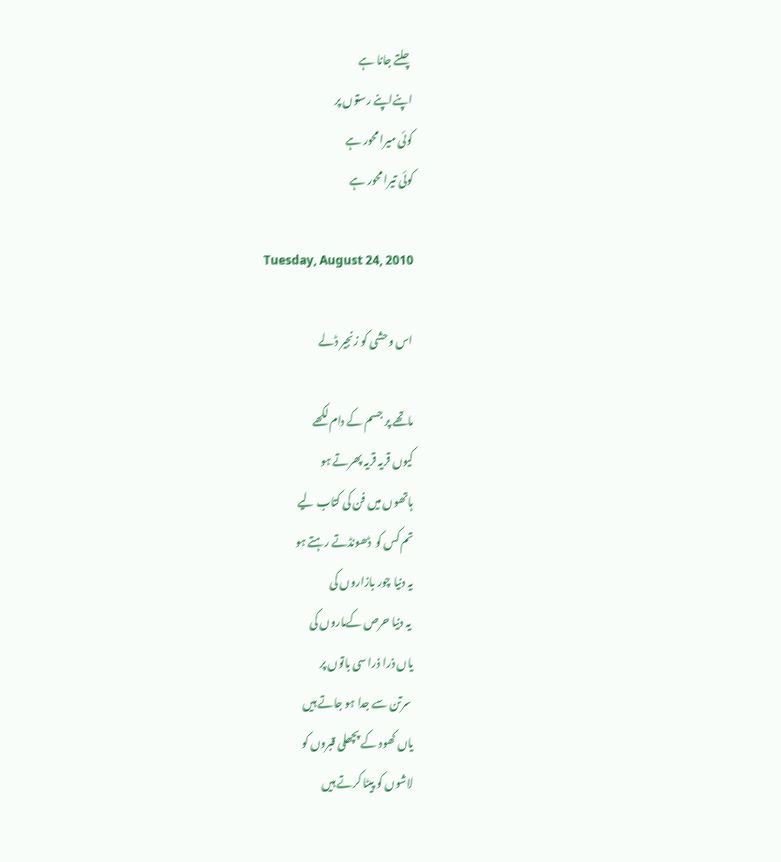چلتے جانا ہے
اپنےاپنے رستوں پر
کوئی میرا محور ہے
کوئی تیرا محور ہے

Tuesday, August 24, 2010

اس وحشی کو زنجیر ڈلے

ماتھے پر جسم کے دام لکھے
کیوں قریہ قریہ پھرتے ہو
ہاتھوں میں فن کی کتاب لیے
تم کس کو  ڈھونڈتے رہتے ہو
یہ دنیا چور بازاروں کی
 یہ دنیا حرص کےماروں کی
یاں ذرا ذرا سی باتوں پر
 سرتن سے جدا ہو جاتے ہیں
یاں کھود کے پچھلی قبروں کو
لاشوں کو پیٹا کرتے ہیں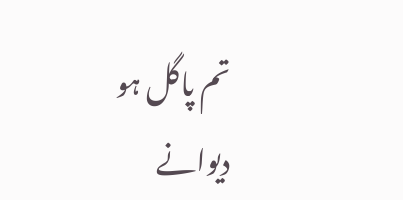تم پاگل ہو دیوانے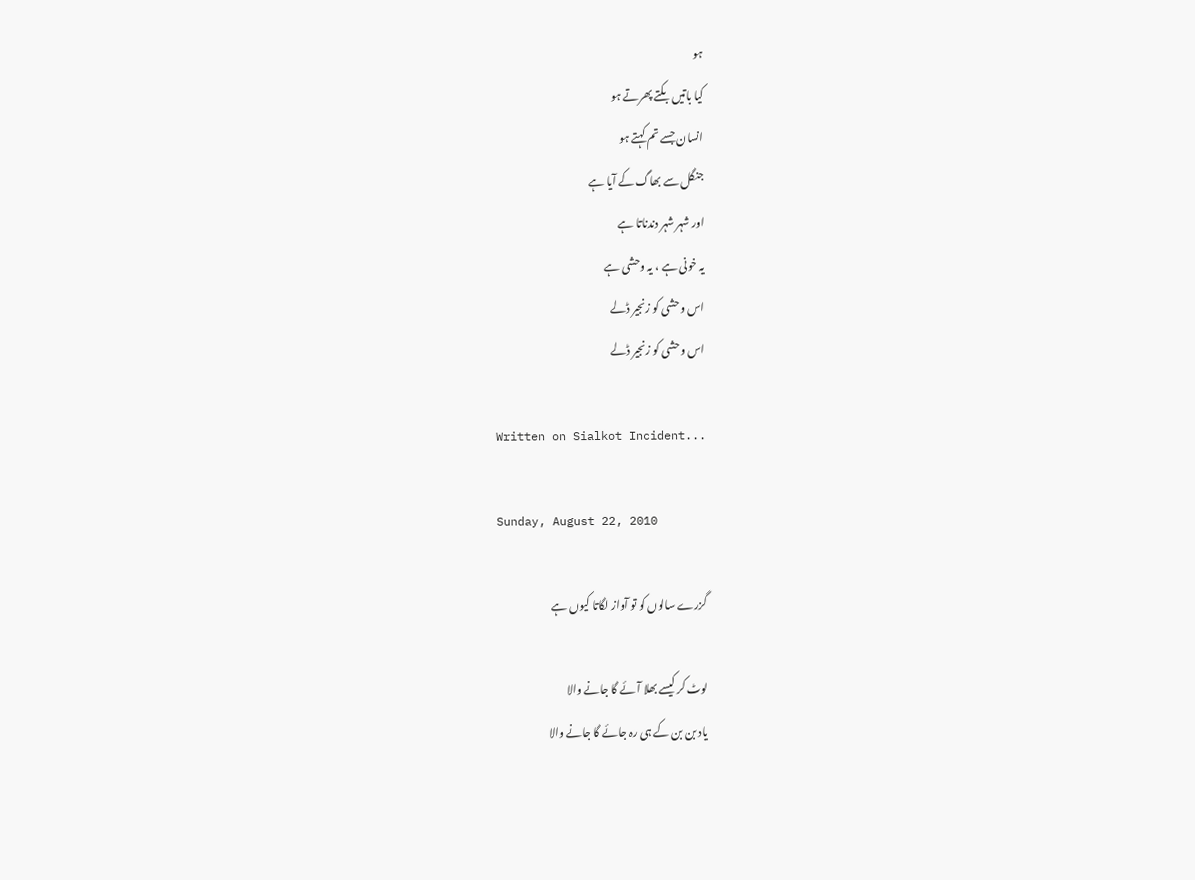ہو
کیا باتیں بکتے پھرتے ہو
انسان جسے تم کہتے ہو
جنگل سے بھاگ کے آیا ہے
اور شہر شہر دندناتا ہے
یہ خونی ہے ، یہ وحشی ہے
اس وحشی کو زنجیر ڈلے
اس وحشی کو زنجیر ڈلے

Written on Sialkot Incident...

Sunday, August 22, 2010

گزرے سالوں کو تو آواز لگاتا کیوں ہے

لوٹ کر کیسے بھلا آئے گا جانے والا
یاد بن بن کے ہی رہ جائے گا جانے والا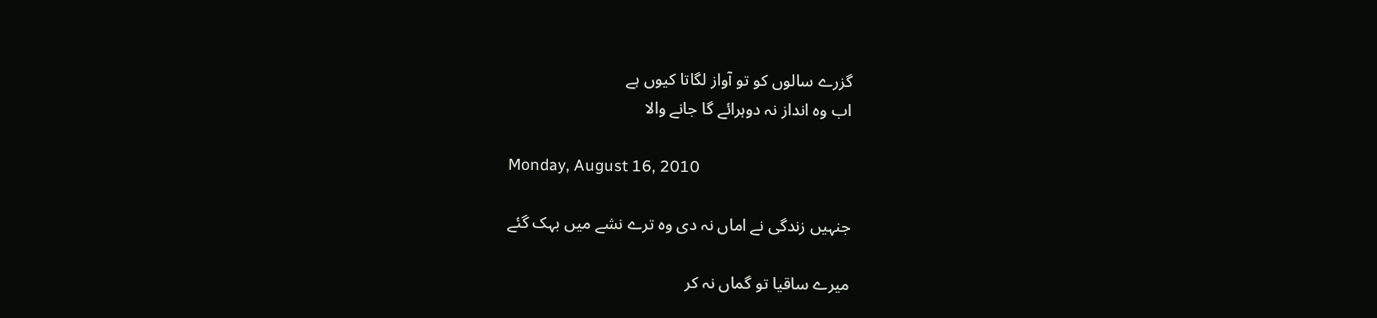گزرے سالوں کو تو آواز لگاتا کیوں ہے
اب وہ انداز نہ دوہرائے گا جانے والا

Monday, August 16, 2010

جنہیں زندگی نے اماں نہ دی وہ ترے نشے میں بہک گئے

میرے ساقیا تو گماں نہ کر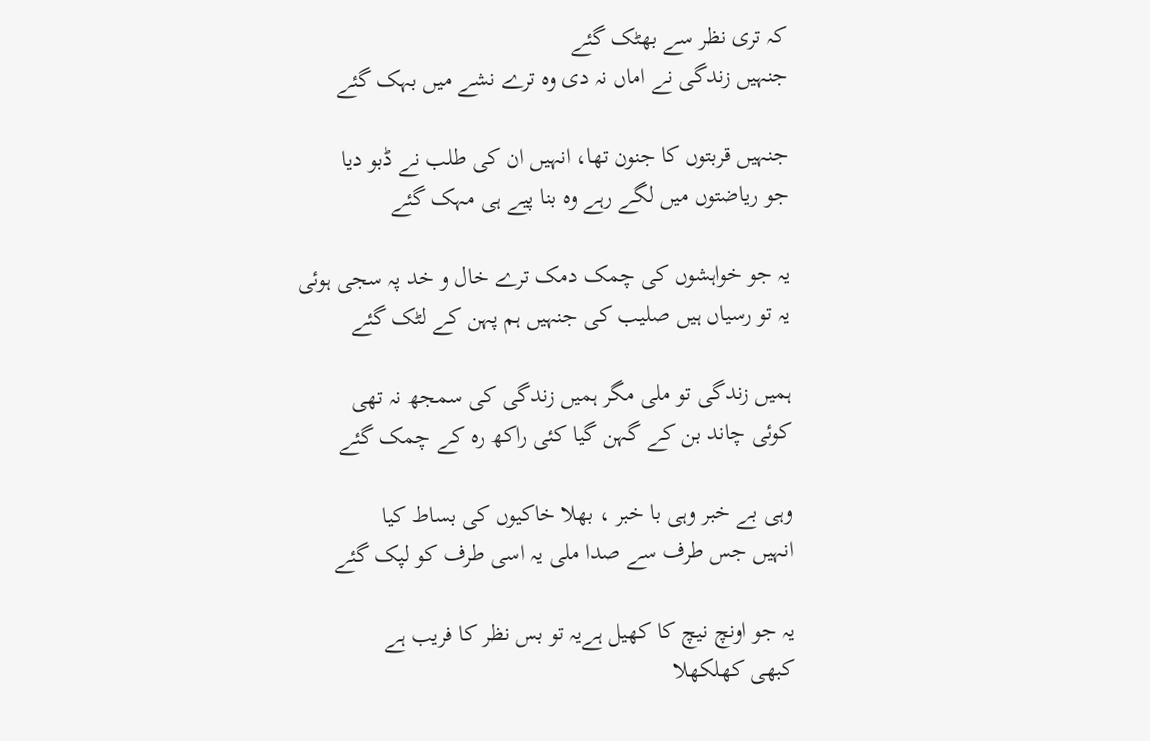کہ تری نظر سے بھٹک گئے
جنہیں زندگی نے اماں نہ دی وہ ترے نشے میں بہک گئے

جنہیں قربتوں کا جنون تھا، انہیں ان کی طلب نے ڈبو دیا
جو ریاضتوں میں لگے رہے وہ بنا پیے ہی مہک گئے

یہ جو خواہشوں کی چمک دمک ترے خال و خد پہ سجی ہوئی
یہ تو رسیاں ہیں صلیب کی جنہیں ہم پہن کے لٹک گئے

ہمیں زندگی تو ملی مگر ہمیں زندگی کی سمجھ نہ تھی
کوئی چاند بن کے گہن گیا کئی راکھ رہ کے چمک گئے

وہی بے خبر وہی با خبر ، بھلا خاکیوں کی بساط کیا
انہیں جس طرف سے صدا ملی یہ اسی طرف کو لپک گئے

یہ جو اونچ نیچ کا کھیل ہےیہ تو بس نظر کا فریب ہے
کبھی کھلکھلا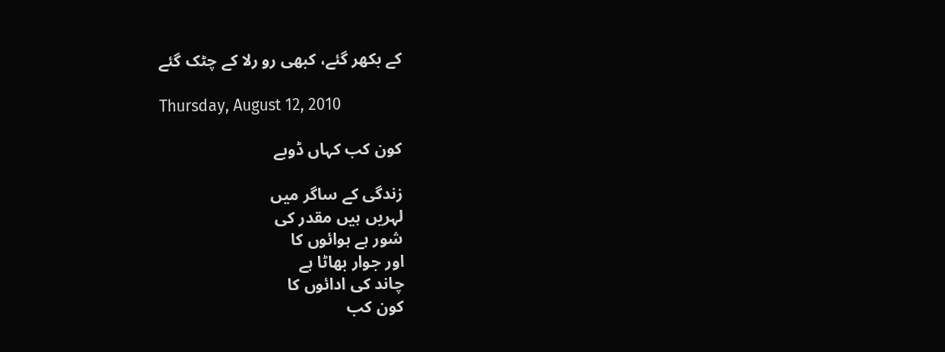کے بکھر گئے، کبھی رو رلا کے چٹک گئے

Thursday, August 12, 2010

کون کب کہاں ڈوبے

زندگی کے ساگر میں
لہریں ہیں مقدر کی
شور ہے ہوائوں کا
اور جوار بھاٹا ہے
چاند کی ادائوں کا
کون کب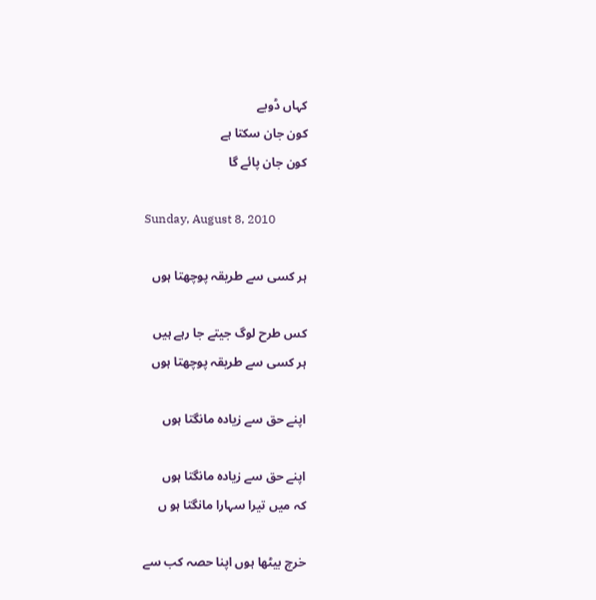کہاں ڈوبے
کون جان سکتا ہے
کون جان پائے گا

Sunday, August 8, 2010

ہر کسی سے طریقہ پوچھتا ہوں

کس طرح لوگ جیتے جا رہے ہیں
ہر کسی سے طریقہ پوچھتا ہوں

اپنے حق سے زیادہ مانگتا ہوں

اپنے حق سے زیادہ مانگتا ہوں
کہ میں تیرا سہارا مانگتا ہو ں

خرچ بیٹھا ہوں اپنا حصہ کب سے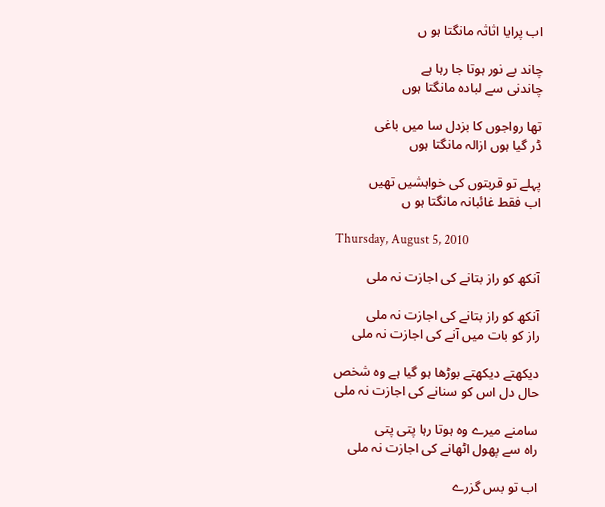اب پرایا اثاثہ مانگتا ہو ں

چاند بے نور ہوتا جا رہا ہے
چاندنی سے لبادہ مانگتا ہوں

تھا رواجوں کا بزدل سا میں باغی
ڈر گیا ہوں ازالہ مانگتا ہوں

پہلے تو قربتوں کی خواہشیں تھیں
اب فقط غائبانہ مانگتا ہو ں

Thursday, August 5, 2010

آنکھ کو راز بتانے کی اجازت نہ ملی

آنکھ کو راز بتانے کی اجازت نہ ملی
راز کو بات میں آنے کی اجازت نہ ملی

دیکھتے دیکھتے بوڑھا ہو گیا ہے وہ شخص
حال دل اس کو سنانے کی اجازت نہ ملی

سامنے میرے وہ ہوتا رہا پتی پتی
راہ سے پھول اٹھانے کی اجازت نہ ملی

اب تو بس گزرے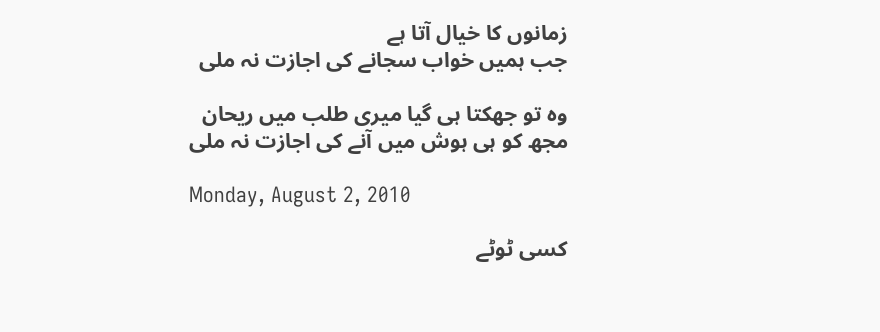زمانوں کا خیال آتا ہے
جب ہمیں خواب سجانے کی اجازت نہ ملی

وہ تو جھکتا ہی گیا میری طلب میں ریحان
مجھ کو ہی ہوش میں آنے کی اجازت نہ ملی

Monday, August 2, 2010

کسی ٹوٹے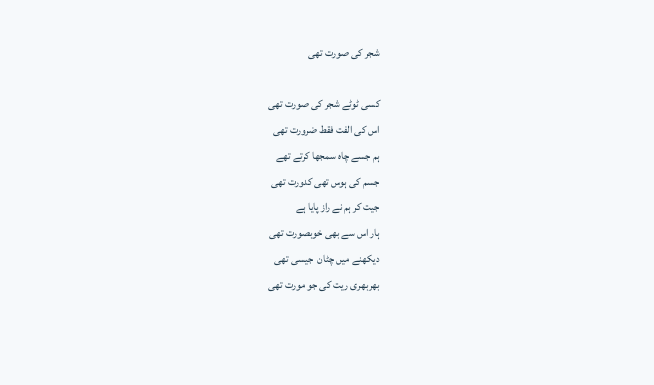شجر کی صورت تھی

کسی ٹوٹے شجر کی صورت تھی
اس کی الفت فقط ضرورت تھی
ہم جسے چاہ سمجھا کرتے تھے
جسم کی ہوس تھی کدورت تھی
جیت کر ہم نے راز پایا ہے
ہار اس سے بھی خوبصورت تھی
دیکھنے میں چٹان  جیسی تھی
بھربھری ریت کی جو مورت تھی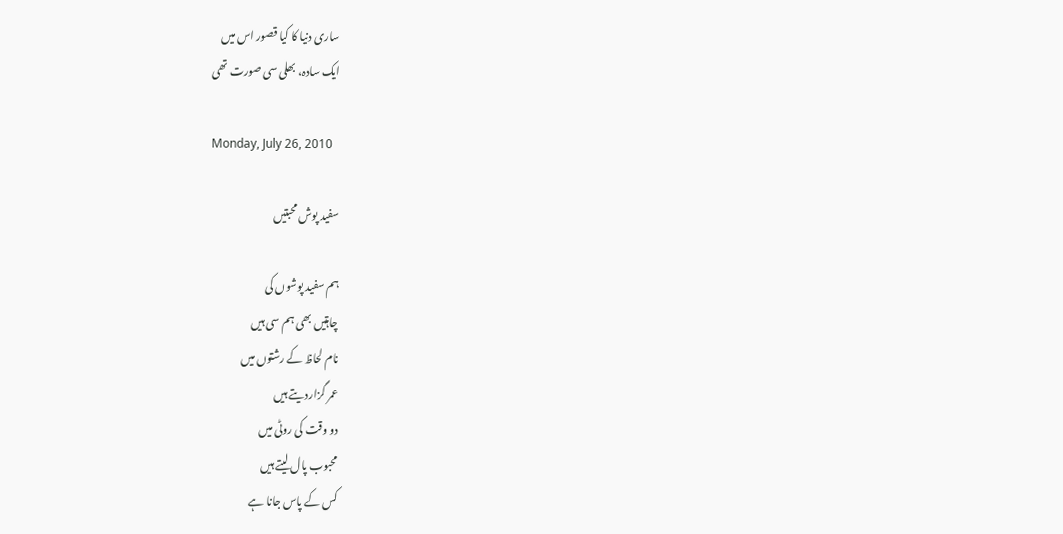ساری دنیا کا کیا قصور اس میں
ایک سادہ، بھلی سی صورت تھی

Monday, July 26, 2010

سفید پوش محبتیں

ہم سفید پوشوں کی
چاہتیں بھی ہم سی ہیں
نام لحاظ کے رشتوں میں
عمر گزاردیتے ہیں
دو وقت کی روٹی میں
محبوب پال لیتے ہیں
کس کے پاس جانا ہے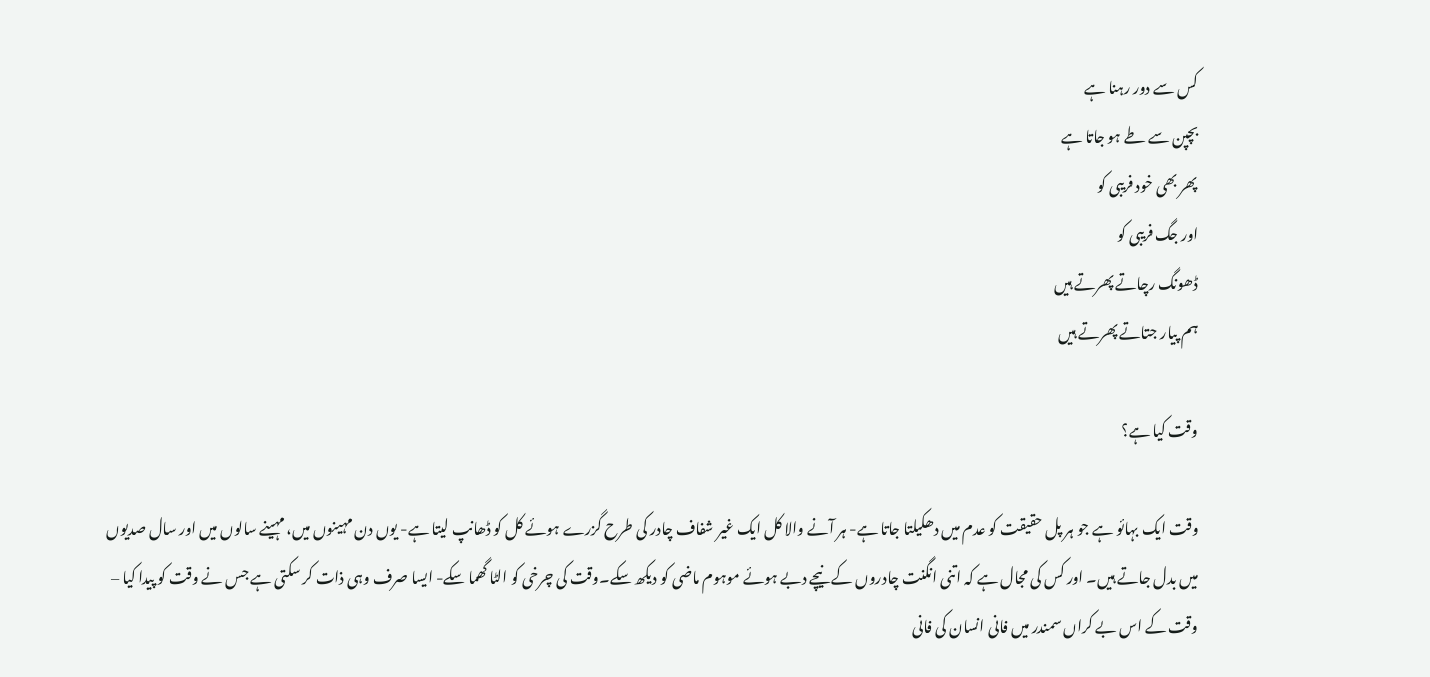کس سے دور رہنا ہے
بچپن سے طے ہو جاتا ہے
پھر بھی خود فریبی کو
اور جگ فریبی کو
ڈھونگ رچاتے پھرتے ہیں
ہم پیار جتاتے پھرتے ہیں

وقت کیا ہے؟

وقت ایک بہائو ہے جو ہر پل حقیقت کو عدم میں دھکیلتا جاتا ہے- ہر آنے والا کل ایک غیر شفاف چادر کی طرح گزرے ہوئے کل کو ڈھانپ لیتا ہے- یوں دن مہینوں میں، مہینے سالوں میں اور سال صدیوں میں بدل جاتے ہیں۔ اور کس کی مجال ہے کہ اتنی انگنت چادروں کے نیچے دبے ہوئے موہوم ماضی کو دیکھ سکے۔وقت کی چرخی کو الٹا گھما سکے- ایسا صرف وہی ذات کر سکتی ہے جس نے وقت کو پیدا کیا – وقت کے اس بے کراں سمندر میں فانی انسان کی فانی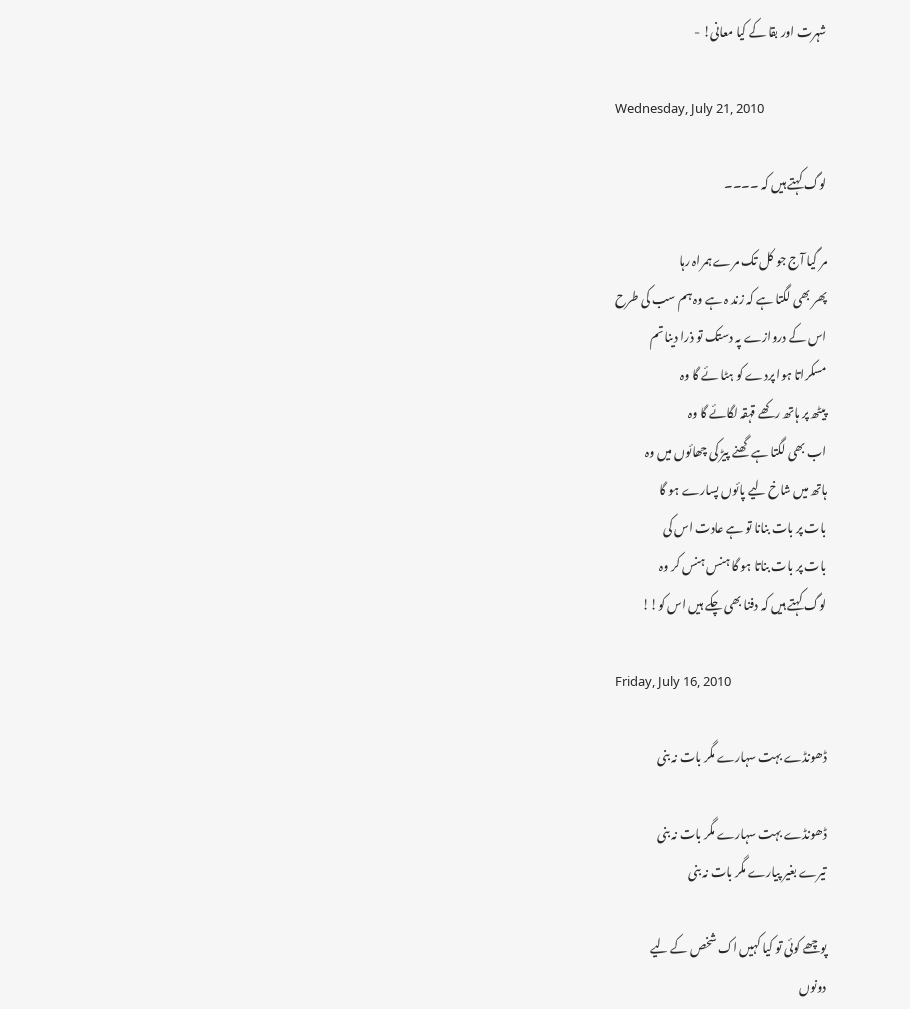شہرت اور بقا کے کیا معانی! -

Wednesday, July 21, 2010

لوگ کہتے ہیں کہ ۔۔۔۔

مر گیا آج جو کل تک مرے ہمراہ رہا
پھر بھی لگتا ہے کہ زند ہ ہے وہ ہم سب کی طرح
اس کے دروازے پہ دستک تو ذرا دینا تم
مسکراتا ہوا پردے کو ہٹا ئے گا وہ
پیٹھ پر ہاتھ رکھے قہقہ لگائے گا وہ
اب بھی لگتا ہے گھنے پیڑ کی چھائوں میں وہ
ہاتھ میں شاخ لیے پائوں پسارے ہو گا
بات پر بات بنانا تو ہے عادت اس کی
بات پر بات بناتا ہو گا ہنس ہنس کر وہ
لوگ کہتے ہیں کہ دفنا بھی چکے ہیں اس کو!!

Friday, July 16, 2010

ڈھونڈے بہت سہارے مگر بات نہ بنی

ڈھونڈے بہت سہارے مگر بات نہ بنی
تیرے بغیر پیارے مگر بات نہ بنی

پوچھے کوئی تو کیا کہیں اک شخص کے لیے
دونوں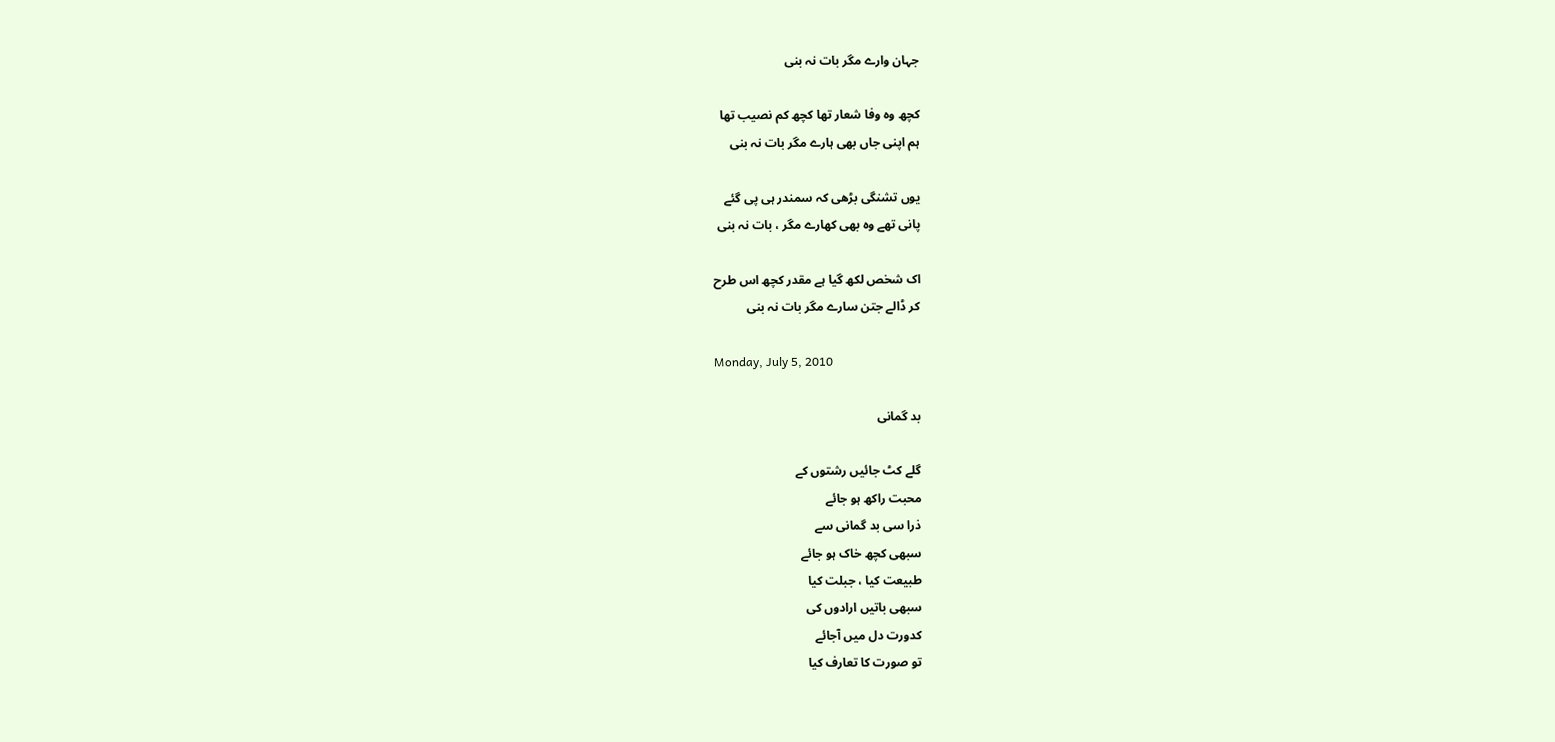جہان وارے مگر بات نہ بنی

کچھ وہ وفا شعار تھا کچھ کم نصیب تھا
ہم اپنی جاں بھی ہارے مگر بات نہ بنی

یوں تشنگی بڑھی کہ سمندر ہی پی گئے
پانی تھے وہ بھی کھارے مگر ، بات نہ بنی

اک شخص لکھ گیا ہے مقدر کچھ اس طرح
کر ڈالے جتن سارے مگر بات نہ بنی

Monday, July 5, 2010

بد گمانی

گلے کٹ جائیں رشتوں کے
محبت راکھ ہو جائے
ذرا سی بد گمانی سے
سبھی کچھ خاک ہو جائے
طبیعت کیا ، جبلت کیا
سبھی باتیں ارادوں کی
کدورت دل میں آجائے
تو صورت کا تعارف کیا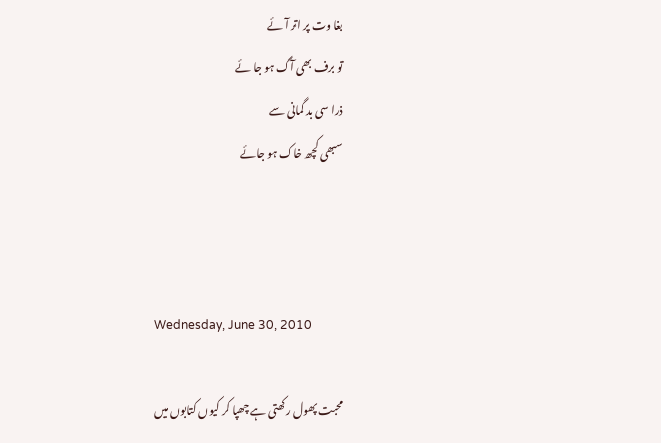بغا وت پر اتر آئے
تو برف بھی آگ ہو جا ئے
ذرا سی بد گمانی سے
سبھی کچھ خاک ہو جائے



Wednesday, June 30, 2010

محبت پھول رکھتی ہے چھپا کر کیوں کتابوں میں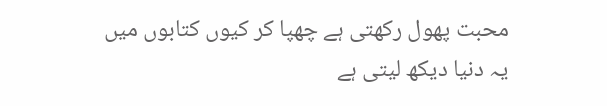محبت پھول رکھتی ہے چھپا کر کیوں کتابوں میں
یہ دنیا دیکھ لیتی ہے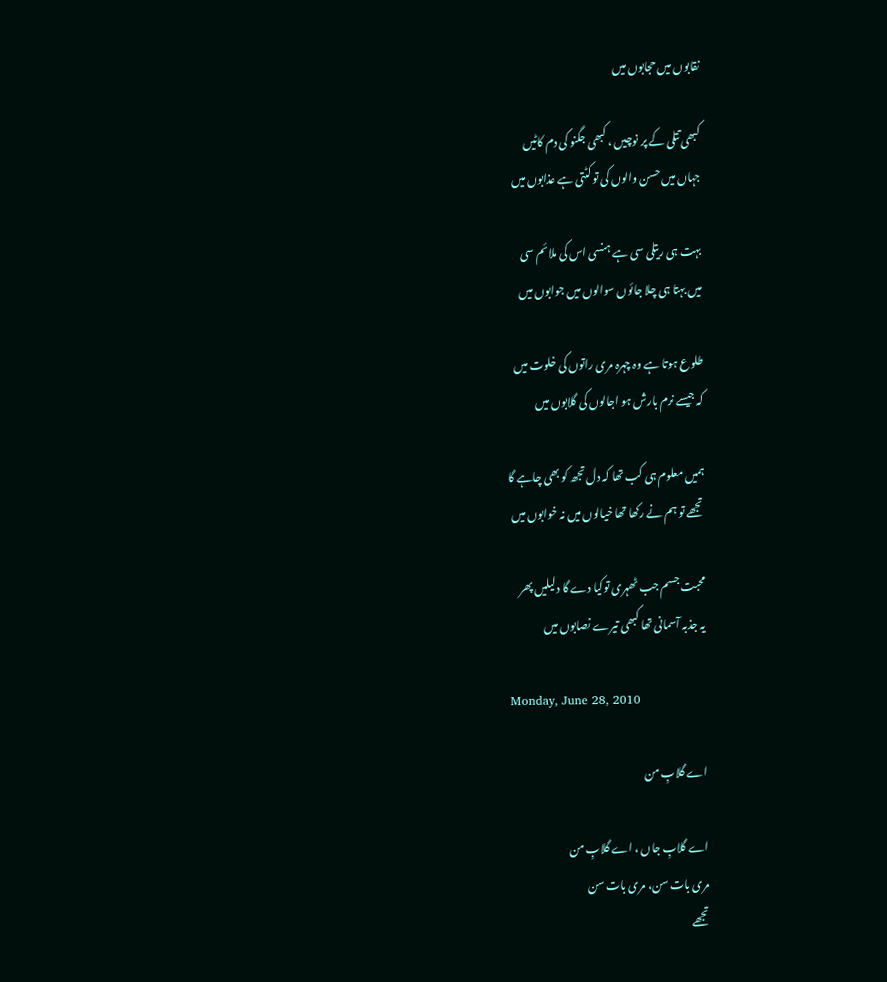نقابوں میں حجابوں میں

کبھی تتلی کے پر نوچیں ، کبھی جگنو کی دم کاٹیں
جہاں میں حسن والوں کی تو کٹتی ہے عذابوں میں

بہت ہی ریتلی سی ہے ہنسی اس کی ملائم سی
میں بہتا ہی چلا جائوں سوالوں میں جوابوں میں

طلوع ہوتا ہے وہ چہرہ مری راتوں کی خلوت میں
کہ جیسے نرم بارش ہو اجالوں کی گلابوں میں

ہمیں معلوم ہی کب تھا کہ دل تجھ کو بھی چاہے گا
تجھے تو ہم نے رکھا تھا خیالوں میں نہ خوابوں میں

محبت جسم جب ٹھہری توکیا دے گا دلیلیں پھر
یہ جذبہ آسمانی تھا کبھی تیرے نصابوں میں

Monday, June 28, 2010

اے گلابِ من

اے گلابِ جاں ، اے گلابِ من
مری بات سن، مری بات سن
تجھے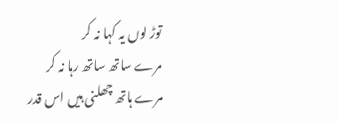توڑ لوں یہ کہا نہ کر
مرے ساتھ ساتھ رہا نہ کر
مرے ہاتھ چھلنی ہیں اس قدر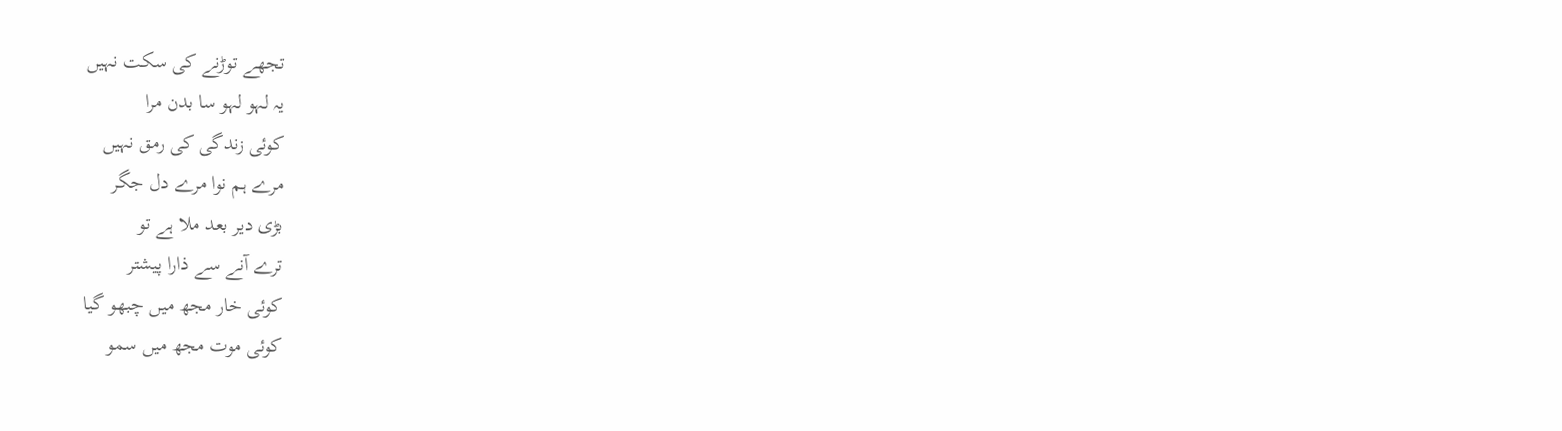تجھے توڑنے کی سکت نہیں
یہ لہو لہو سا بدن مرا
کوئی زندگی کی رمق نہیں
مرے ہم نوا مرے دل جگر
بڑی دیر بعد ملا ہے تو
ترے آنے سے ذارا پیشتر
کوئی خار مجھ میں چبھو گیا
کوئی موت مجھ میں سمو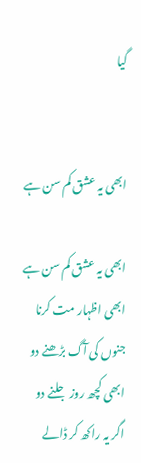گیا


ابھی یہ عشق کم سن ہے

ابھی یہ عشق کم سن ہے
ابھی اظہار مت کرنا
جنوں کی آگ بڑھنے دو
ابھی کچھ روز جلنے دو
اگر یہ راکھ کر ڈالے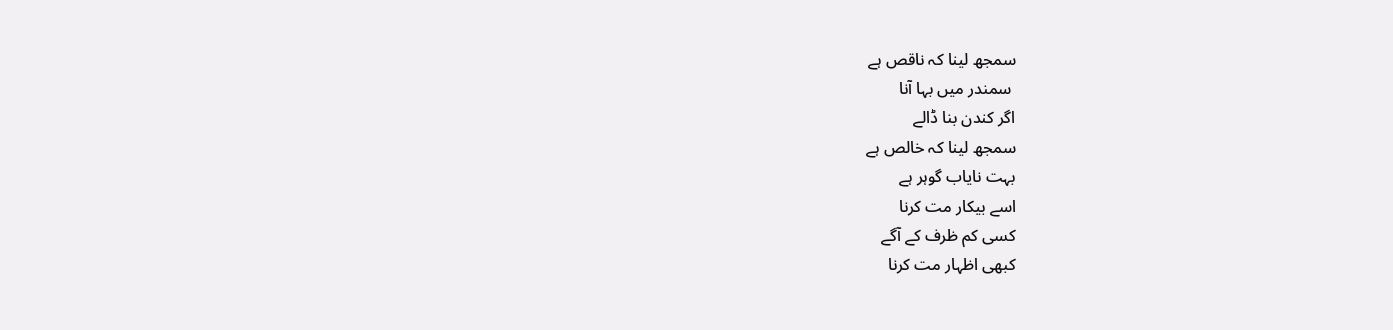سمجھ لینا کہ ناقص ہے
 سمندر میں بہا آنا
اگر کندن بنا ڈالے
سمجھ لینا کہ خالص ہے
بہت نایاب گوہر ہے
اسے بیکار مت کرنا
کسی کم ظرف کے آگے
کبھی اظہار مت کرنا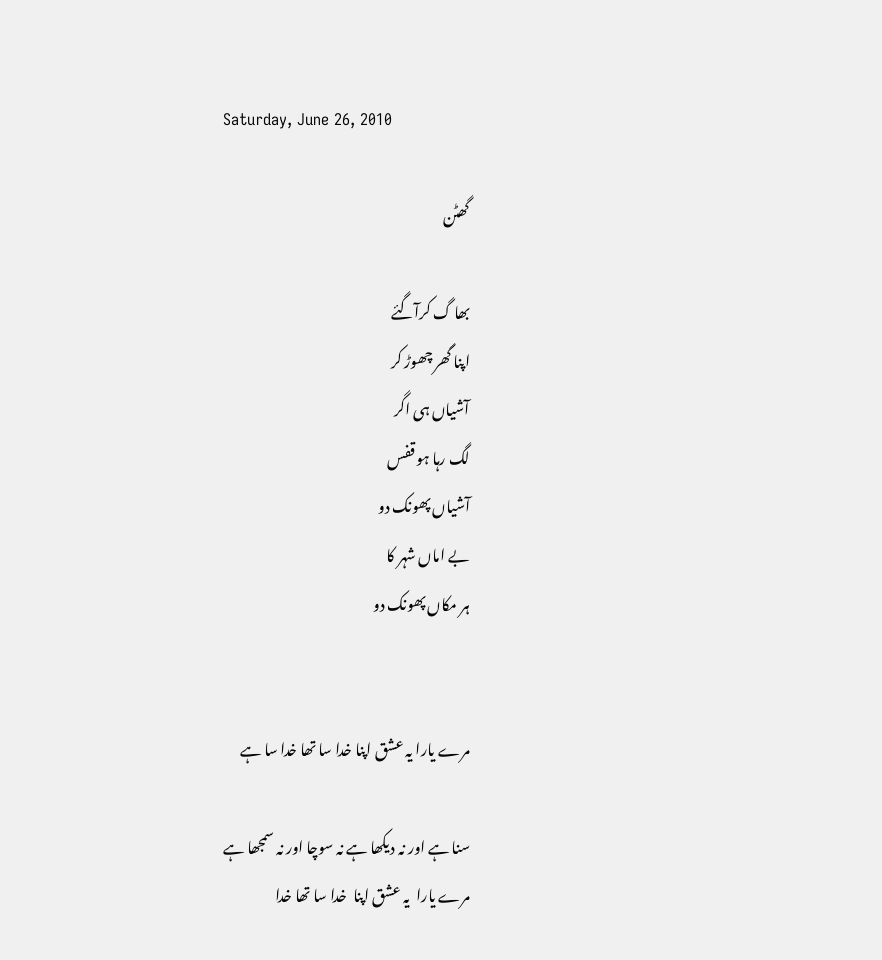Saturday, June 26, 2010

گھٹن

بھا گ کرآگئے
اپنا گھر چھوڑ کر
آشیاں ہی اگر
لگ رہا ہو قفس
آشیاں پھونک دو
بے اماں شہر کا
ہر مکاں پھونک دو


مرے یارا یہ عشق اپنا خدا سا تھا خدا سا ہے

سنا ہے اور نہ دیکھا ہے نہ سوچا اور نہ سمجھا ہے
مرے یارا  یہ عشق اپنا  خدا سا تھا خدا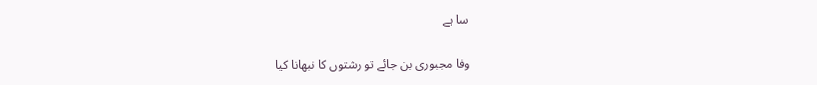سا ہے

وفا مجبوری بن جائے تو رشتوں کا نبھانا کیا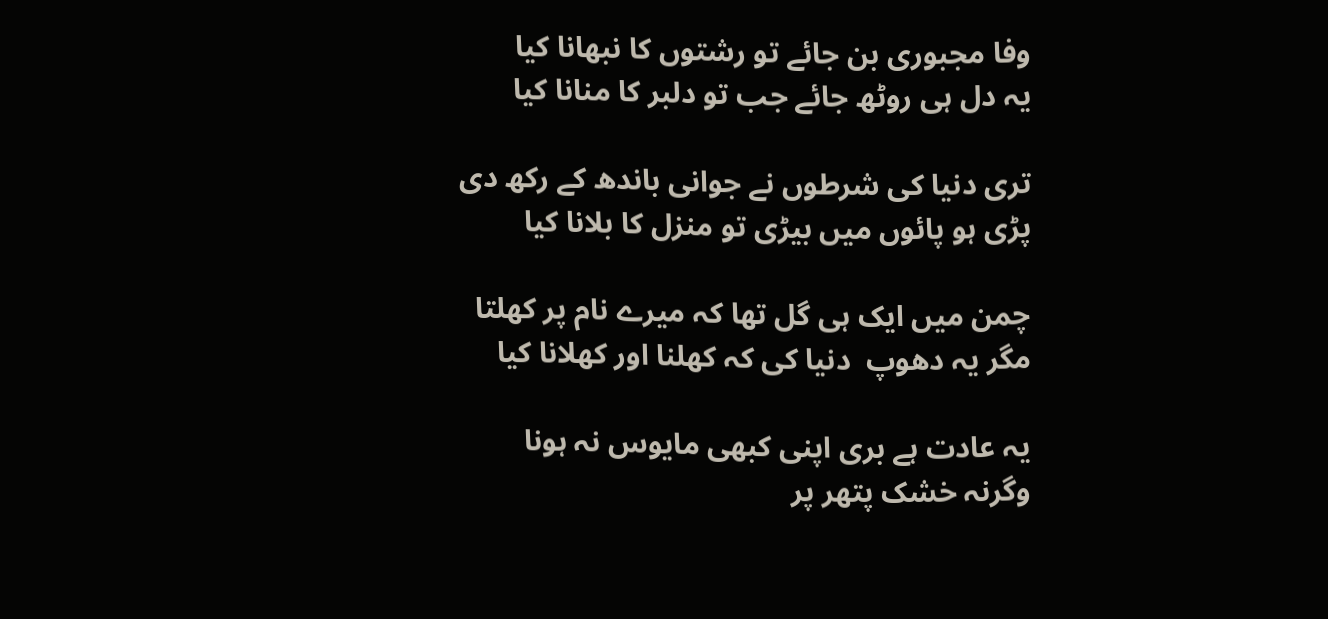وفا مجبوری بن جائے تو رشتوں کا نبھانا کیا
یہ دل ہی روٹھ جائے جب تو دلبر کا منانا کیا

تری دنیا کی شرطوں نے جوانی باندھ کے رکھ دی
پڑی ہو پائوں میں بیڑی تو منزل کا بلانا کیا

چمن میں ایک ہی گل تھا کہ میرے نام پر کھلتا
مگر یہ دھوپ  دنیا کی کہ کھلنا اور کھلانا کیا

یہ عادت ہے بری اپنی کبھی مایوس نہ ہونا
وگرنہ خشک پتھر پر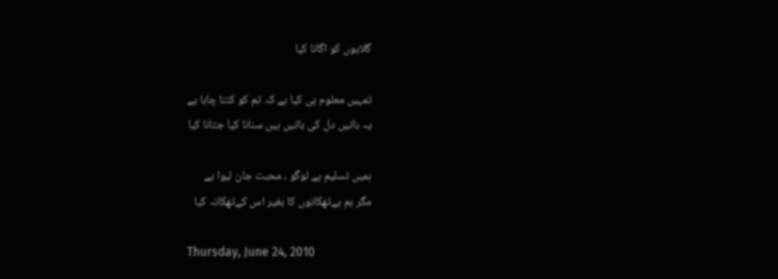گلابوں کو اگانا کیا

تمہیں معلوم ہی کیا ہے کہ تم کو کتنا چاہا ہے
یہ باتیں دل کی باتیں ہیں سنانا کیا جتانا کیا

ہمیں تسلیم ہے لوگو ، محبت جان لیوا ہے
مگر ہم بےٹھکانوں کا بغیر اس کےٹھکانہ کیا

Thursday, June 24, 2010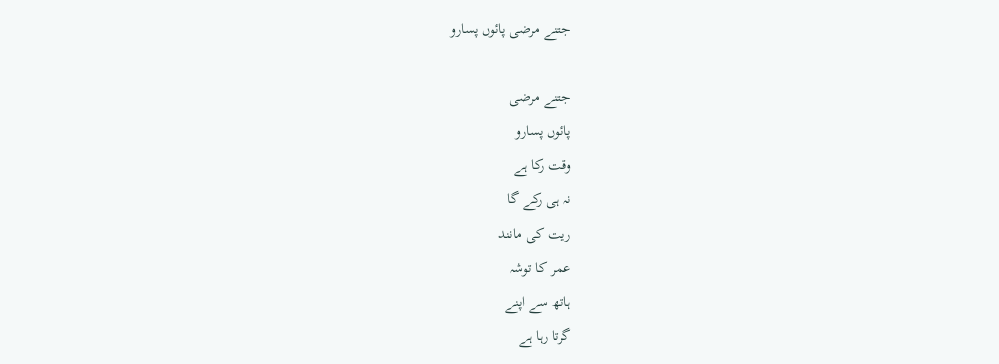جتنے مرضی پائوں پسارو

جتنے مرضی
پائوں پسارو
وقت رکا ہے
نہ ہی رکے گا
ریت کی مانند
عمر کا توشہ
ہاتھ سے اپنے
گرتا رہا ہے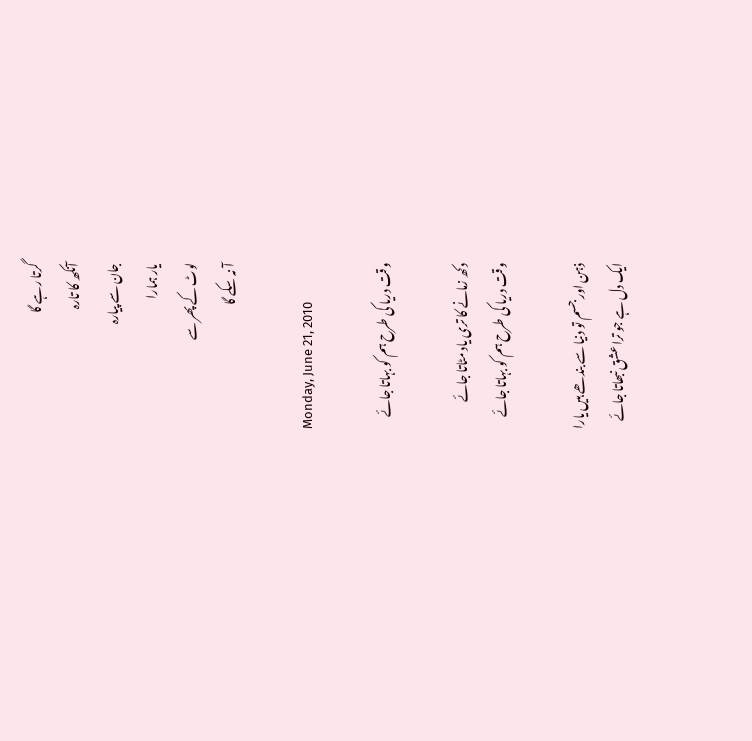گرتا رہے گا
آنکھ کا تارہ
جان سے پیارہ
یار ہمارا
لوٹ کے پھر سے
آ نہ سکے گا

Monday, June 21, 2010

وقت دریا کی طرح ہم کو بہاتا جائے

دکھ زمانے کا تری یاد مٹاتا جائے
وقت دریا کی طرح ہم کو بہاتا جائے

ذہن اور جسم تو دنیا سے بندھے ہیں یارا
ایک دل ہے جو ترا عشق نبھاتا جائے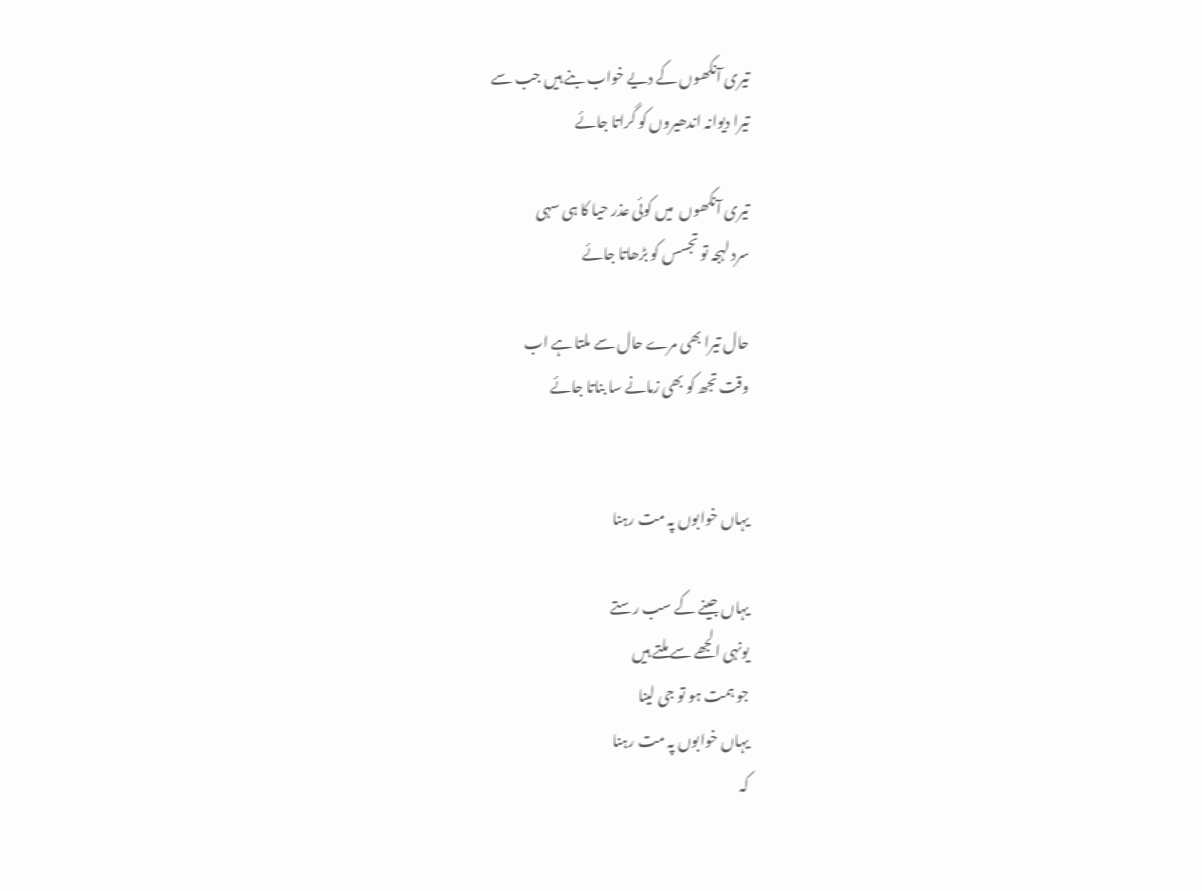تیری آنکھوں کے دیے خواب بنے ہیں جب سے
تیرا دیوانہ اندھیروں کو گراتا جائے

تیری آنکھوں  میں کوئی عذر حیا کا ہی سہی
سرد لہجہ تو تجسس کو بڑھاتا جائے

حال تیرا بھی مرے حال سے ملتا ہے اب
وقت تجھ کو بھی زمانے سا بناتا جائے


یہاں خوابوں پہ مت رہنا

یہاں جینے کے سب رستے
یونہی الجھے سے ملتے ہیں
جو ہمت ہو تو جی لینا
یہاں خوابوں پہ مت رہنا
کہ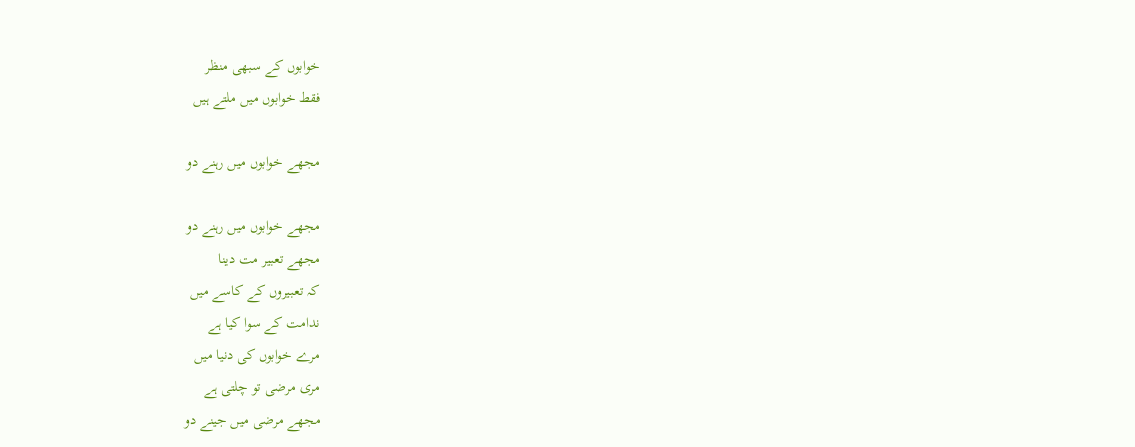خوابوں کے سبھی منظر
فقط خوابوں میں ملتے ہیں

مجھے خوابوں میں رہنے دو

مجھے خوابوں میں رہنے دو
مجھے تعبیر مت دینا
کہ تعبیروں کے کاسے میں
ندامت کے سوا کیا ہے
مرے خوابوں کی دنیا میں
مری مرضی تو چلتی ہے
مجھے مرضی میں جینے دو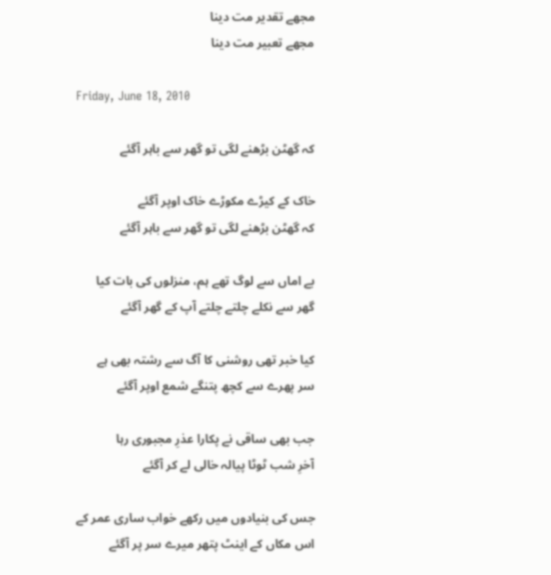مجھے تقدیر مت دینا
مجھے تعبیر مت دینا

Friday, June 18, 2010

کہ گھٹن بڑھنے لگی تو گھر سے باہر آگئے

خاک کے کیڑے مکوڑے خاک اوپر آگئے
کہ گھٹن بڑھنے لگی تو گھر سے باہر آگئے

بے اماں سے لوگ تھے ہم، منزلوں کی بات کیا
گھر سے نکلے چلتے چلتے آپ کے گھر آگئے

کیا خبر تھی روشنی کا آگ سے رشتہ بھی ہے
سر پھرے سے کچھ پتنگے شمع اوپر آگئے

جب بھی ساقی نے پکارا عذرِ مجبوری رہا
آخرِ شب ٹوٹا پیالہ خالی لے کر آگئے

جس کی بنیادوں میں رکھے خواب ساری عمر کے
اس مکاں کے اینٹ پتھر میرے سر پر آگئے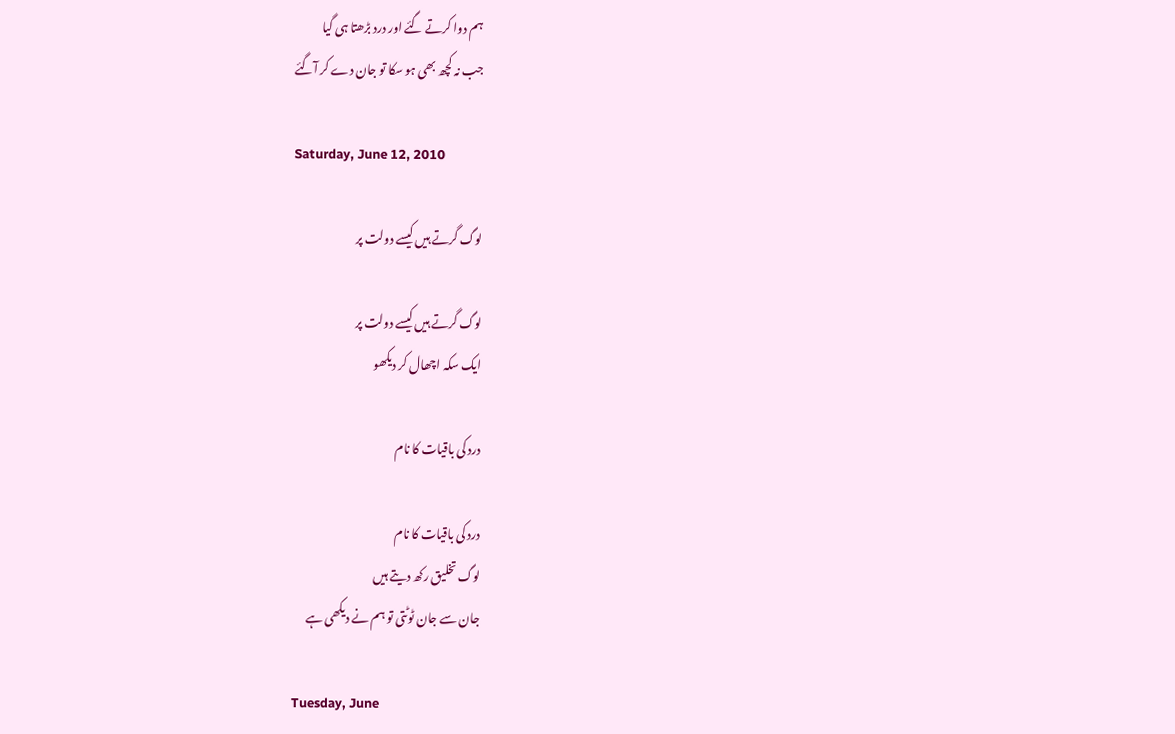ہم دوا کرتے گئے اور درد بڑھتا ہی گیا
جب نہ کچھ بھی ہو سکا تو جان دے کر آگئے

Saturday, June 12, 2010

لوگ گرتے ہیں کیسے دولت پر

لوگ گرتے ہیں کیسے دولت پر
ایک سکہ اچھال کر دیکھو

درد کی باقیات کا نام

درد کی باقیات کا نام
لوگ تخلیق رکھ دیتے ہیں
جان سے جان ٹوٹتی تو ہم نے دیکھی ہے

Tuesday, June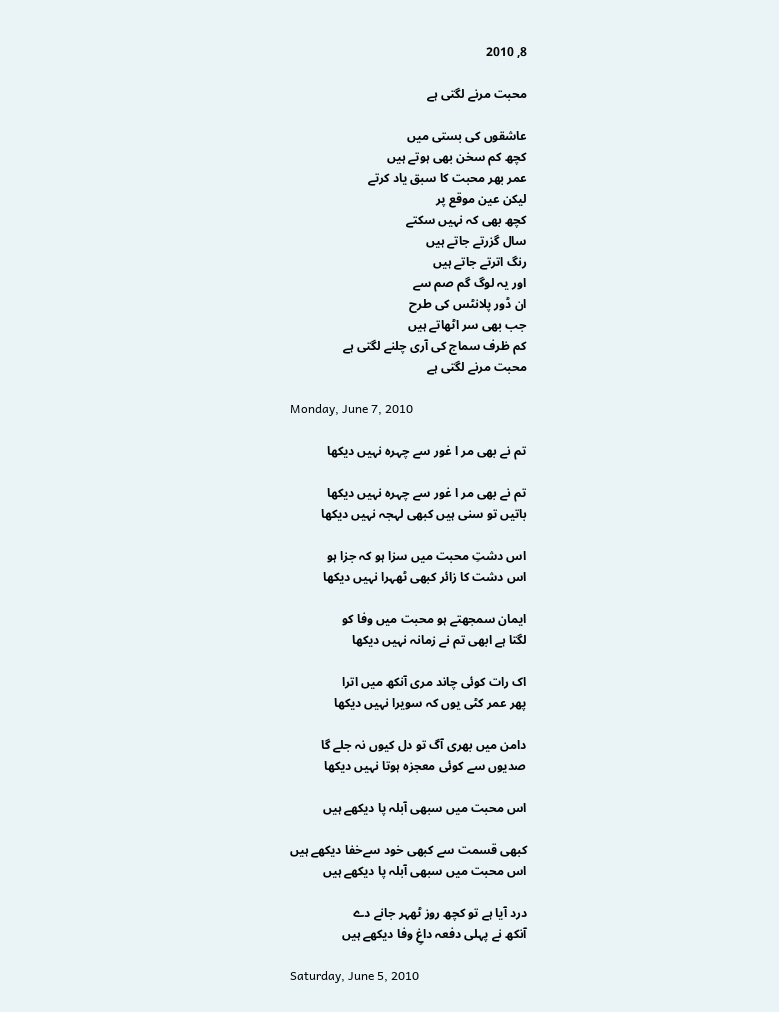8, 2010

محبت مرنے لگتی ہے

عاشقوں کی بستی میں
کچھ کم سخن بھی ہوتے ہیں
عمر بھر محبت کا سبق یاد کرتے
لیکن عین موقع پر
کچھ بھی کہ نہیں سکتے
سال گزرتے جاتے ہیں
رنگ اترتے جاتے ہیں
اور یہ لوگ گم صم سے
ان ڈور پلانٹس کی طرح
جب بھی سر اٹھاتے ہیں
کم ظرف سماج کی آری چلنے لگتی ہے
محبت مرنے لگتی ہے

Monday, June 7, 2010

تم نے بھی مر ا غور سے چہرہ نہیں دیکھا

تم نے بھی مر ا غور سے چہرہ نہیں دیکھا
باتیں تو سنی ہیں کبھی لہجہ نہیں دیکھا

اس دشتِ محبت میں سزا ہو کہ جزا ہو
اس دشت کا زائر کبھی ٹھہرا نہیں دیکھا

ایمان سمجھتے ہو محبت میں وفا کو
لگتا ہے ابھی تم نے زمانہ نہیں دیکھا

اک رات کوئی چاند مری آنکھ میں اترا
پھر عمر کٹی یوں کہ سویرا نہیں دیکھا

دامن میں بھری آگ تو دل کیوں نہ جلے گا
صدیوں سے کوئی معجزہ ہوتا نہیں دیکھا

اس محبت میں سبھی آبلہ پا دیکھے ہیں

کبھی قسمت سے کبھی خود سےخفا دیکھے ہیں
اس محبت میں سبھی آبلہ پا دیکھے ہیں

درد آیا ہے تو کچھ روز ٹھہر جانے دے
آنکھ نے پہلی دفعہ داغِ وفا دیکھے ہیں

Saturday, June 5, 2010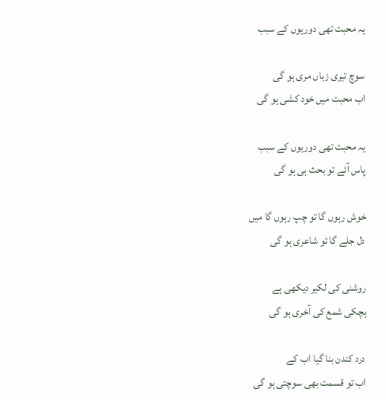یہ محبت تھی دوریوں کے سبب

سوچ تیری زباں مری ہو گی
اب محبت میں خود کشی ہو گی

یہ محبت تھی دوریوں کے سبب
پاس آئے تو بحث ہی ہو گی

خوش رہوں گا تو چپ رہوں گا میں
دل جلے گا تو شاعری ہو گی

روشنی کی لکیر دیکھی ہے
ہچکی شمع کی آخری ہو گی

درد کندن بنا گیا اب کے
اب تو قسمت بھی سوچتی ہو گی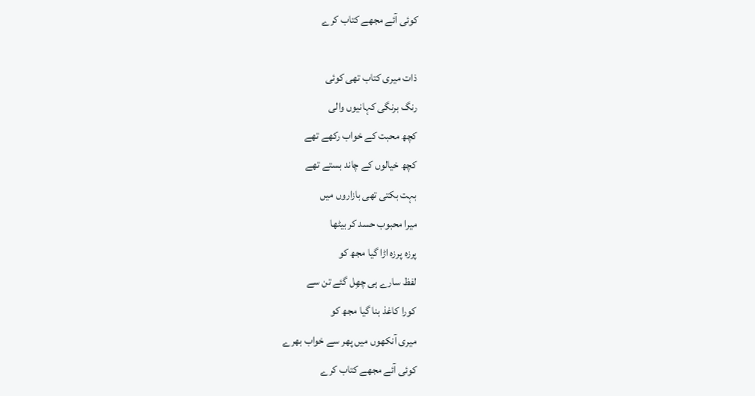کوئی آئے مجھے کتاب کرے

ذات میری کتاب تھی کوئی
رنگ برنگی کہانیوں والی
کچھ محبت کے خواب رکھے تھے
کچھ خیالوں کے چاند بستے تھے
بہت بکتی تھی بازاروں میں
میرا محبوب حسد کر بیٹھا
پرزہ پرزہ اڑا گیا مجھ کو
لفظ سارے ہی چھِل گئے تن سے
کورا کاغذ بنا گیا مجھ کو
میری آنکھوں میں پھر سے خواب بھرے
کوئی آئے مجھے کتاب کرے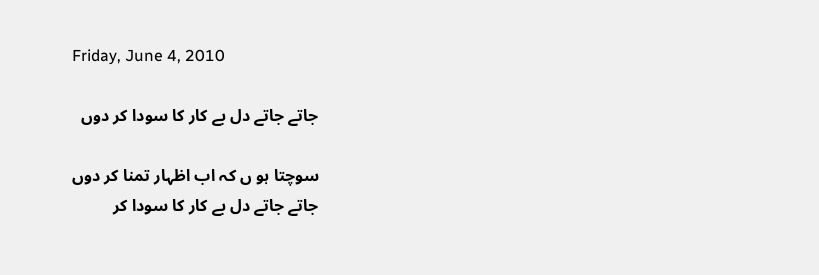Friday, June 4, 2010

جاتے جاتے دل بے کار کا سودا کر دوں

سوچتا ہو ں کہ اب اظہار تمنا کر دوں
جاتے جاتے دل بے کار کا سودا کر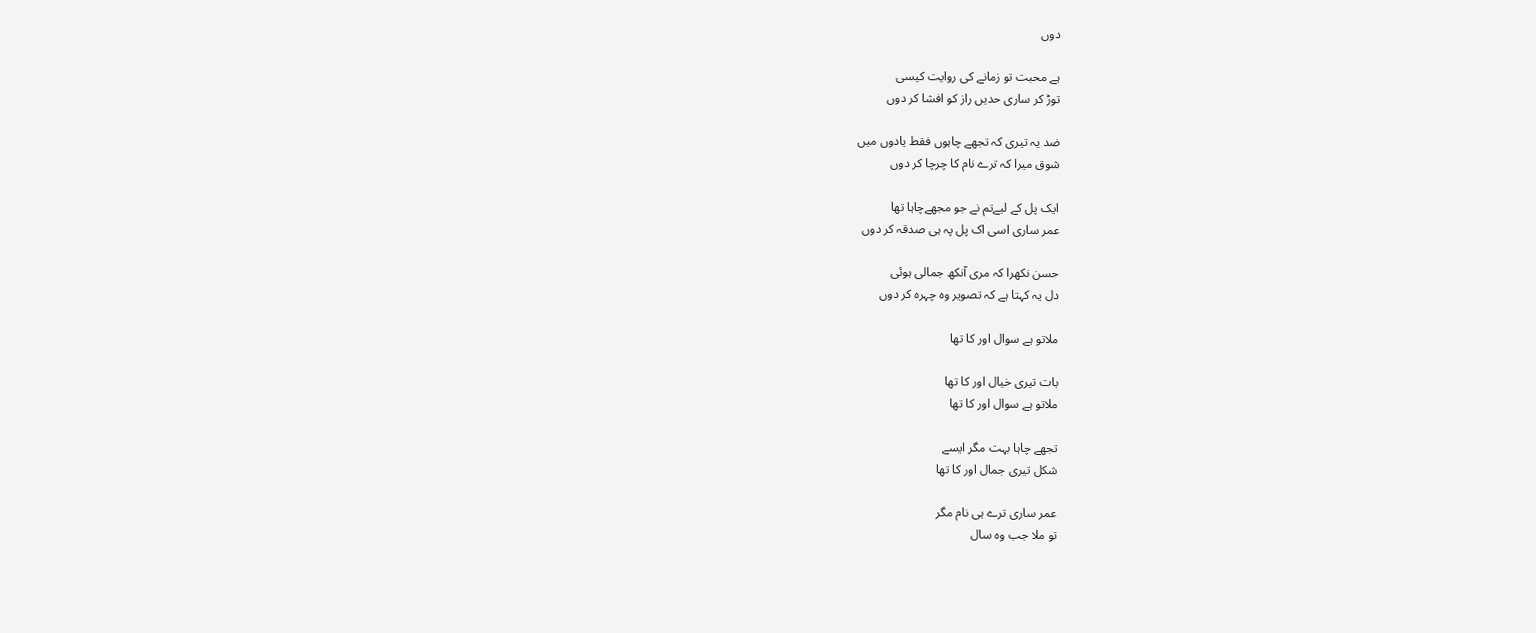دوں

ہے محبت تو زمانے کی روایت کیسی
توڑ کر ساری حدیں راز کو افشا کر دوں

ضد یہ تیری کہ تجھے چاہوں فقط یادوں میں
شوق میرا کہ ترے نام کا چرچا کر دوں

ایک پل کے لیےتم نے جو مجھےچاہا تھا
عمر ساری اسی اک پل پہ ہی صدقہ کر دوں

حسن نکھرا کہ مری آنکھ جمالی ہوئی
دل یہ کہتا ہے کہ تصویر وہ چہرہ کر دوں

ملاتو ہے سوال اور کا تھا

بات تیری خیال اور کا تھا
ملاتو ہے سوال اور کا تھا

تجھے چاہا بہت مگر ایسے
شکل تیری جمال اور کا تھا

عمر ساری ترے ہی نام مگر
تو ملا جب وہ سال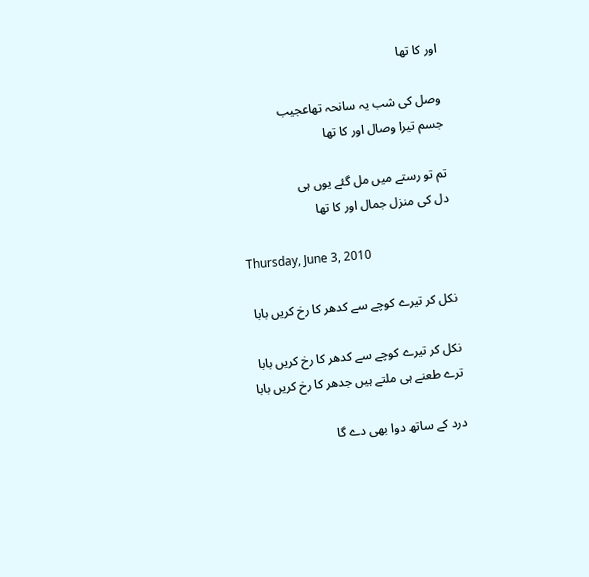اور کا تھا

وصل کی شب یہ سانحہ تھاعجیب
جسم تیرا وصال اور کا تھا

تم تو رستے میں مل گئے یوں ہی
دل کی منزل جمال اور کا تھا

Thursday, June 3, 2010

نکل کر تیرے کوچے سے کدھر کا رخ کریں بابا

نکل کر تیرے کوچے سے کدھر کا رخ کریں بابا
ترے طعنے ہی ملتے ہیں جدھر کا رخ کریں بابا

درد کے ساتھ دوا بھی دے گا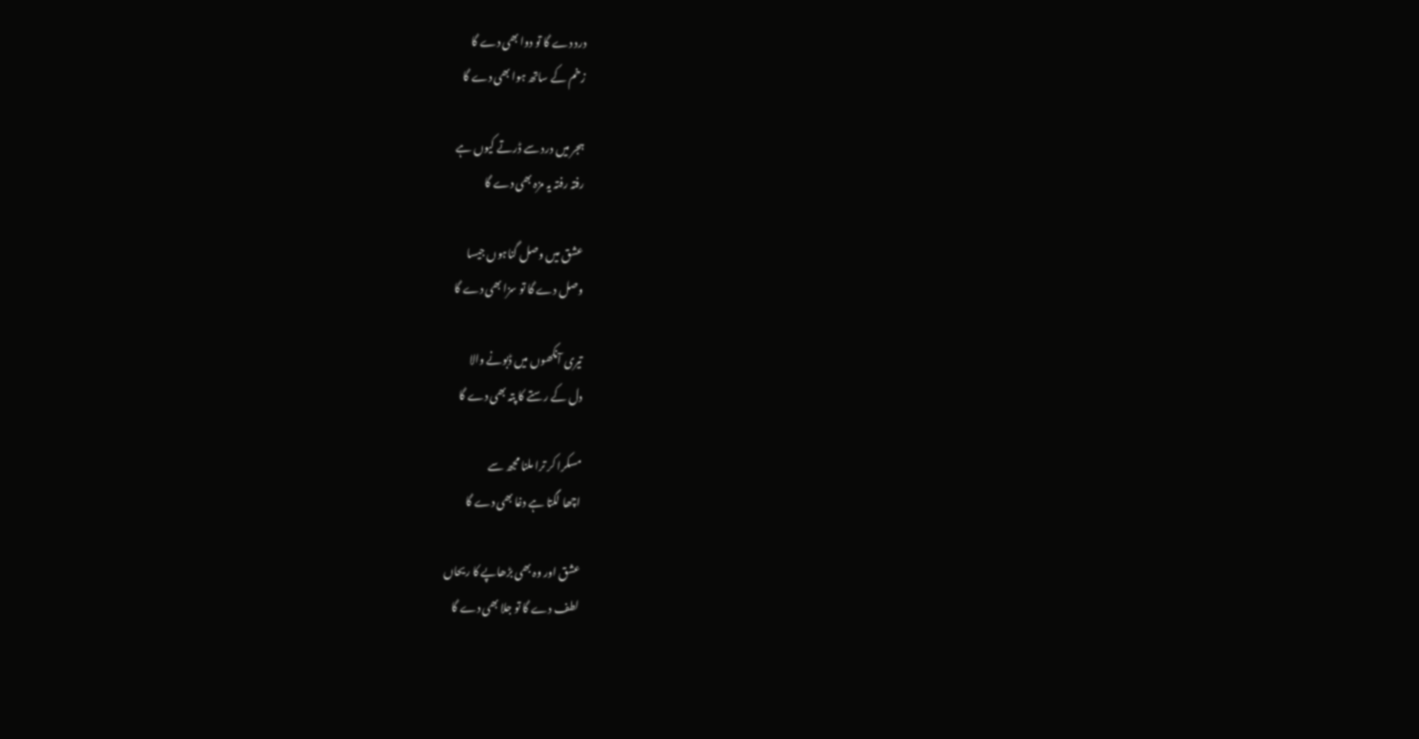درد دے گا تو دوا بھی دے گا
زخم کے ساتھ ہوا بھی دے گا

ہجر میں درد سے ڈرتے کیوں ہے
رفتہ رفتہ یہ مزہ بھی دے گا

عشق میں وصل گناہوں جیسا
وصل دے گا تو سزا بھی دے گا

تیری آنکھوں میں ڈبونے والا
دل کے رستے کا پتہ بھی دے گا

مسکرا کر ترا ملنا مجھ سے
اچھا لگتا ہے دغا بھی دے گا

عشق اور وہ بھی بڑھاپے کا ریحاں
لطف دے گا تو جلا بھی دے گا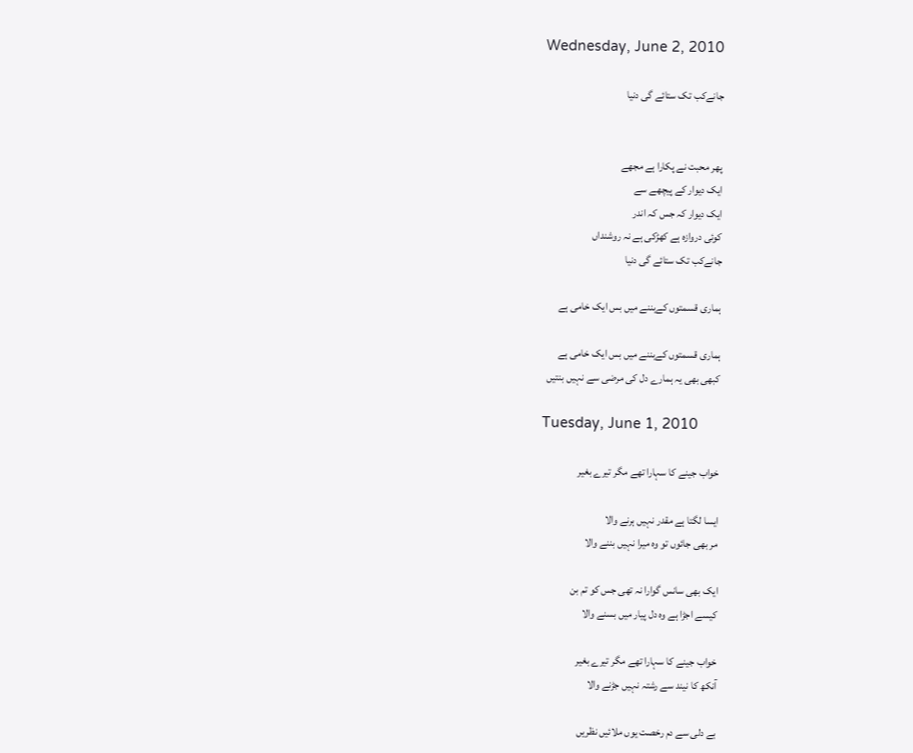Wednesday, June 2, 2010

جانےکب تک ستائے گی دنیا


پھر محبت نے پکارا ہے مجھے
ایک دیوار کے پیچھے سے
ایک دیوار کہ جس کہ اندر
کوئی دروازہ ہے کھڑکی ہے نہ روشنداں
جانےکب تک ستائے گی دنیا

ہماری قسمتوں کےبننے میں بس ایک خامی ہے

ہماری قسمتوں کےبننے میں بس ایک خامی ہے
کبھی بھی یہ ہمارے دل کی مرضی سے نہیں بنتیں

Tuesday, June 1, 2010

خواب جینے کا سہارا تھے مگر تیرے بغیر

ایسا لگتا ہے مقدر نہیں ہرنے والا
مر بھی جائوں تو وہ میرا نہیں بننے والا

ایک بھی سانس گوارا نہ تھی جس کو تم بن
کیسے اجڑا ہے وہ دل پیار میں بسنے والا

خواب جینے کا سہارا تھے مگر تیرے بغیر
آنکھ کا نیند سے رشتہ نہیں جڑنے والا

بے دلی سے دم رخصت یوں ملائیں نظریں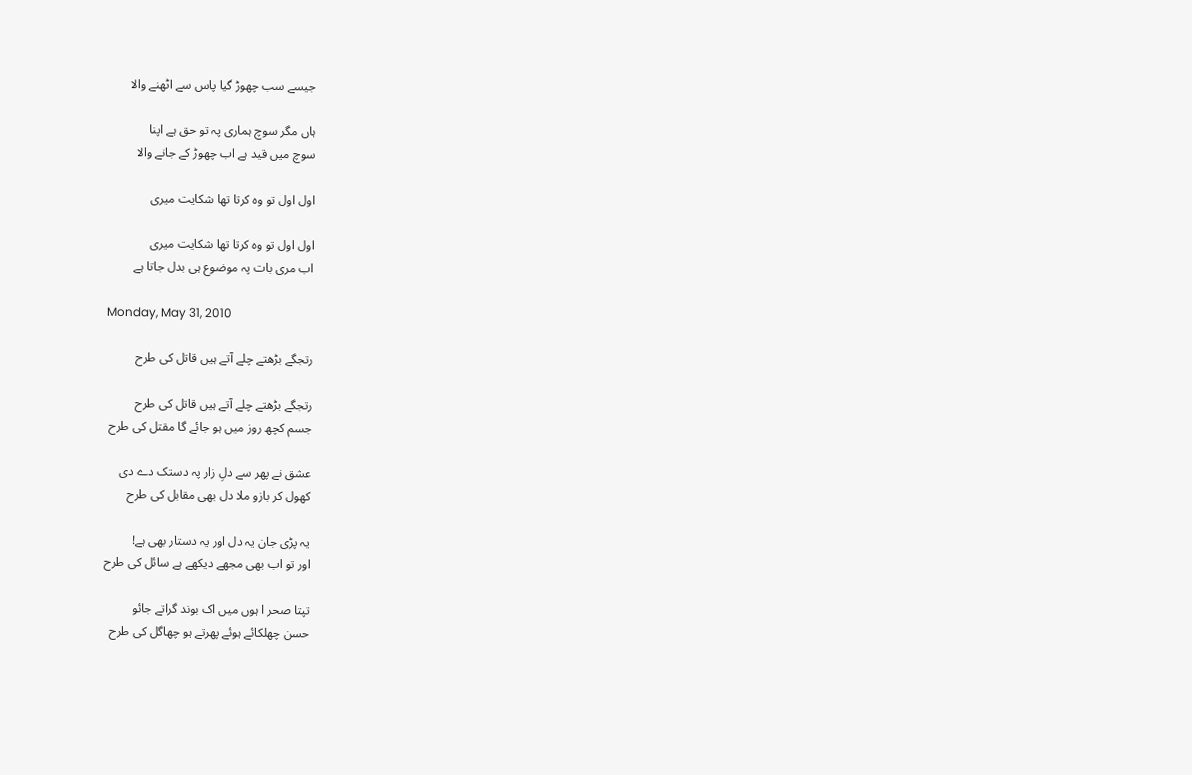جیسے سب چھوڑ گیا پاس سے اٹھنے والا

ہاں مگر سوچ ہماری پہ تو حق ہے اپنا
سوچ میں قید ہے اب چھوڑ کے جانے والا

اول اول تو وہ کرتا تھا شکایت میری

اول اول تو وہ کرتا تھا شکایت میری
اب مری بات پہ موضوع ہی بدل جاتا ہے

Monday, May 31, 2010

رتجگے بڑھتے چلے آتے ہیں قاتل کی طرح

رتجگے بڑھتے چلے آتے ہیں قاتل کی طرح
جسم کچھ روز میں ہو جائے گا مقتل کی طرح

عشق نے پھر سے دلِ زار پہ دستک دے دی
کھول کر بازو ملا دل بھی مقابل کی طرح

یہ پڑی جان یہ دل اور یہ دستار بھی ہے!
اور تو اب بھی مجھے دیکھے ہے سائل کی طرح

تپتا صحر ا ہوں میں اک بوند گراتے جائو
حسن چھلکائے ہوئے پھرتے ہو چھاگل کی طرح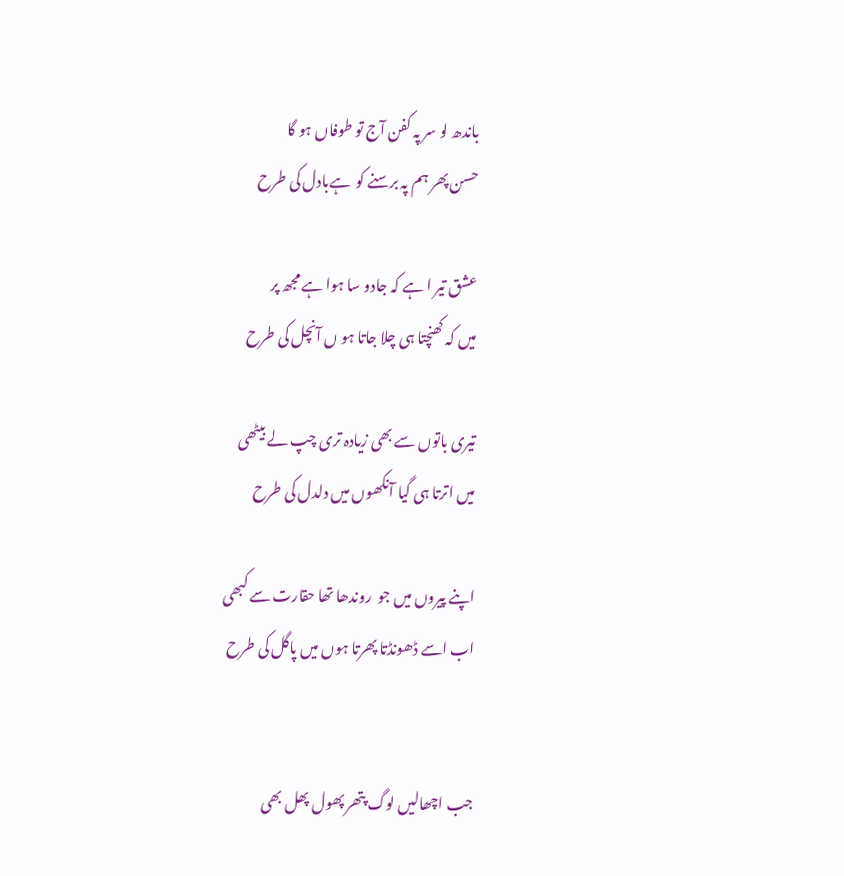باندھ لو سر پہ کفن آج تو طوفاں ہو گا
حسن پھر ہم پہ برسنے کو  ہےبادل کی طرح

عشق تیر ا ہے کہ جادو سا ہوا ہے مجھ پر
میں کہ کھنچتا ہی چلا جاتا ہو ں آنچل کی طرح

تیری باتوں سے بھی زیادہ تری چپ لے بیٹھی
میں اترتا ہی گیا آنکھوں میں دلدل کی طرح

اپنے پیروں میں جو  روندھا تھا حقارت سے کبھی
اب اسے ڈھونڈتا پھرتا ہوں میں پاگل کی طرح


جب اچھالیں لوگ پتھر پھول پھل بھی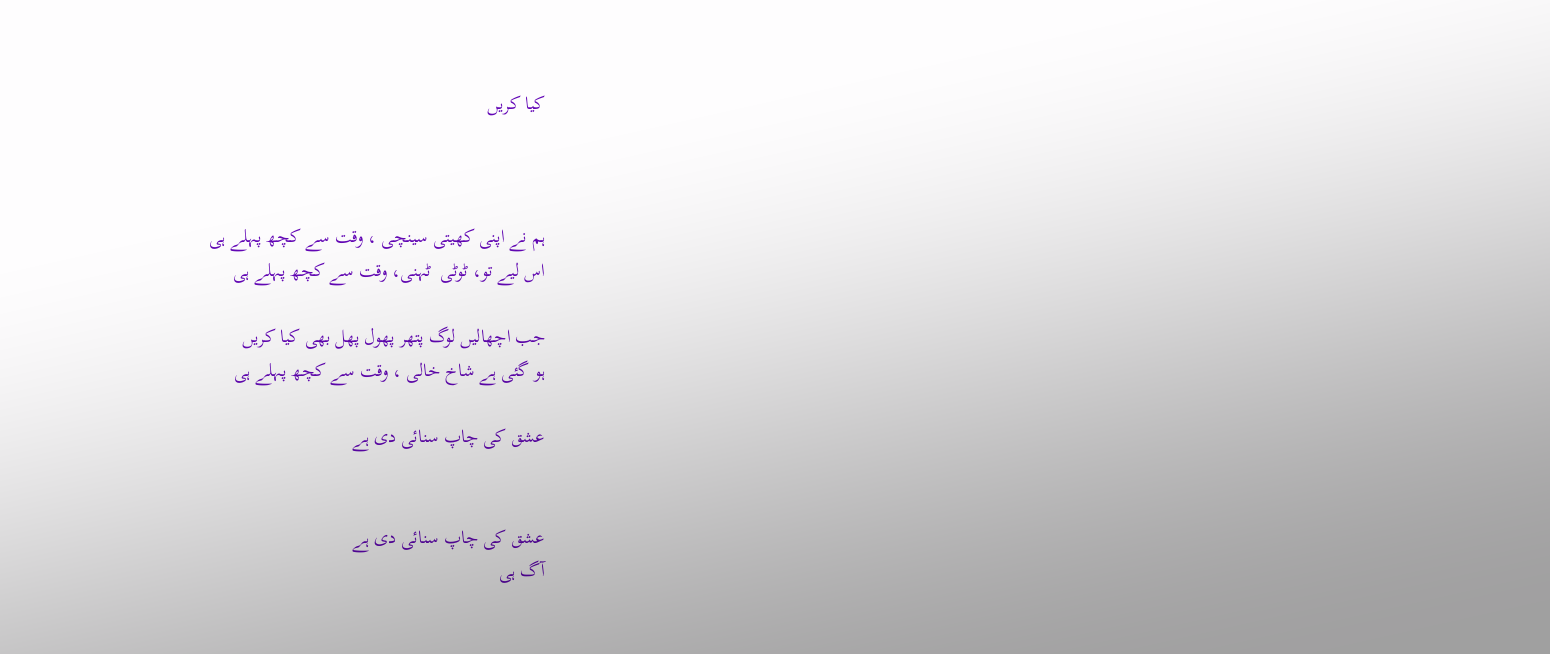کیا کریں



ہم نے اپنی کھیتی سینچی ، وقت سے کچھ پہلے ہی
اس لیے تو، ٹوٹی  ٹہنی، وقت سے کچھ پہلے ہی

جب اچھالیں لوگ پتھر پھول پھل بھی کیا کریں
ہو گئی ہے شاخ خالی ، وقت سے کچھ پہلے ہی

عشق کی چاپ سنائی دی ہے


عشق کی چاپ سنائی دی ہے
آگ ہی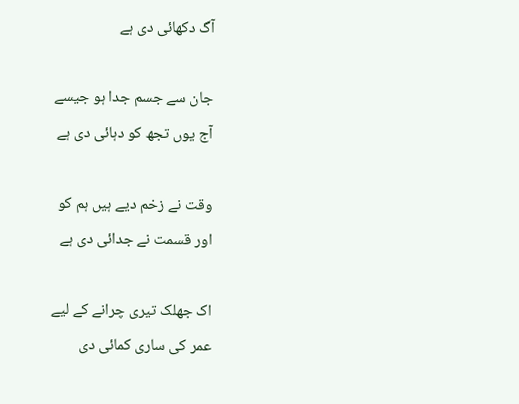آگ دکھائی دی ہے

جان سے جسم جدا ہو جیسے
آج یوں تجھ کو دہائی دی ہے

وقت نے زخم دیے ہیں ہم کو
اور قسمت نے جدائی دی ہے

اک جھلک تیری چرانے کے لیے
عمر کی ساری کمائی دی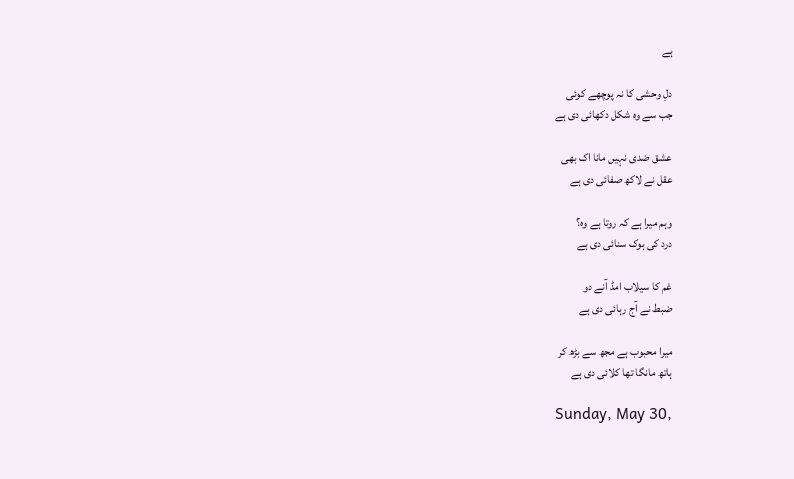ہے

دلِ وحشی کا نہ پوچھے کوئی
جب سے وہ شکل دکھائی دی ہے

عشق ضدی نہیں مانا اک بھی
عقل نے لاکھ صفائی دی ہے

وہم میرا ہے کہ روتا ہے وہ؟
درد کی ہوک سنائی دی ہے

غم کا سیلاب امڈ آنے دو
ضبط نے آج رہائی دی ہے

میرا محبوب ہے مجھ سے بڑھ کر
ہاتھ مانگا تھا کلائی دی ہے

Sunday, May 30,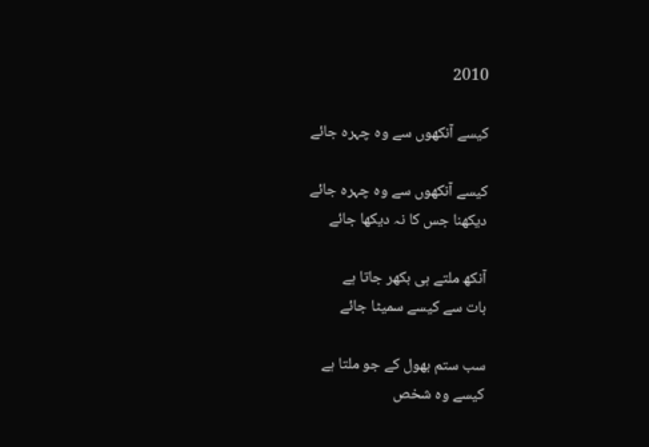2010

کیسے آنکھوں سے وہ چہرہ جائے

کیسے آنکھوں سے وہ چہرہ جائے
دیکھنا جس کا نہ دیکھا جائے

آنکھ ملتے ہی بکھر جاتا ہے
بات سے کیسے سمیٹا جائے

سب ستم بھول کے جو ملتا ہے
کیسے وہ شخص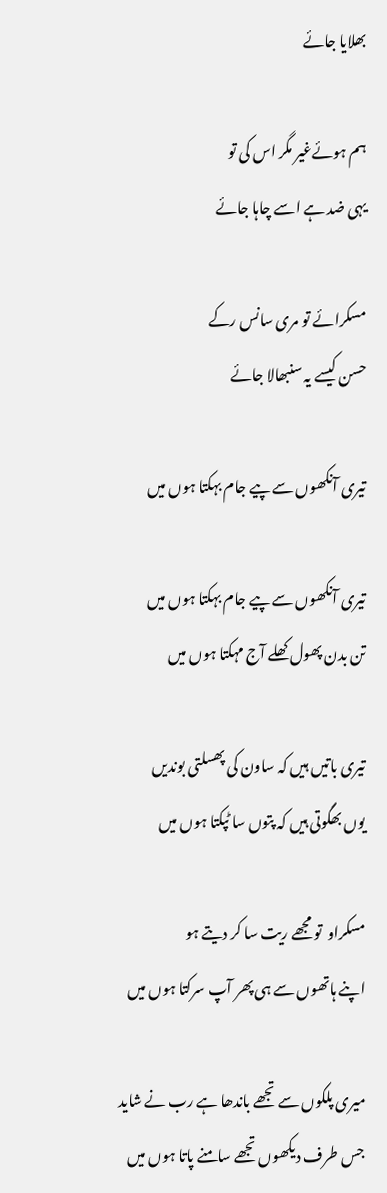بھلایا جائے

ہم ہوئےغیر مگر اس کی تو
یہی ضد ہے اسے چاہا جائے

مسکرائے تو مری سانس رکے
حسن کیسے یہ سنبھالا جائے

تیری آنکھوں سے پیے جام بہکتا ہوں میں

تیری آنکھوں سے پیے جام بہکتا ہوں میں
تن بدن پھول کھلے آج مہکتا ہوں میں

تیری باتیں ہیں کہ ساون کی پھسلتی بوندیں
یوں بھگوتی ہیں کہ پتوں سا ٹپکتا ہوں میں

مسکراو  تو مجھے ریت سا کر دیتے ہو
اپنے ہاتھوں سے ہی پھر آپ سرکتا ہوں میں

میری پلکوں سے تجھے باندھا ہے رب نے شاید
جس طرف دیکھوں تجھے سامنے پاتا ہوں میں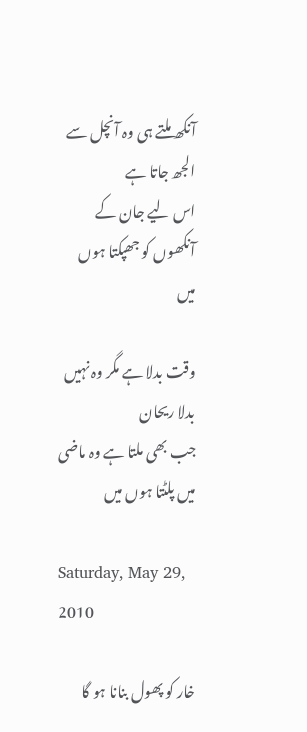آنکھ ملتے ہی وہ آنچل سے الجھ جاتا ہے
اس لیے جان کے آنکھوں کو جھپکتا ہوں میں

وقت بدلا ہے مگر وہ نہیں بدلا ریحان
جب بھی ملتا ہے وہ ماضی میں پلٹتا ہوں میں

Saturday, May 29, 2010

خار کو پھول بنانا ہو گا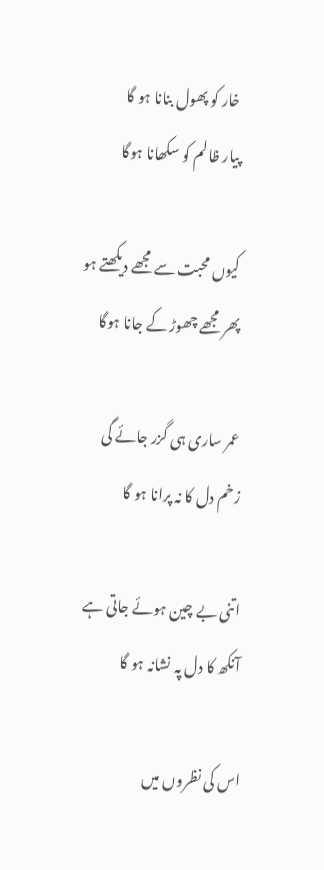خار کو پھول بنانا ہو گا
پیار ظالم کو سکھانا ہوگا

کیوں محبت سے مجھے دیکھتے ہو
پھر مجھے چھوڑ کے جانا ہوگا

عمر ساری ہی گزر جائے گی
زخم دل کا نہ پرانا ہو گا

اتنی بے چین ہوئے جاتی ہے
آنکھ کا دل پہ نشانہ ہو گا

اس کی نظروں میں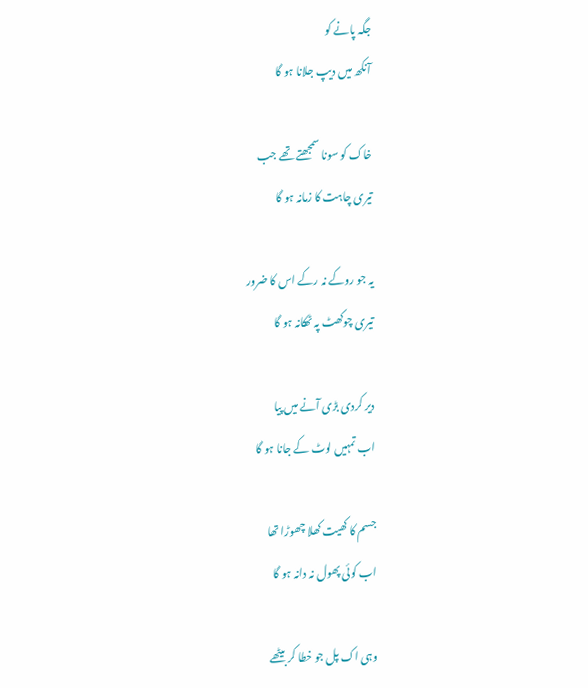جگہ پانے کو
آنکھ میں دیپ جلانا ہو گا

خاک کو سونا سمجھتے تھے جب
تیری چاہت کا زمانہ ہو گا

یہ جو روکے نہ رکے اس کا ضرور
تیری چوکھٹ پہ ٹھکانہ ہو گا

دیر کردی بڑی آنے میں پیا
اب تمہیں لوٹ کے جانا ہو گا

جسم کا کھیت کھلا چھوڑا تھا
اب کوئی پھول نہ دانہ ہو گا

وہی اک پل جو خطا کر بیٹھے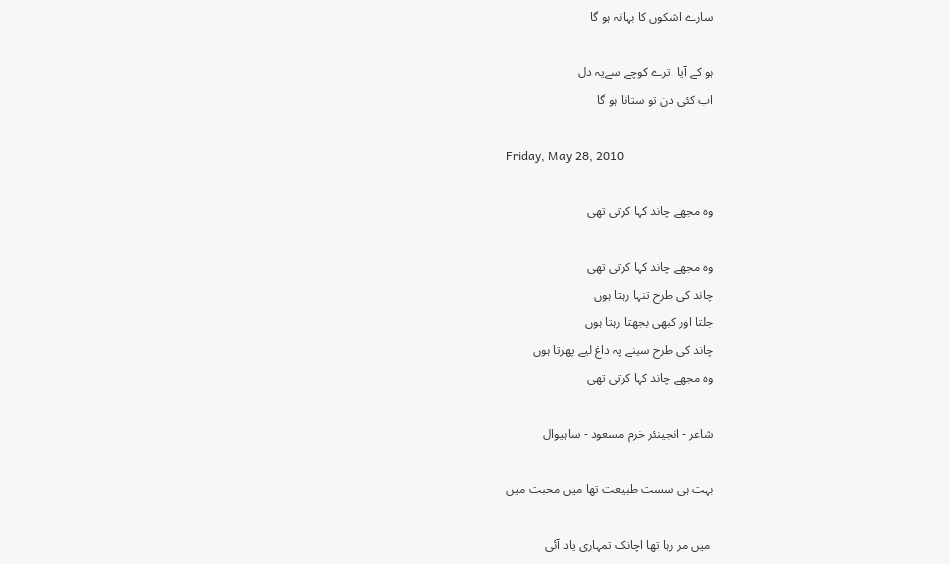سارے اشکوں کا بہانہ ہو گا

ہو کے آیا  ترے کوچے سےیہ دل
اب کئی دن تو ستانا ہو گا

Friday, May 28, 2010

وہ مجھے چاند کہا کرتی تھی

وہ مجھے چاند کہا کرتی تھی
چاند کی طرح تنہا رہتا ہوں
جلتا اور کبھی بجھتا رہتا ہوں
چاند کی طرح سینے پہ داغ لیے پھرتا ہوں
وہ مجھے چاند کہا کرتی تھی

شاعر - انجینئر خرم مسعود - ساہیوال

بہت ہی سست طبیعت تھا میں محبت میں

 میں مر رہا تھا اچانک تمہاری یاد آئی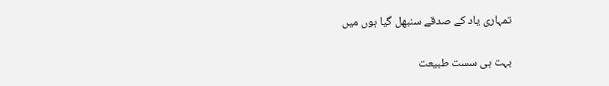تمہاری یاد کے صدقے سنبھل گیا ہوں میں

بہت ہی سست طبیعت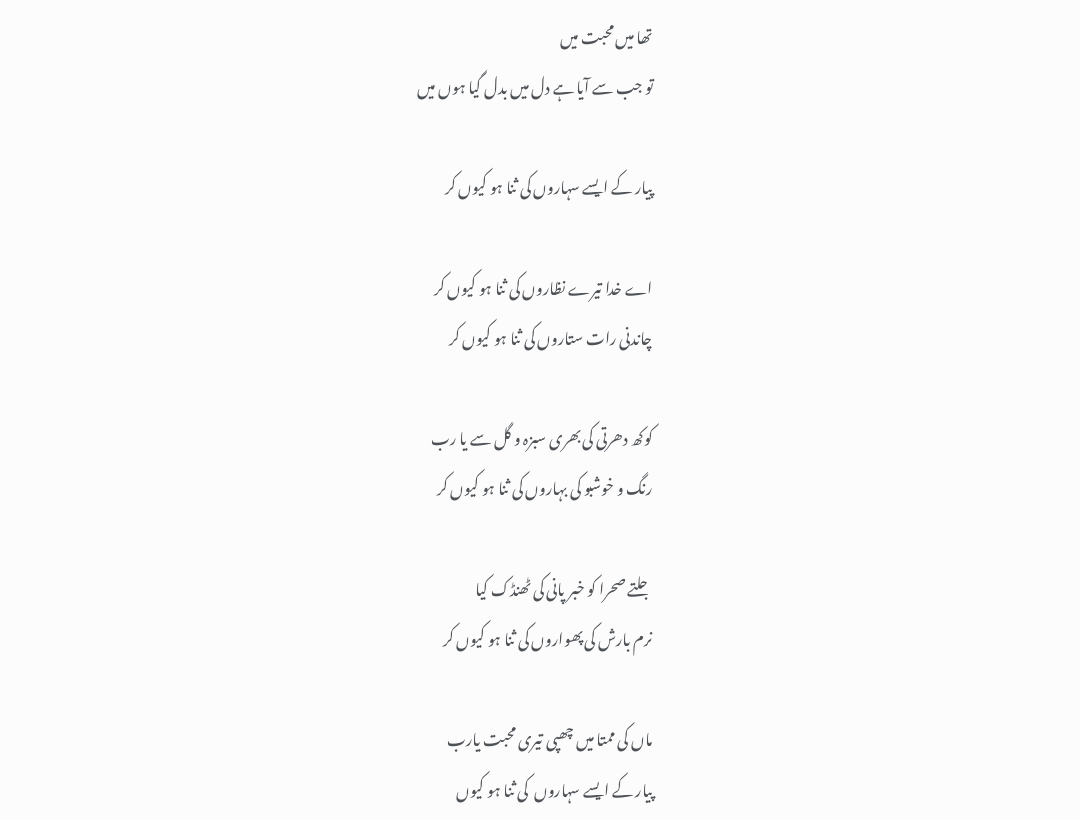تھا میں محبت میں
تو جب سے آیا ہے دل میں بدل گیا ہوں میں

پیار کے ایسے سہاروں کی ثنا ہو کیوں کر

اے خدا تیرے نظاروں کی ثنا ہو کیوں کر
چاندنی رات ستاروں کی ثنا ہو کیوں کر

کوکھ دھرتی کی بھری سبزہ و گل سے یا رب
رنگ و خوشبو کی بہاروں کی ثنا ہو کیوں کر

جلتے صحرا کو خبر پانی کی ٹھنڈک کیا
نرم بارش کی پھواروں کی ثنا ہو کیوں کر

ماں کی ممتا میں چھپی تیری محبت یارب
پیار کے ایسے سہاروں  کی ثنا ہو کیوں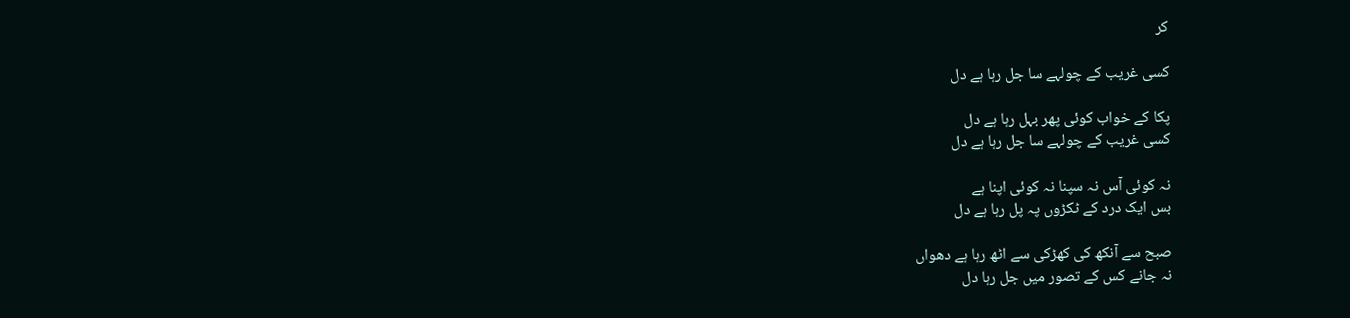کر

کسی غریب کے چولہے سا جل رہا ہے دل

پکا کے خواب کوئی پھر بہل رہا ہے دل
کسی غریب کے چولہے سا جل رہا ہے دل

نہ کوئی آس نہ سپنا نہ کوئی اپنا ہے
بس ایک درد کے ٹکڑوں پہ پل رہا ہے دل

صبح سے آنکھ کی کھڑکی سے اٹھ رہا ہے دھواں
نہ جانے کس کے تصور میں جل رہا دل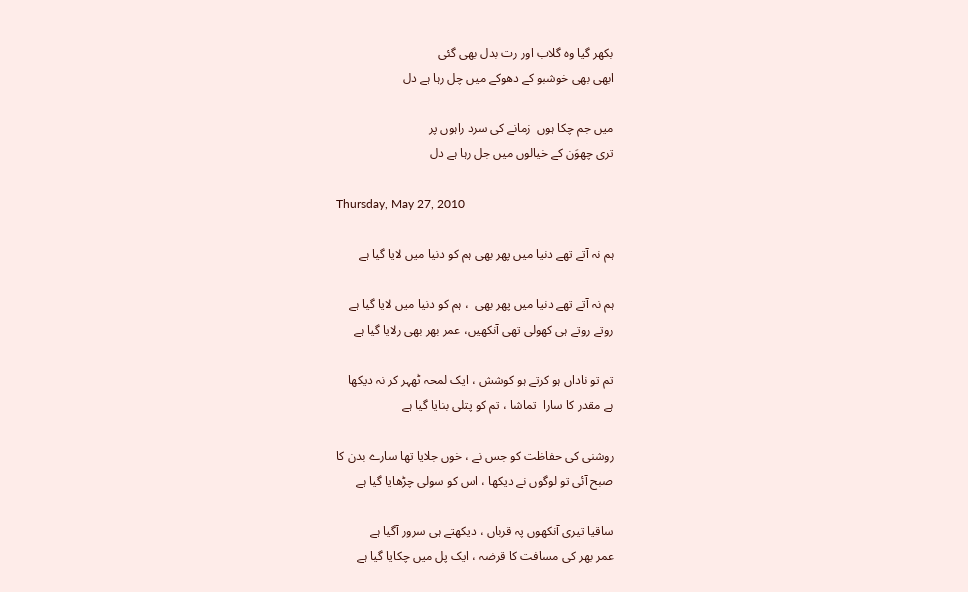بکھر گیا وہ گلاب اور رت بدل بھی گئی
ابھی بھی خوشبو کے دھوکے میں چل رہا ہے دل

میں جم چکا ہوں  زمانے کی سرد راہوں پر
تری چھوَن کے خیالوں میں جل رہا ہے دل

Thursday, May 27, 2010

ہم نہ آتے تھے دنیا میں پھر بھی ہم کو دنیا میں لایا گیا ہے

ہم نہ آتے تھے دنیا میں پھر بھی  ، ہم کو دنیا میں لایا گیا ہے
روتے روتے ہی کھولی تھی آنکھیں، عمر بھر بھی رلایا گیا ہے

تم تو ناداں ہو کرتے ہو کوشش ، ایک لمحہ ٹھہر کر نہ دیکھا
ہے مقدر کا سارا  تماشا ، تم کو پتلی بنایا گیا ہے

روشنی کی حفاظت کو جس نے ، خوں جلایا تھا سارے بدن کا
صبح آئی تو لوگوں نے دیکھا ، اس کو سولی چڑھایا گیا ہے

ساقیا تیری آنکھوں پہ قرباں ، دیکھتے ہی سرور آگیا ہے
عمر بھر کی مسافت کا قرضہ ، ایک پل میں چکایا گیا ہے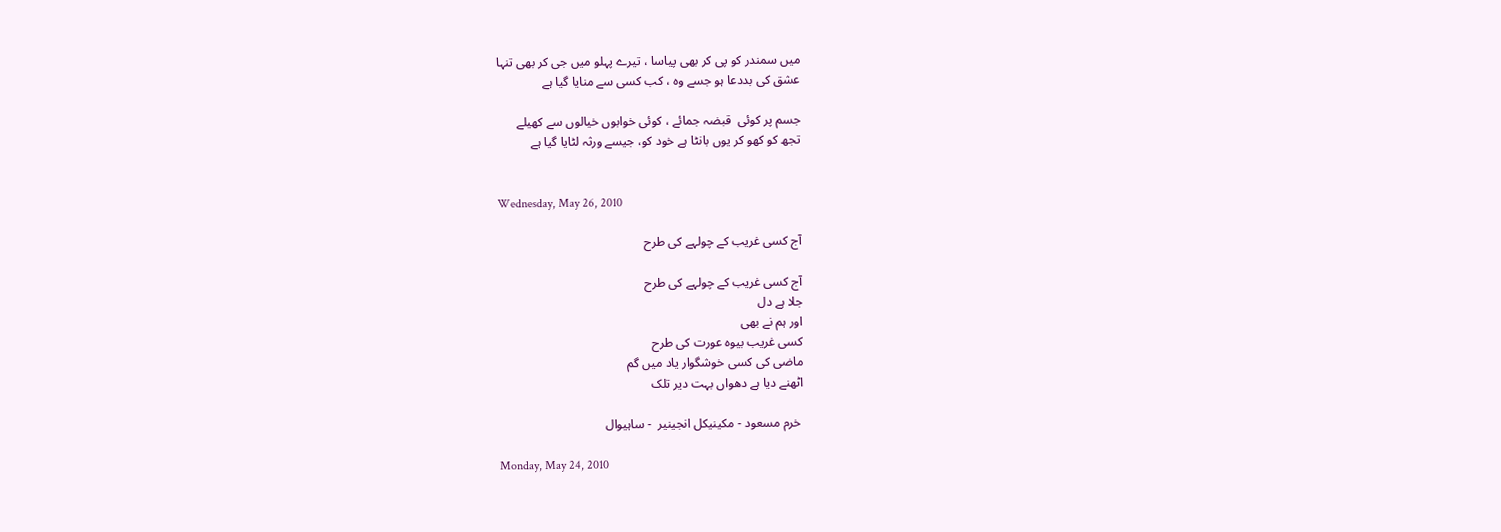میں سمندر کو پی کر بھی پیاسا ، تیرے پہلو میں جی کر بھی تنہا
عشق کی بددعا ہو جسے وہ ، کب کسی سے منایا گیا ہے

جسم پر کوئی  قبضہ جمائے ، کوئی خوابوں خیالوں سے کھیلے
تجھ کو کھو کر یوں بانٹا ہے خود کو، جیسے ورثہ لٹایا گیا ہے


Wednesday, May 26, 2010

آج کسی غریب کے چولہے کی طرح

آج کسی غریب کے چولہے کی طرح
جلا ہے دل
اور ہم نے بھی
کسی غریب بیوہ عورت کی طرح
ماضی کی کسی خوشگوار یاد میں گم
اٹھنے دیا ہے دھواں بہت دیر تلک

 خرم مسعود - مکینیکل انجینیر  - ساہیوال

Monday, May 24, 2010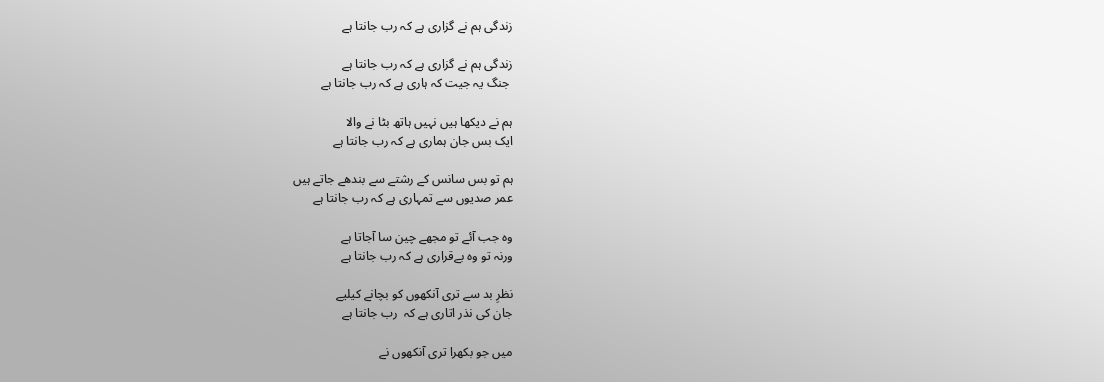زندگی ہم نے گزاری ہے کہ رب جانتا ہے

زندگی ہم نے گزاری ہے کہ رب جانتا ہے
 جنگ یہ جیت کہ ہاری ہے کہ رب جانتا ہے

ہم نے دیکھا ہیں نہیں ہاتھ بٹا نے والا
ایک بس جان ہماری ہے کہ رب جانتا ہے

ہم تو بس سانس کے رشتے سے بندھے جاتے ہیں
عمر صدیوں سے تمہاری ہے کہ رب جانتا ہے

وہ جب آئے تو مجھے چین سا آجاتا ہے
ورنہ تو وہ بےقراری ہے کہ رب جانتا ہے

نظرِ بد سے تری آنکھوں کو بچانے کیلیے
جان کی نذر اتاری ہے کہ  رب جانتا ہے

میں جو بکھرا تری آنکھوں نے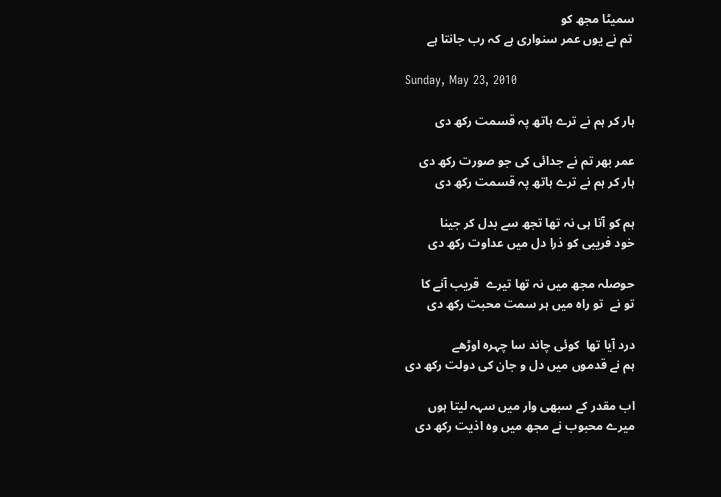سمیٹا مجھ کو
 تم نے یوں عمر سنواری ہے کہ رب جانتا ہے

Sunday, May 23, 2010

ہار کر ہم نے ترے ہاتھ پہ قسمت رکھ دی

عمر بھر تم نے جدائی کی جو صورت رکھ دی
ہار کر ہم نے ترے ہاتھ پہ قسمت رکھ دی

ہم کو آتا ہی نہ تھا تجھ سے بدل کر جینا
خود فریبی کو ذرا دل میں عداوت رکھ دی

حوصلہ مجھ میں نہ تھا تیرے  قریب آنے کا
تو نے  تو راہ میں ہر سمت محبت رکھ دی

درد آیا تھا  کوئی چاند سا چہرہ اوڑھے
ہم نے قدموں میں دل و جان کی دولت رکھ دی

اب مقدر کے سبھی وار میں سہہ لیتا ہوں
میرے محبوب نے مجھ میں وہ اذیت رکھ دی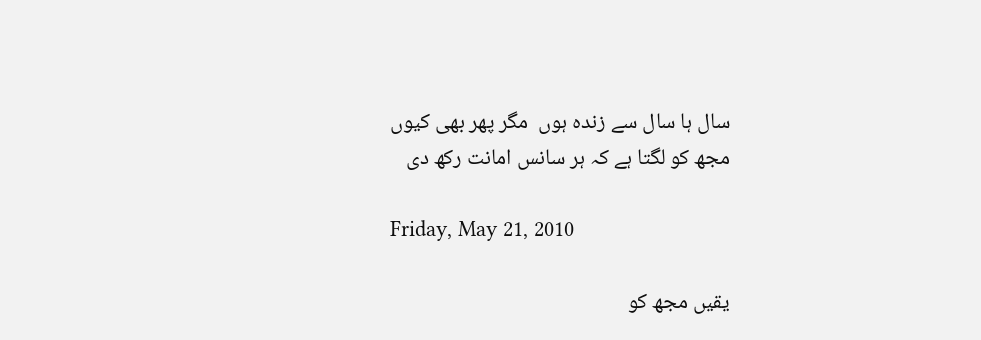سال ہا سال سے زندہ ہوں  مگر پھر بھی کیوں
مجھ کو لگتا ہے کہ ہر سانس امانت رکھ دی

Friday, May 21, 2010

یقیں مجھ کو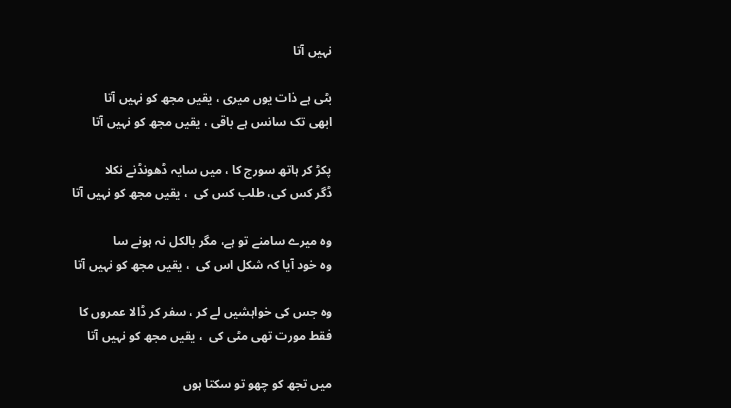نہیں آتا

بٹی ہے ذات یوں میری ، یقیں مجھ کو نہیں آتا
ابھی تک سانس ہے باقی ، یقیں مجھ کو نہیں آتا

پکڑ کر ہاتھ سورج کا ، میں سایہ ڈھونڈنے نکلا
ڈگر کس کی، طلب کس کی  ، یقیں مجھ کو نہیں آتا

وہ میرے سامنے تو ہے، مگر بالکل نہ ہونے سا
وہ خود آیا کہ شکل اس کی  ، یقیں مجھ کو نہیں آتا

وہ جس کی خواہشیں لے کر ، سفر کر ڈالا عمروں کا
فقط مورت تھی مٹی کی  ، یقیں مجھ کو نہیں آتا

میں تجھ کو چھو تو سکتا ہوں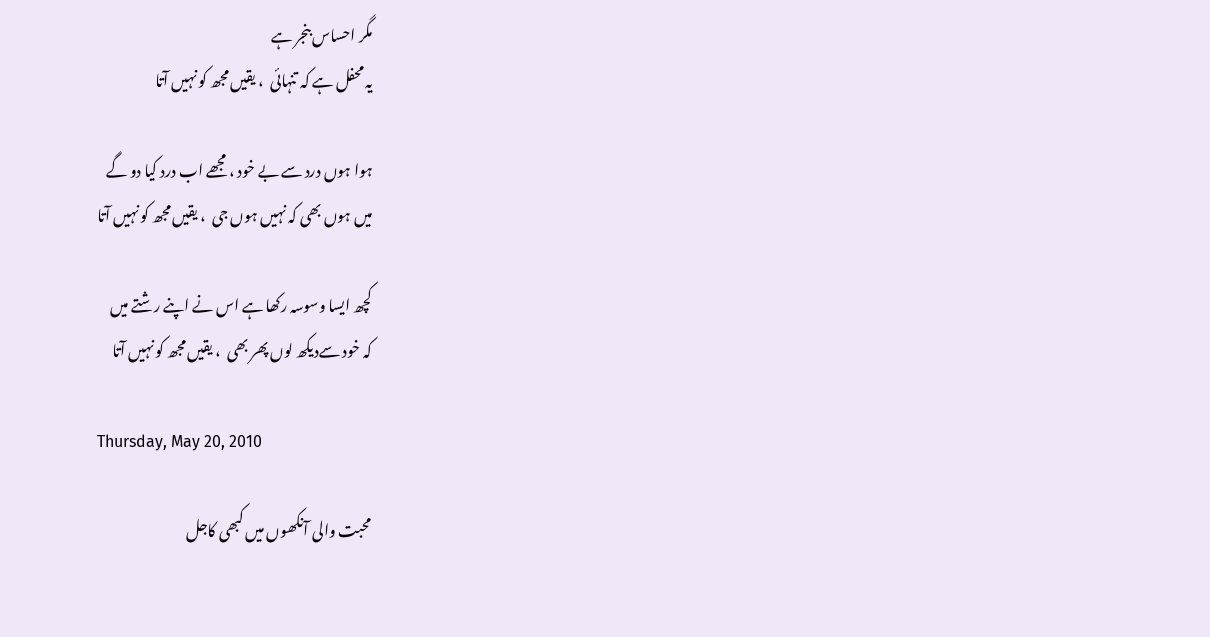مگر احساس بنجر ہے
یہ محفل ہے کہ تنہائی  ، یقیں مجھ کو نہیں آتا

ہوا ہوں درد سے بے خود ، مجھے اب درد کیا دو گے
میں ہوں بھی کہ نہیں ہوں جی  ، یقیں مجھ کو نہیں آتا

کچھ ایسا وسوسہ رکھا ہے اس نے اپنے رشتے میں
کہ خود سےدیکھ لوں پھر بھی  ، یقیں مجھ کو نہیں آتا

Thursday, May 20, 2010

محبت والی آنکھوں میں کبھی کاجل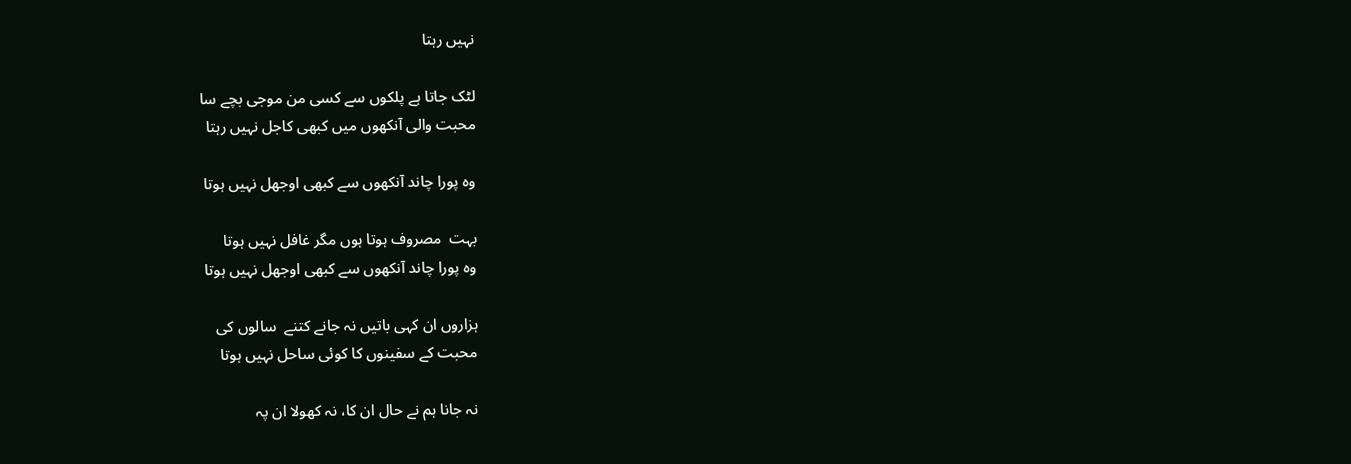نہیں رہتا

لٹک جاتا ہے پلکوں سے کسی من موجی بچے سا
محبت والی آنکھوں میں کبھی کاجل نہیں رہتا

وہ پورا چاند آنکھوں سے کبھی اوجھل نہیں ہوتا

بہت  مصروف ہوتا ہوں مگر غافل نہیں ہوتا
وہ پورا چاند آنکھوں سے کبھی اوجھل نہیں ہوتا

ہزاروں ان کہی باتیں نہ جانے کتنے  سالوں کی
محبت کے سفینوں کا کوئی ساحل نہیں ہوتا

نہ جانا ہم نے حال ان کا، نہ کھولا ان پہ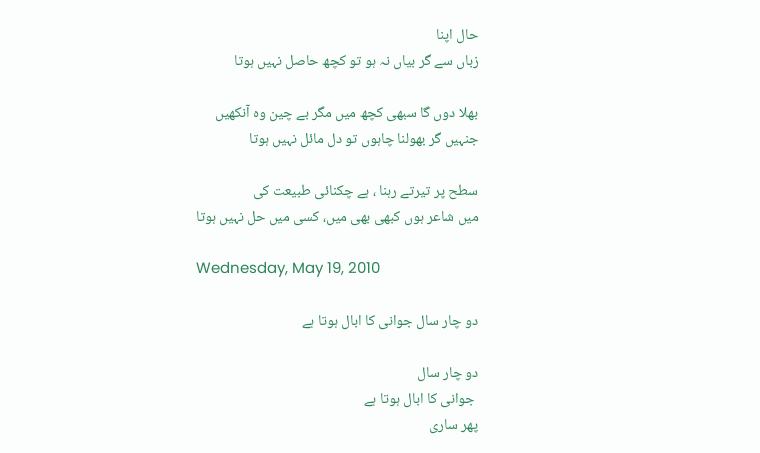حال اپنا
زباں سے گر بیاں نہ ہو تو کچھ حاصل نہیں ہوتا

بھلا دوں گا سبھی کچھ میں مگر بے چین وہ آنکھیں
جنہیں گر بھولنا چاہوں تو دل مائل نہیں ہوتا

سطح پر تیرتے رہنا ، ہے چکنائی طبیعت کی
میں شاعر ہوں کبھی بھی میں، کسی میں حل نہیں ہوتا

Wednesday, May 19, 2010

دو چار سال جوانی کا ابال ہوتا ہے

دو چار سال
 جوانی کا ابال ہوتا ہے
پھر ساری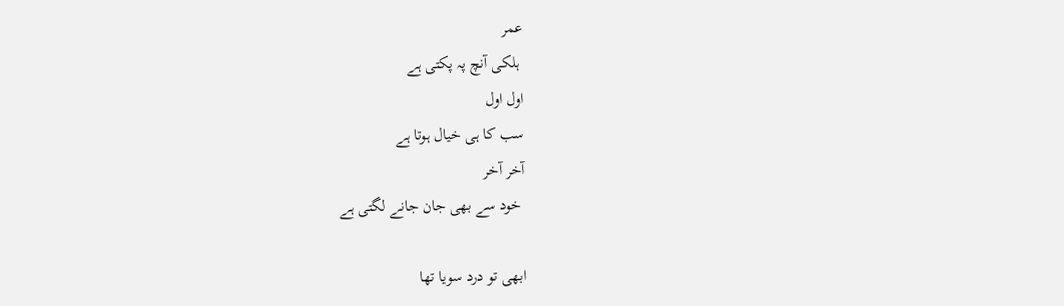عمر
 ہلکی آنچ پہ پکتی ہے
اول اول
سب کا ہی خیال ہوتا ہے
آخر آخر
 خود سے بھی جان جانے لگتی ہے

ابھی تو درد سویا تھا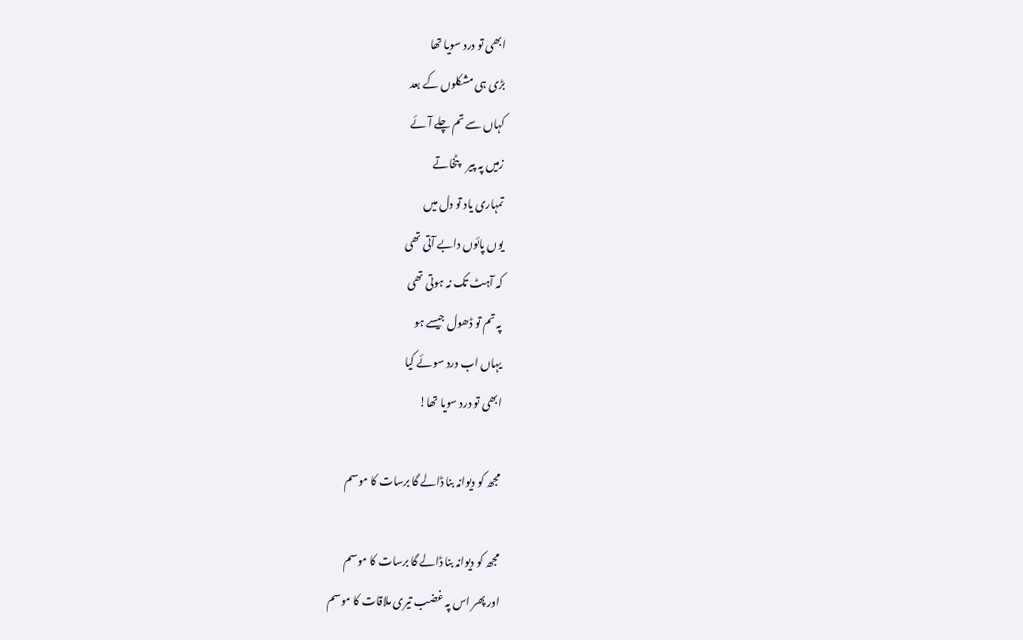ابھی تو درد سویا تھا
بڑی ہی مشکلوں کے بعد
کہاں سے تم چلے آئے
زمیں پہ پیر    پٹخاتے
تمہاری یاد تو دل میں
یوں پائوں دابے آتی تھی
کہ آہٹ تک نہ ہوتی تھی
پہ تم تو ڈھول جیسے ہو
یہاں اب درد سوئے کیا
ابھی تو درد سویا تھا!

مجھ کو دیوانہ بنا ڈالے گا برسات کا موسم

مجھ کو دیوانہ بنا ڈالے گا برسات کا موسم
اور پھر اس پہ غضب تیری ملاقات کا موسم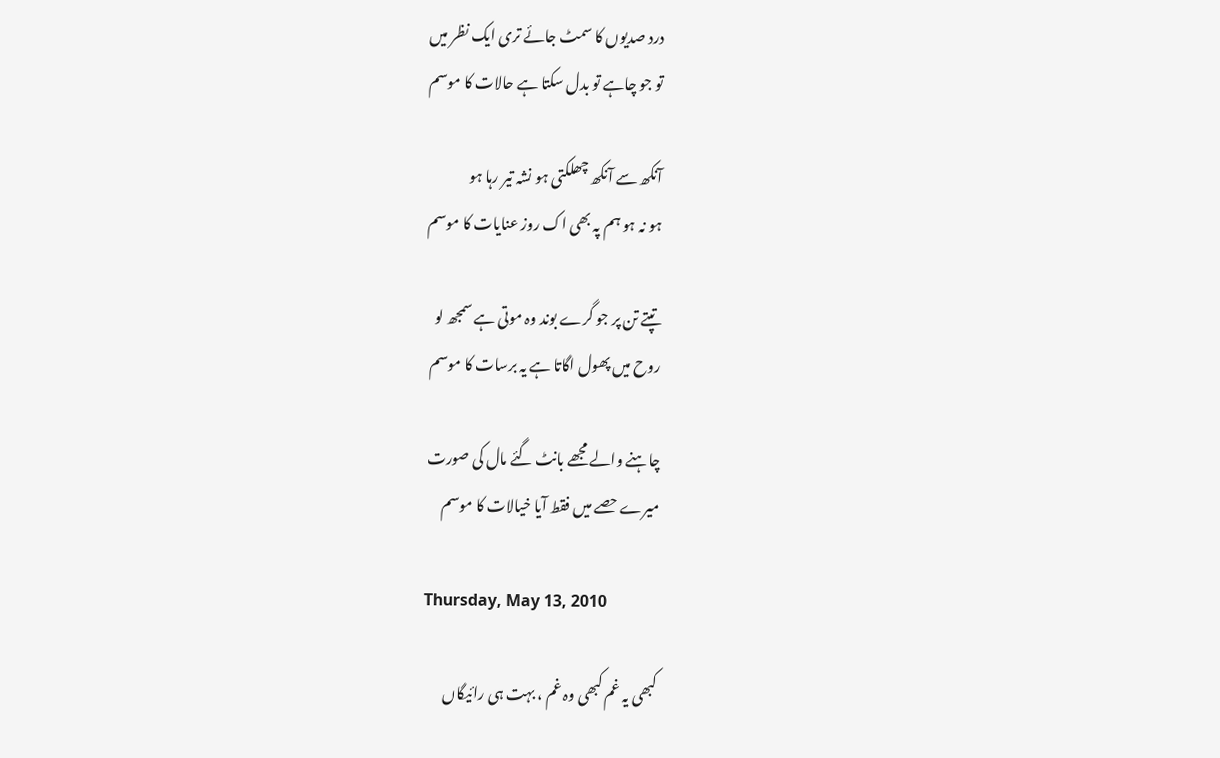درد صدیوں کا سمٹ جائے تری ایک نظر میں
تو جو چاہے تو بدل سکتا ہے حالات کا موسم

آنکھ سے آنکھ چھلکتی ہو نشہ تیر رہا ہو
ہو نہ ہو ہم پہ بھی اک روز عنایات کا موسم

تپتے تن پر جو گرے بوند وہ موتی ہے سمجھ لو
روح میں پھول اگاتا ہے یہ برسات کا موسم

چاہنے والے مجھے بانٹ گئے مال کی صورت
میرے حصے میں فقط آیا خیالات کا موسم

Thursday, May 13, 2010

کبھی یہ غم کبھی وہ غم ، بہت ہی رائیگاں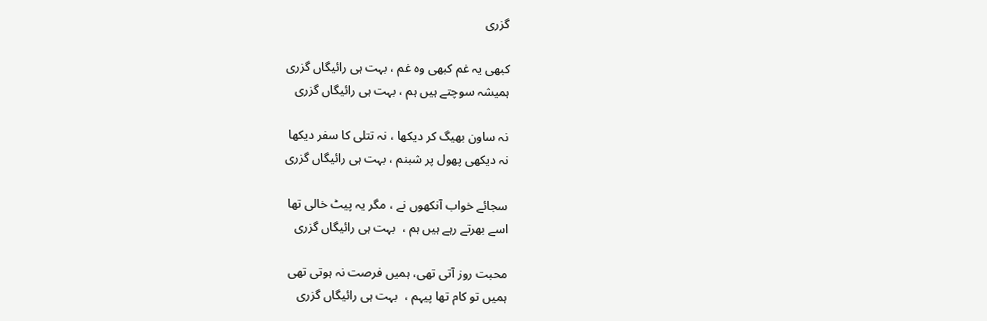گزری

کبھی یہ غم کبھی وہ غم ، بہت ہی رائیگاں گزری
ہمیشہ سوچتے ہیں ہم ، بہت ہی رائیگاں گزری

نہ ساون بھیگ کر دیکھا ، نہ تتلی کا سفر دیکھا
نہ دیکھی پھول پر شبنم ، بہت ہی رائیگاں گزری

سجائے خواب آنکھوں نے ، مگر یہ پیٹ خالی تھا
اسے بھرتے رہے ہیں ہم ،  بہت ہی رائیگاں گزری

محبت روز آتی تھی، ہمیں فرصت نہ ہوتی تھی
ہمیں تو کام تھا پیہم ،  بہت ہی رائیگاں گزری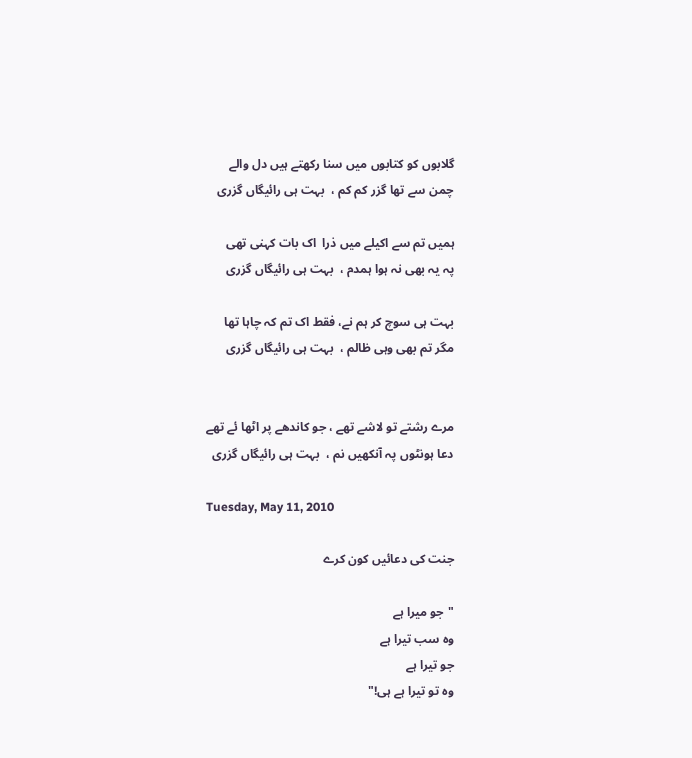گلابوں کو کتابوں میں سنا رکھتے ہیں دل والے
چمن سے تھا گزر کم کم ،  بہت ہی رائیگاں گزری

ہمیں تم سے اکیلے میں ذرا  اک بات کہنی تھی
پہ یہ بھی نہ ہوا ہمدم ،  بہت ہی رائیگاں گزری

بہت ہی سوچ کر ہم نے، فقط اک تم کہ چاہا تھا
مگر تم بھی وہی ظالم ،  بہت ہی رائیگاں گزری


مرے رشتے تو لاشے تھے ، جو کاندھے پر اٹھا ئے تھے
دعا ہونٹوں پہ آنکھیں نم ،  بہت ہی رائیگاں گزری

Tuesday, May 11, 2010

جنت کی دعائیں کون کرے

"جو میرا ہے
وہ سب تیرا ہے
جو تیرا ہے
وہ تو تیرا ہے ہی!"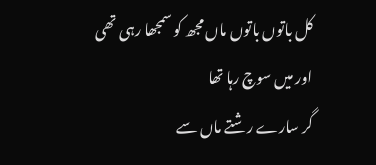کل باتوں باتوں ماں مجھ کو سمجھا رہی تھی
اور میں سوچ رہا تھا
گر سارے رشتے ماں سے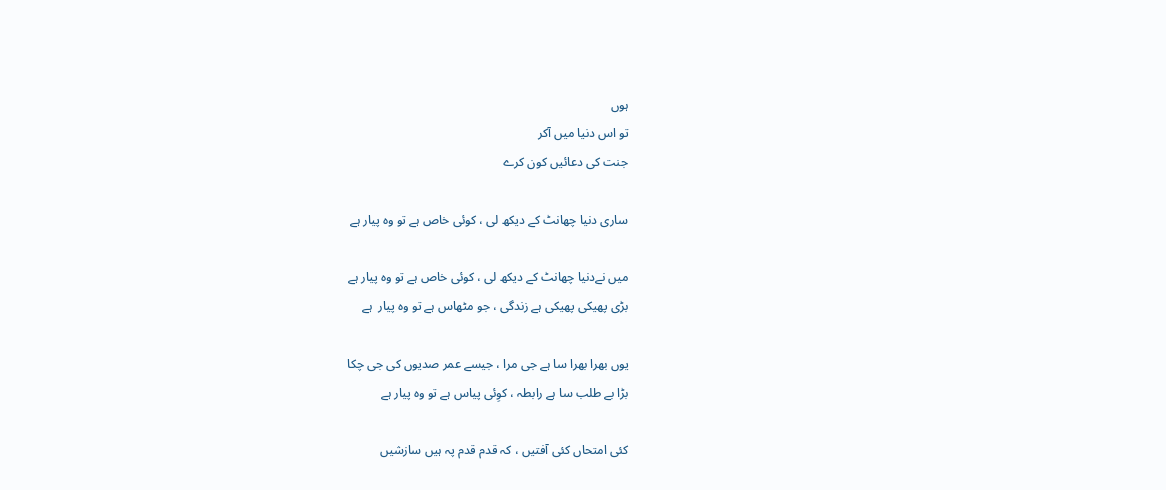ہوں
تو اس دنیا میں آکر
جنت کی دعائیں کون کرے

ساری دنیا چھانٹ کے دیکھ لی ، کوئی خاص ہے تو وہ پیار ہے

میں نےدنیا چھانٹ کے دیکھ لی ، کوئی خاص ہے تو وہ پیار ہے
بڑی پھیکی پھیکی ہے زندگی ، جو مٹھاس ہے تو وہ پیار  ہے

یوں بھرا بھرا سا ہے جی مرا ، جیسے عمر صدیوں کی جی چکا
بڑا بے طلب سا ہے رابطہ ، کوِئی پیاس ہے تو وہ پیار ہے

کئی امتحاں کئی آفتیں ، کہ قدم قدم پہ ہیں سازشیں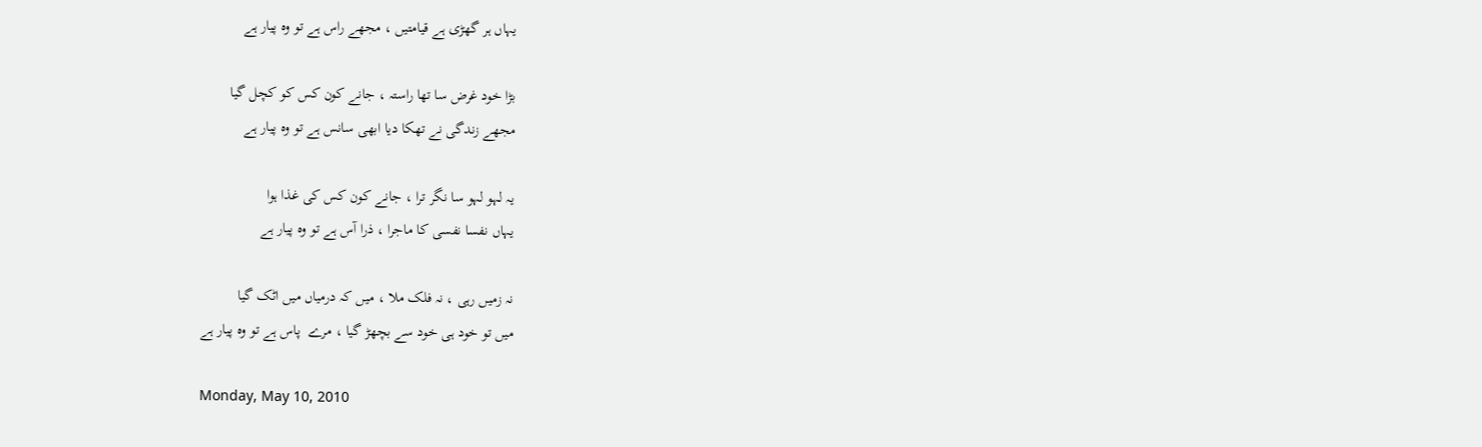یہاں ہر گھڑی ہے قیامتیں ، مجھے راس ہے تو وہ پیار ہے

بڑا خود غرض سا تھا راستہ ، جانے کون کس کو کچل گیا
مجھے زندگی نے تھکا دیا ابھی سانس ہے تو وہ پیار ہے

یہ لہو لہو سا نگر ترا ، جانے کون کس کی غذا ہوا
یہاں نفسا نفسی کا ماجرا ، ذرا آس ہے تو وہ پیار ہے

نہ زمیں رہی ، نہ فلک ملا ، میں کہ درمیاں میں اٹک گیا
میں تو خود ہی خود سے بچھڑ گیا ، مرے  پاس ہے تو وہ پیار ہے

Monday, May 10, 2010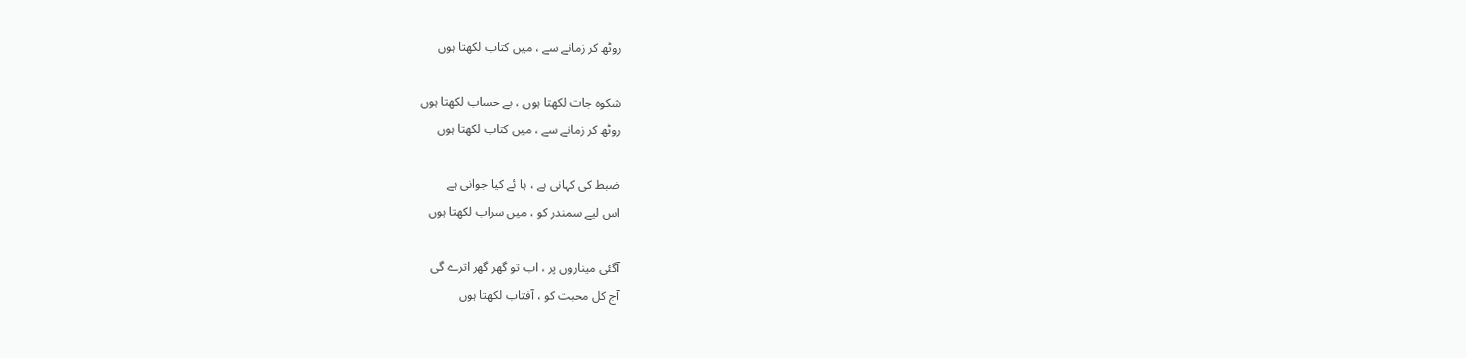روٹھ کر زمانے سے ، میں کتاب لکھتا ہوں

شکوہ جات لکھتا ہوں ، بے حساب لکھتا ہوں
روٹھ کر زمانے سے ، میں کتاب لکھتا ہوں

ضبط کی کہانی ہے ، ہا ئے کیا جوانی ہے
اس لیے سمندر کو ، میں سراب لکھتا ہوں

آگئی میناروں پر ، اب تو گھر گھر اترے گی
آج کل محبت کو ، آفتاب لکھتا ہوں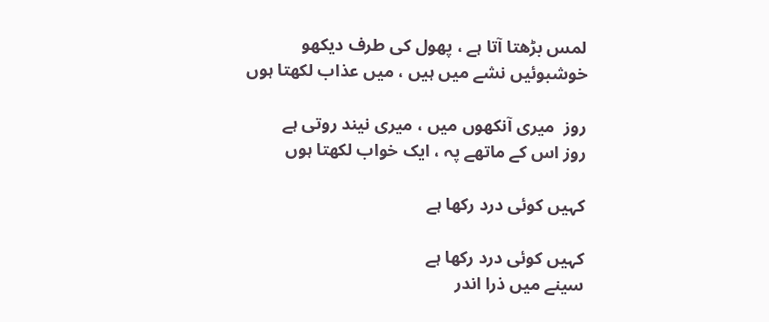لمس بڑھتا آتا ہے ، پھول کی طرف دیکھو
خوشبوئیں نشے میں ہیں ، میں عذاب لکھتا ہوں

روز  میری آنکھوں میں ، میری نیند روتی ہے
روز اس کے ماتھے پہ ، ایک خواب لکھتا ہوں

کہیں کوئی درد رکھا ہے

کہیں کوئی درد رکھا ہے
سینے میں ذرا اندر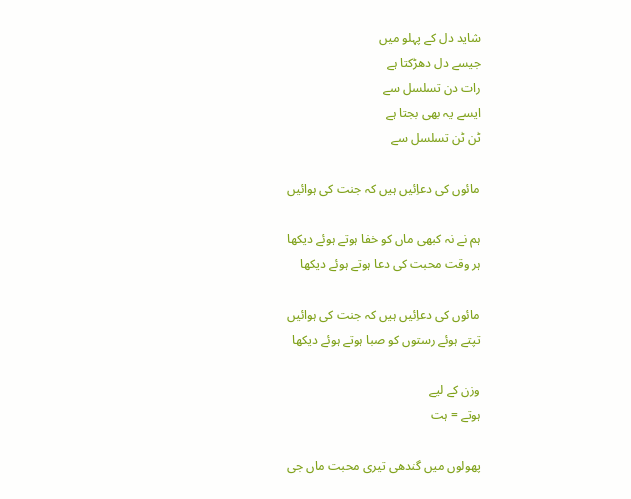شاید دل کے پہلو میں
جیسے دل دھڑکتا ہے
رات دن تسلسل سے
ایسے یہ بھی بجتا ہے
ٹن ٹن تسلسل سے

مائوں کی دعاِئیں ہیں کہ جنت کی ہوائیں

ہم نے نہ کبھی ماں کو خفا ہوتے ہوئے دیکھا
ہر وقت محبت کی دعا ہوتے ہوئے دیکھا

مائوں کی دعاِئیں ہیں کہ جنت کی ہوائیں
تپتے ہوئے رستوں کو صبا ہوتے ہوئے دیکھا

وزن کے لیے
ہوتے = ہت

پھولوں میں گندھی تیری محبت ماں جی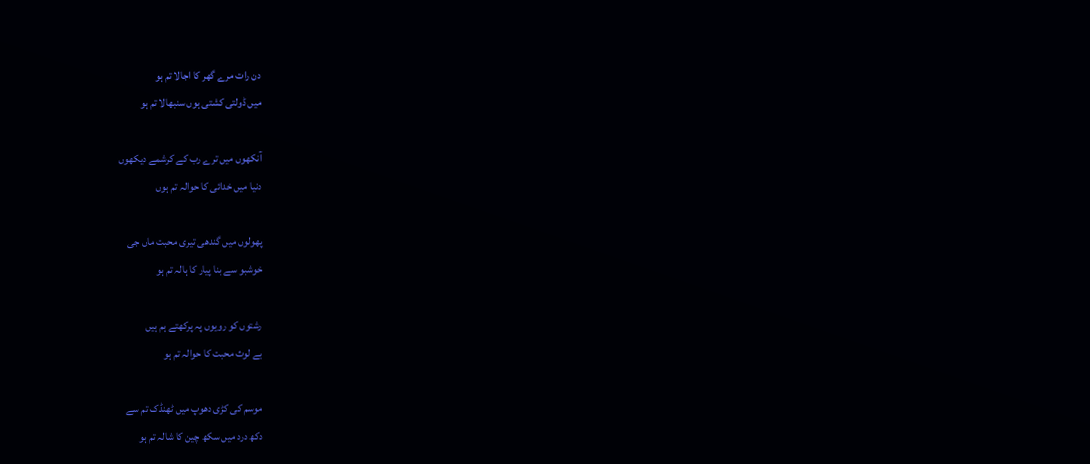دن رات مرے گھر کا اجالا تم ہو
میں ڈولتی کشتی ہوں سنبھالا تم ہو

آنکھوں میں ترے رب کے کرشمے دیکھوں
دنیا میں خدائی کا حوالہ تم ہوں

پھولوں میں گندھی تیری محبت ماں جی
خوشبو سے بنا پیار کا ہالہ تم ہو

رشتوں کو رویوں پہ پرکھتے ہم ہیں
بے لوث محبت کا حوالہ تم ہو

موسم کی کڑی دھوپ میں ٹھنڈک تم سے
دکھ درد میں سکھ چین کا شالہ تم ہو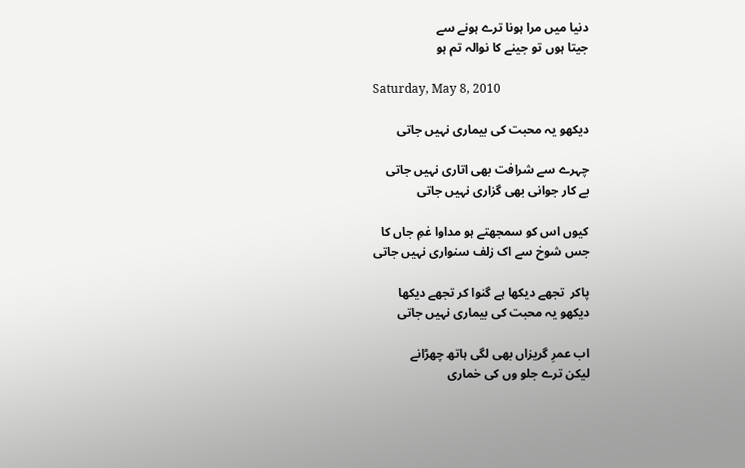دنیا میں مرا ہونا ترے ہونے سے
جیتا ہوں تو جینے کا نوالہ تم ہو

Saturday, May 8, 2010

دیکھو یہ محبت کی بیماری نہیں جاتی

چہرے سے شرافت بھی اتاری نہیں جاتی
بے کار جوانی بھی گزاری نہیں جاتی

کیوں اس کو سمجھتے ہو مداوا غمِ جاں کا
جس شوخ سے اک زلف سنواری نہیں جاتی

پاکر  تجھے دیکھا ہے گنوا کر تجھے دیکھا
دیکھو یہ محبت کی بیماری نہیں جاتی

اب عمرِ گریزاں بھی لگی ہاتھ چھڑانے
لیکن ترے جلو وں کی خماری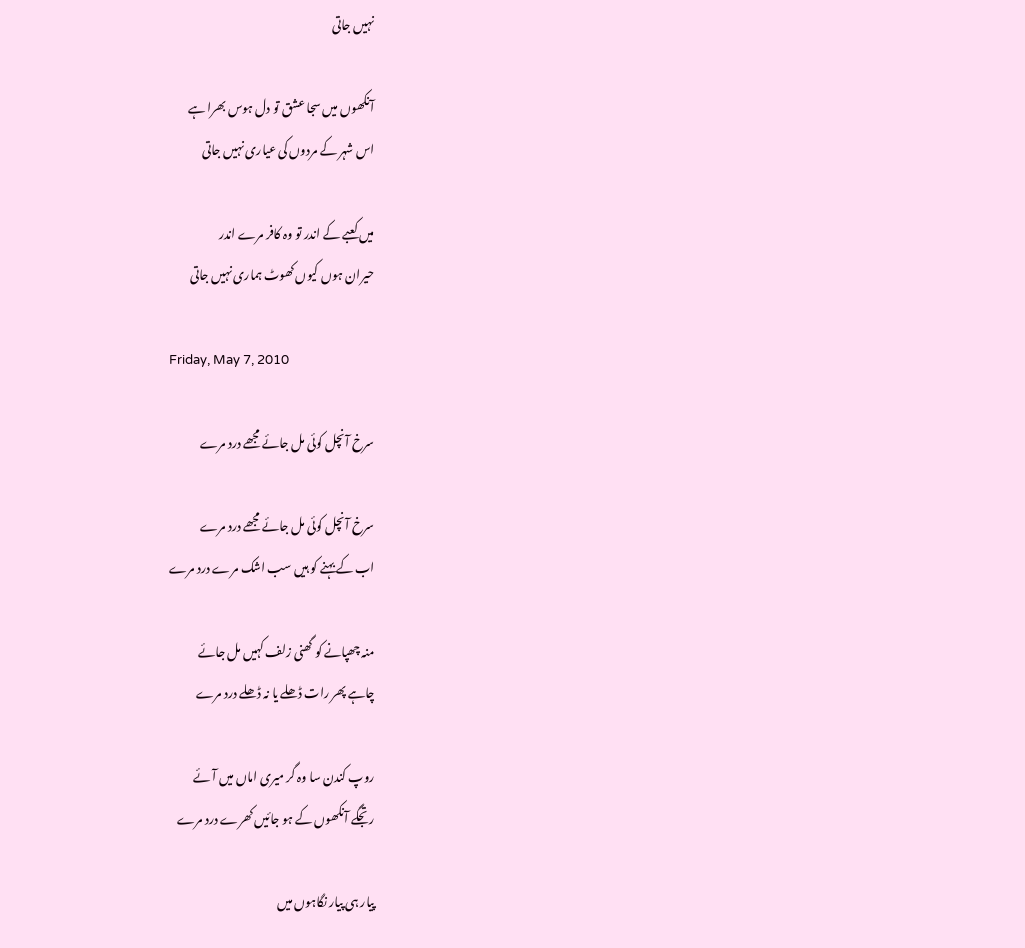نہیں جاتی

آنکھوں میں سجا عشق تو دل ہوس بھرا ہے
اس شہر کے مردوں کی عیاری نہیں جاتی

میں کعبے کے اندر تو وہ کافر مرے اندر
حیران ہوں کیوں کھوٹ ہماری نہیں جاتی

Friday, May 7, 2010

سرخ آنچل کوئی مل جائے مجھے درد مرے

سرخ آنچل کوئی مل جائے مجھے درد مرے
اب کے بہنے کو ہیں سب اشک مرے درد مرے

منہ چھپانے کو گھنی زلف کہیں مل جائے
چاہے پھر رات ڈھلے یا نہ ڈھلے درد مرے

روپ کندن سا وہ گر میری اماں میں آئے
رتجگے آنکھوں کے ہو جائیں کھرے درد مرے

پیار ہی پیار نگاہوں میں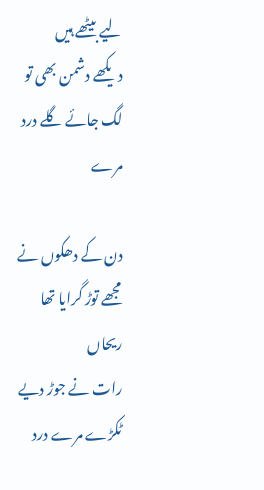لیے بیٹھے ہیں
دیکھے دشمن بھی تو لگ جائے گلے درد مرے

دن کے دھکوں نے مجھے توڑ گرایا تھا ریحاں
رات نے جوڑ دیے ٹکڑے مرے درد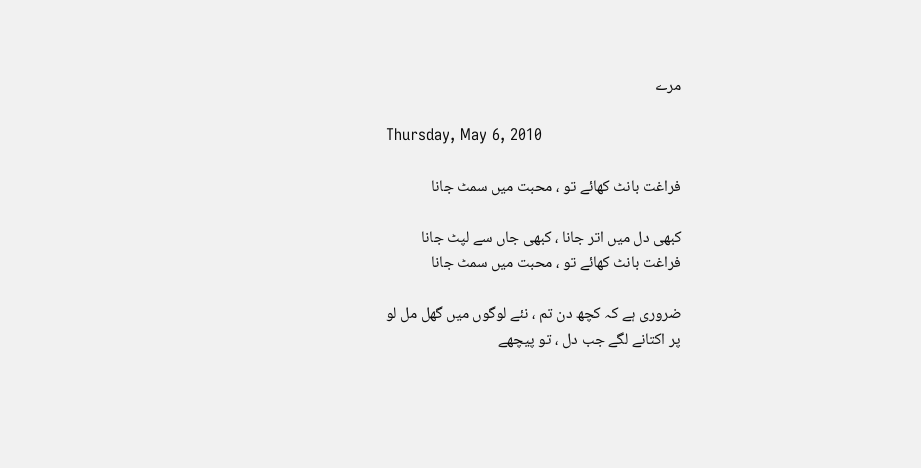مرے

Thursday, May 6, 2010

فراغت بانٹ کھائے تو ، محبت میں سمٹ جانا

کبھی دل میں اتر جانا ، کبھی جاں سے لپٹ جانا
فراغت بانٹ کھائے تو ، محبت میں سمٹ جانا

ضروری ہے کہ کچھ دن تم ، نئے لوگوں میں گھل مل لو
پر اکتانے لگے جب دل ، تو پیچھے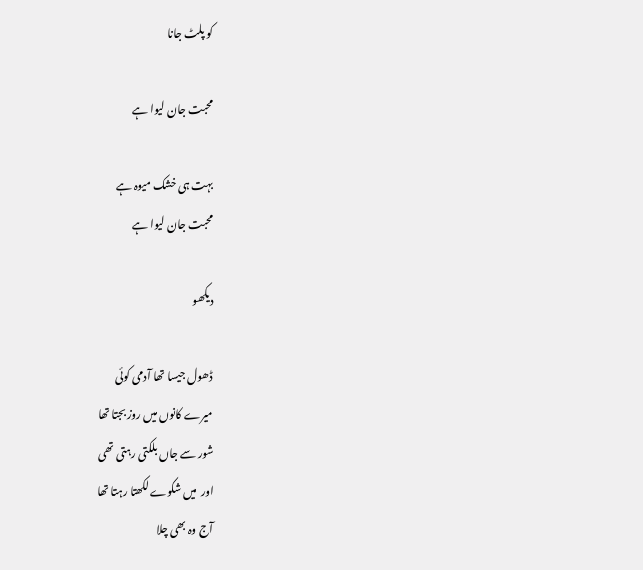کو پلٹ جانا

محبت جان لیوا ہے

بہت ہی خشک میوہ ہے
محبت جان لیوا ہے

دیکھو

ڈھول جیسا تھا آدمی کوئی
میرے کانوں میں روز بجتا تھا
شور سے جاں بلکتی رہتی تھی
اور  میں شکوے لکھتا رہتا تھا
آج وہ بھی چلا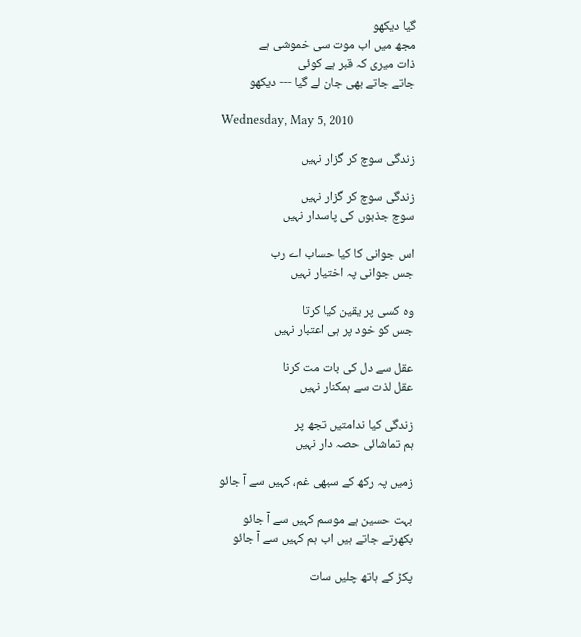گیا دیکھو
مجھ میں اب موت سی خموشی ہے
ذات میری کہ قبر ہے کوئی
جاتے جاتے بھی جان لے گیا --- دیکھو

Wednesday, May 5, 2010

زندگی سوچ کر گزار نہیں

زندگی سوچ کر گزار نہیں
سوچ جذبوں کی پاسدار نہیں

اس جوانی کا کیا حساب اے رب
جس جوانی پہ اختیار نہیں

وہ کسی پر یقین کیا کرتا
جس کو خود پر ہی اعتبار نہیں

عقل سے دل کی بات مت کرنا
عقل لذت سے ہمکنار نہیں

زندگی کیا ندامتیں تجھ پر
ہم تماشائی حصہ دار نہیں

زمیں پہ رکھ کے سبھی غم، کہیں سے آ جائو

بہت حسین ہے موسم کہیں سے آ جائو
بکھرتے جاتے ہیں اب ہم کہیں سے آ جائو

پکڑ کے ہاتھ چلیں سات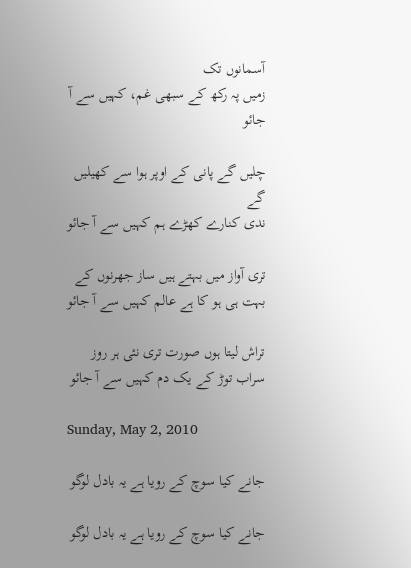آسمانوں تک
زمیں پہ رکھ کے سبھی غم، کہیں سے آ جائو

چلیں گے پانی کے اوپر ہوا سے کھیلیں گے
ندی کنارے کھڑے ہم کہیں سے آ جائو

تری آواز میں بہتے ہیں ساز جھرنوں کے
بہت ہی ہو کا ہے عالم کہیں سے آ جائو

تراش لیتا ہوں صورت تری نئی ہر روز
سراب توڑ کے یک دم کہیں سے آ جائو

Sunday, May 2, 2010

جانے کیا سوچ کے رویا ہے یہ بادل لوگو

جانے کیا سوچ کے رویا ہے یہ بادل لوگو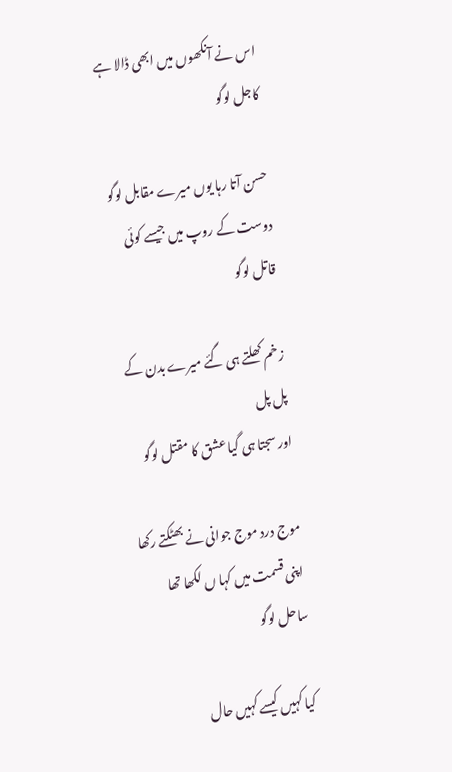اس نے آنکھوں میں ابھی ڈالا ہے کاجل لوگو

حسن آتا رہا یوں میرے مقابل لوگو
دوست کے روپ میں جیسے کوئی قاتل لوگو

زخم کھلتے ہی گئے میرے بدن کے پل پل
اور سجتا ہی گیا عشق کا مقتل لوگو

موج درد موج جوانی نے بھٹکتے رکھا
اپنی قسمت میں کہا ں لکھا تھا ساحل لوگو

کیا کہیں کیسے کہیں حال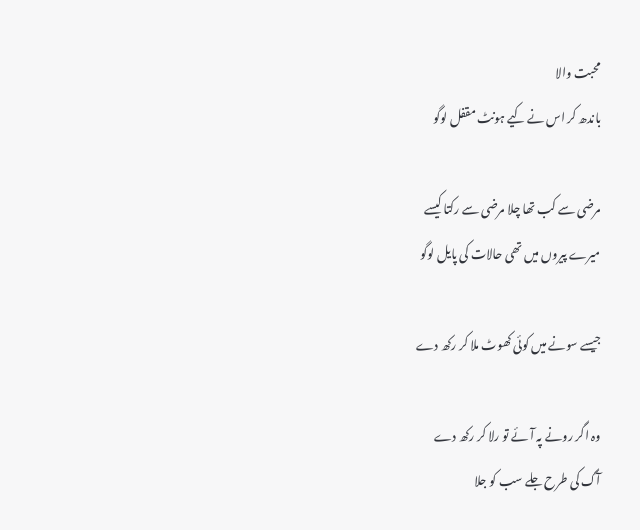محبت والا
باندھ کر اس نے کیے ہونٹ مقفل لوگو

مرضی سے کب تھا چلا مرضی سے رکتا کیسے
میرے پیروں میں تھی حالات کی پایل لوگو

جیسے سونے میں کوئی کھوٹ ملا کر رکھ دے

وہ اگر رونے پہ آئے تو رلا کر رکھ دے
آگ کی طرح جلے سب کو جلا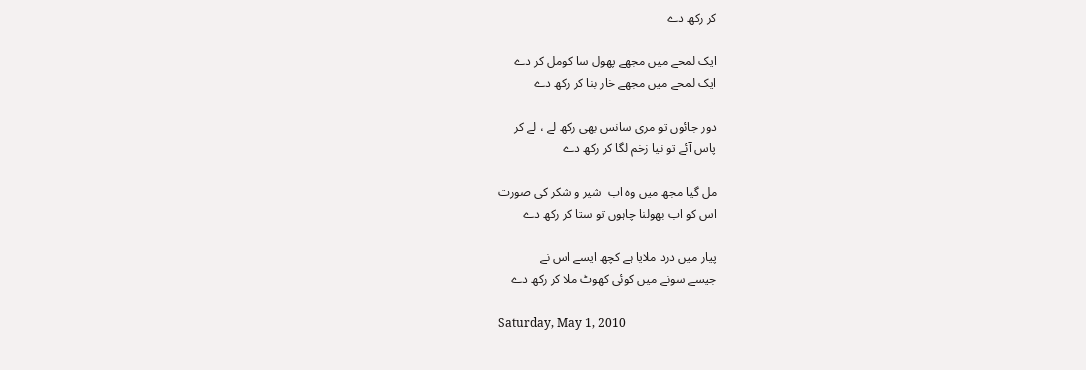کر رکھ دے

ایک لمحے میں مجھے پھول سا کومل کر دے
ایک لمحے میں مجھے خار بنا کر رکھ دے

دور جائوں تو مری سانس بھی رکھ لے ، لے کر
پاس آئے تو نیا زخم لگا کر رکھ دے

مل گیا مجھ میں وہ اب  شیر و شکر کی صورت
اس کو اب بھولنا چاہوں تو ستا کر رکھ دے

پیار میں درد ملایا ہے کچھ ایسے اس نے
جیسے سونے میں کوئی کھوٹ ملا کر رکھ دے

Saturday, May 1, 2010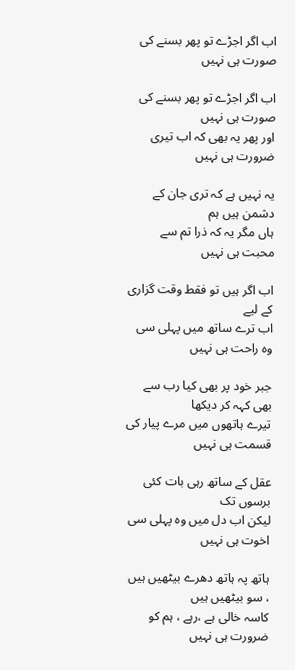اب اگر اجڑے تو پھر بسنے کی صورت ہی نہیں

اب اگر اجڑے تو پھر بسنے کی صورت ہی نہیں
اور پھر یہ بھی کہ اب تیری ضرورت ہی نہیں

یہ نہیں ہے کہ تری جان کے دشمن ہیں ہم
ہاں مگر یہ کہ ذرا تم سے محبت ہی نہیں

اب اگر ہیں تو فقط وقت گزاری کے لیے
اب ترے ساتھ میں پہلی سی وہ راحت ہی نہیں

جبر خود پر بھی کیا رب سے بھی کہہ کر دیکھا
تیرے ہاتھوں میں مرے پیار کی قسمت ہی نہیں

عقل کے ساتھ رہی بات کئی برسوں تک
لیکن اب دل میں وہ پہلی سی اخوت ہی نہیں

ہاتھ پہ ہاتھ دھرے بیٹھیں ہیں ، سو بیٹھیں ہیں
کاسہ خالی ہے ،رہے ، ہم کو ضرورت ہی نہیں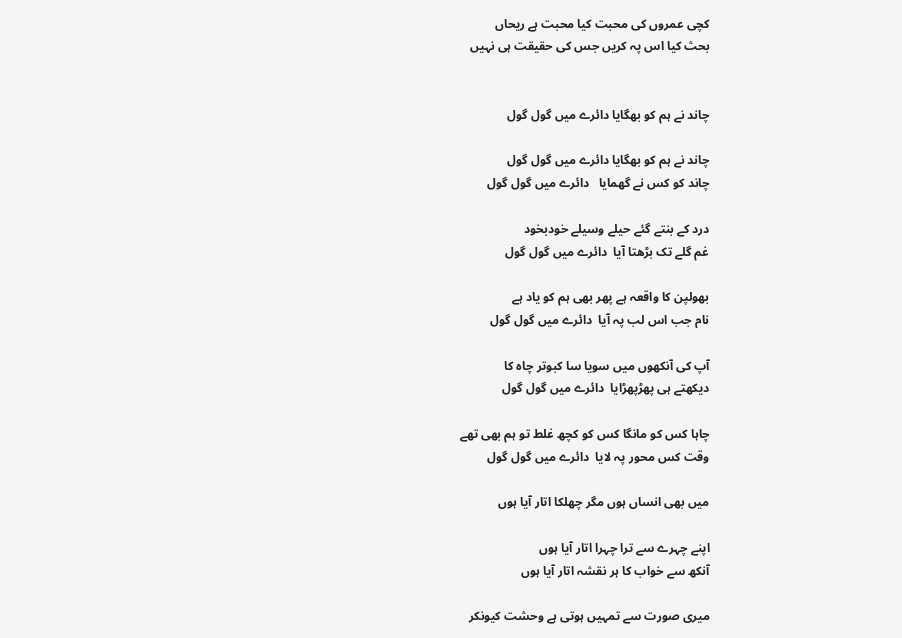کچی عمروں کی محبت کیا محبت ہے ریحاں
بحث کیا اس پہ کریں جس کی حقیقت ہی نہیں


چاند نے ہم کو بھگایا دائرے میں گول گول

چاند نے ہم کو بھگایا دائرے میں گول گول
چاند کو کس نے گھمایا   دائرے میں گول گول

درد کے بنتے گئے حیلے وسیلے خودبخود
غم گلے تک بڑھتا آیا  دائرے میں گول گول

بھولپن کا واقعہ ہے پھر بھی ہم کو یاد ہے
نام جب اس لب پہ آیا  دائرے میں گول گول

آپ کی آنکھوں میں سویا سا کبوتر چاہ کا
دیکھتے ہی پھڑپھڑایا  دائرے میں گول گول

چاہا کس کو مانگا کس کو کچھ غلط تو ہم بھی تھے
وقت کس محور پہ لایا  دائرے میں گول گول

میں بھی انساں ہوں مگر چھلکا اتار آیا ہوں

اپنے چہرے سے ترا چہرا اتار آیا ہوں
آنکھ سے خواب کا ہر نقشہ اتار آیا ہوں

میری صورت سے تمہیں ہوتی ہے وحشت کیونکر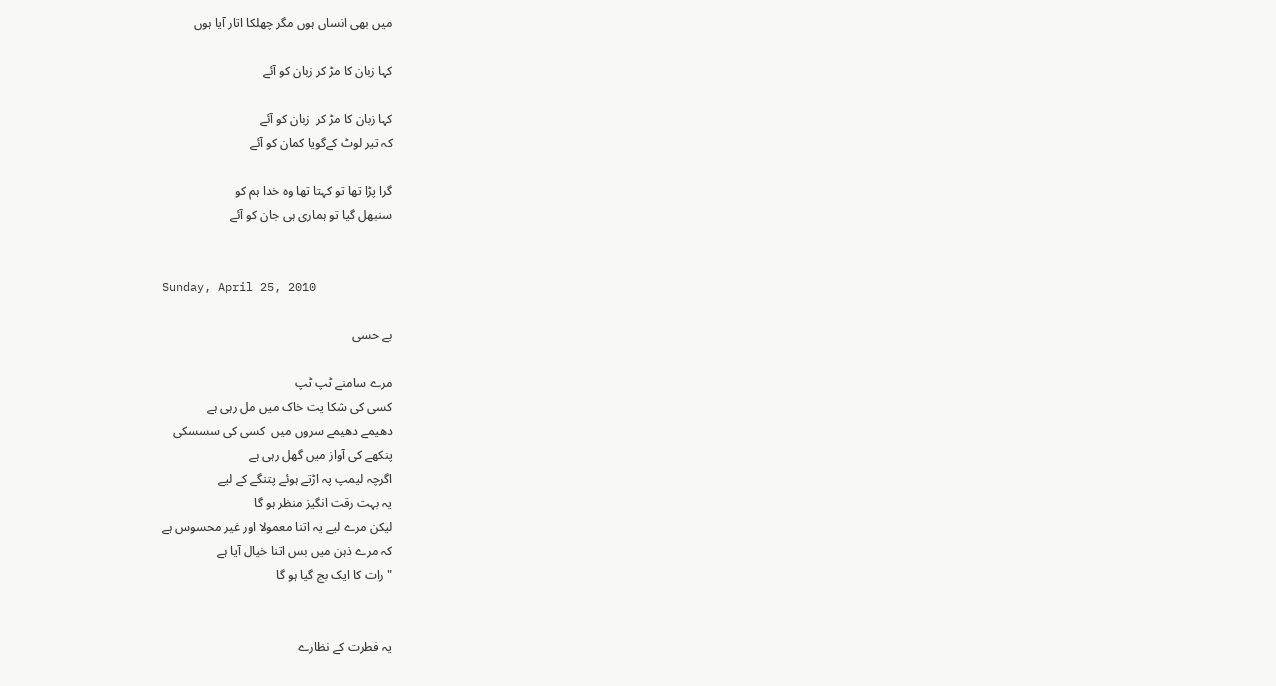میں بھی انساں ہوں مگر چھلکا اتار آیا ہوں

کہا زبان کا مڑ کر زبان کو آئے

کہا زبان کا مڑ کر  زبان کو آئے
کہ تیر لوٹ کےگویا کمان کو آئے

گرا پڑا تھا تو کہتا تھا وہ خدا ہم کو
سنبھل گیا تو ہماری ہی جان کو آئے


Sunday, April 25, 2010

بے حسی

مرے سامنے ٹپ ٹپ
کسی کی شکا یت خاک میں مل رہی ہے
دھیمے دھیمے سروں میں  کسی کی سسسکی
پنکھے کی آواز میں گھل رہی ہے
اگرچہ لیمپ پہ اڑتے ہوئے پتنگے کے لیے
یہ بہت رقت انگیز منظر ہو گا
لیکن مرے لیے یہ اتنا معمولا اور غیر محسوس ہے
کہ مرے ذہن میں بس اتنا خیال آیا ہے
"رات کا ایک بج گیا ہو گا


یہ فطرت کے نظارے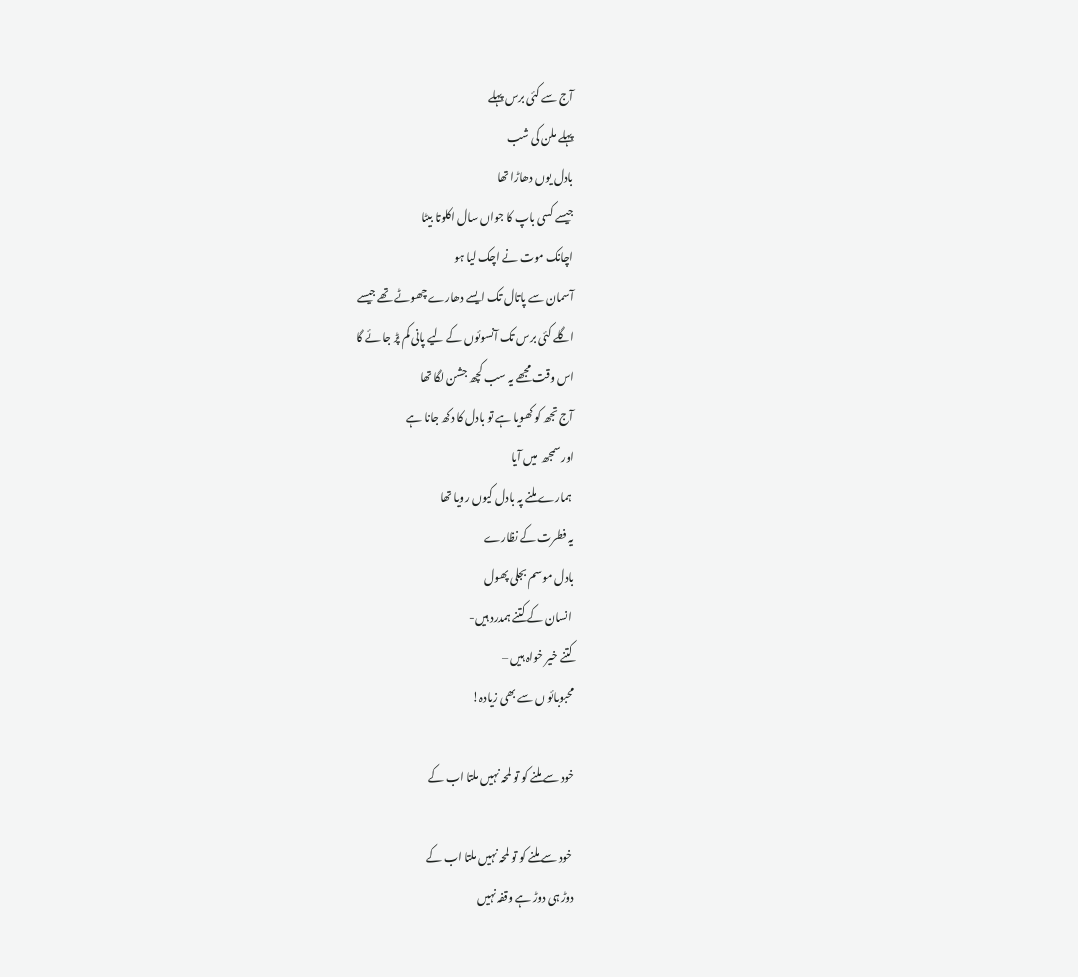آج سے کئی برس پہلے
پہلے ملن کی شب
بادل یوں دھاڑا تھا
جیسے کسی باپ کا جواں سال اکلوتا بیٹا
اچانک موت نے اچک لیا ہو
آسمان سے پاتال تک ایسے دھارے چھوٹے تھے جیسے
اگلے کئی برس تک آنسوئوں کے لیے پانی کم پڑ جا ئے گا
اس وقت مجھے یہ سب کچھ جشن لگا تھا
آج تجھ کو کھویا ہے تو بادل کا دکھ جانا ہے
اور سمجھ  میں آیا
 ہمارے ملنے پہ بادل کیوں رویا تھا
یہ فطرت کے نظارے
بادل موسم بجلی پھول
 انسان کے کتنے ہمدرد ہیں-
کتنے خیر خواہ ہیں –
محبوبائو ں سے بھی زیادہ!

خود سے ملنے کو تو لمحہ نہیں ملتا اب کے

 خود سے ملنے کو تو لمحہ نہیں ملتا اب کے
دوڑ ہی دوڑ ہے وقفہ نہیں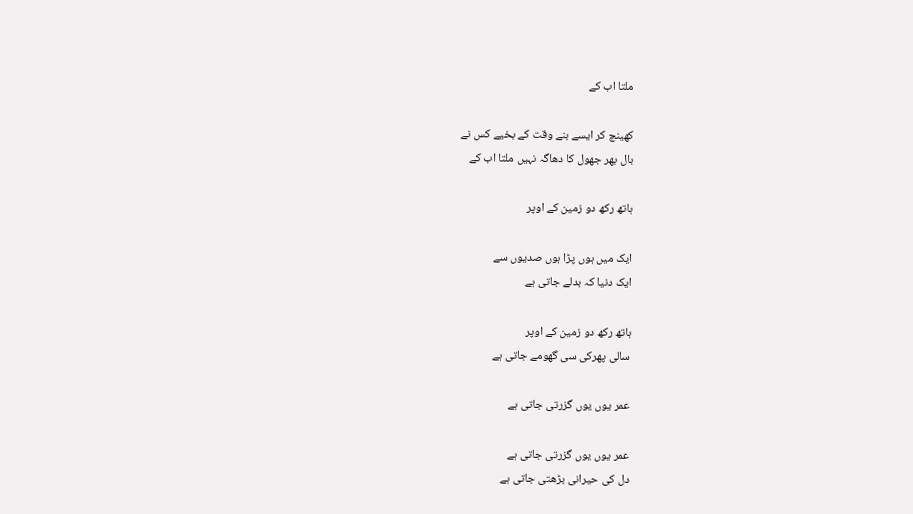ملتا اب کے

کھینچ کر ایسے بنے وقت کے بخیے کس نے
بال بھر جھول کا دھاگہ نہیں ملتا اب کے

ہاتھ رکھ دو زمین کے اوپر

ایک میں ہوں پڑا ہوں صدیوں سے
ایک دنیا کہ بدلے جاتی ہے

ہاتھ رکھ دو زمین کے اوپر
سالی پھرکی سی گھومے جاتی ہے

عمر یوں یوں گزرتی جاتی ہے

عمر یوں یوں گزرتی جاتی ہے
دل کی حیرانی بڑھتی جاتی ہے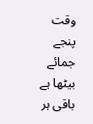وقت پنجے جمائے بیٹھا ہے
باقی ہر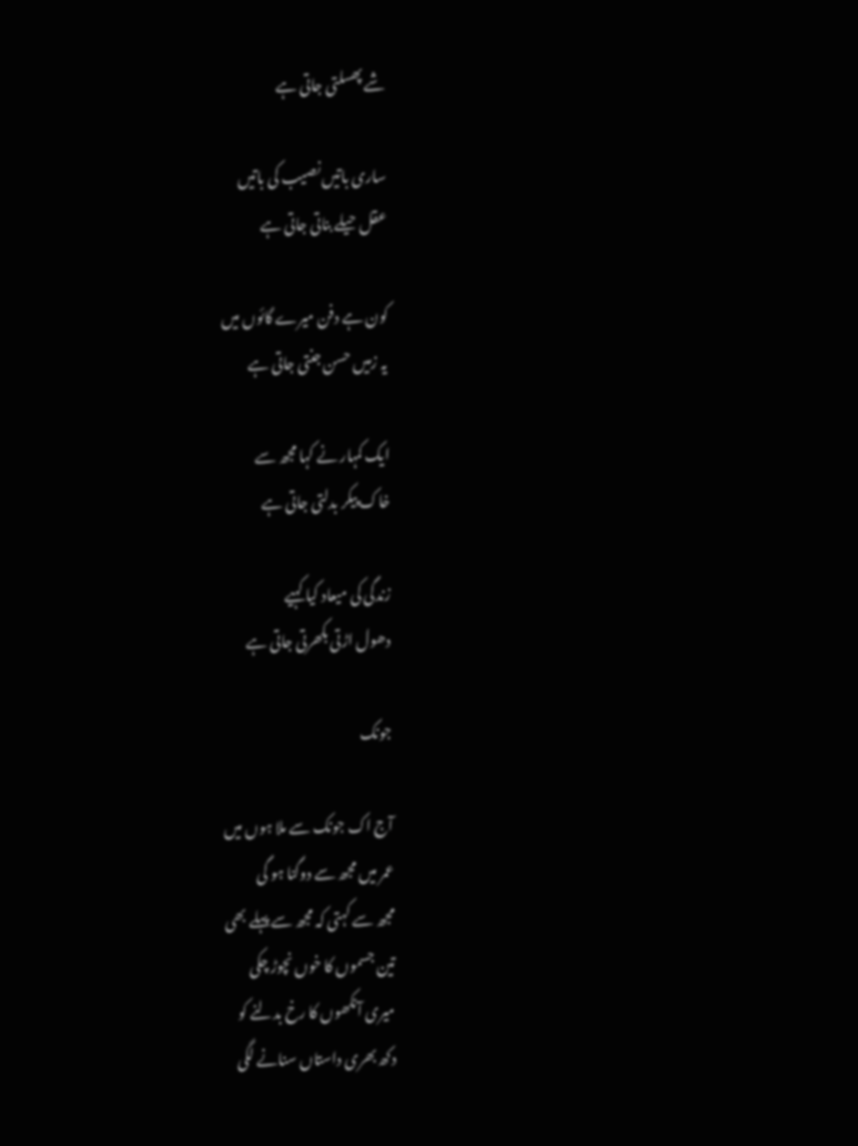شے پھسلتی جاتی ہے

ساری باتیں نصیب کی باتیں
عقل حیلے بناتی جاتی ہے

کون ہے دفن میرے گائوں میں
یہ زمیں حسن جنتی جاتی ہے

ایک کمہار نے کہا مجھ سے
خاک پیکر بدلتی جاتی ہے

زندگی کی میعاد کیا کہیے
دھول اڑتی بکھرتی جاتی ہے

جونک

آج اک جونک سے ملا ہوں میں
عمر میں مجھ سے دوگنا ہو گی
مجھ سے کہتی کہ مجھ سے پہلے بھی
تین جسموں کا خوں نچوڑ چکی
میری آنکھوں کا رخ بدلنے کو
دکھ بھری داستاں سنانے لگی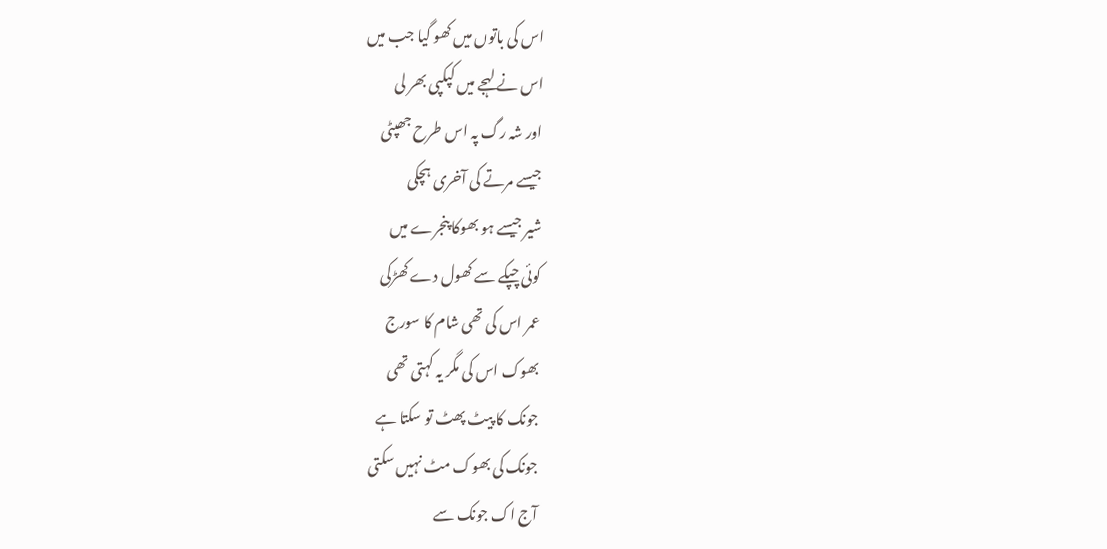اس کی باتوں میں کھو گیا جب میں
اس نے لہجے میں کپکپی بھر لی
اور شہ رگ پہ اس طرح جھپٹی
جیسے مرتے کی آخری ہچکی
شیر جیسے ہو بھوکا پنجرے میں
کوئی چپکے سے کھول دے کھڑکی
عمر اس کی تھی شام کا سورج
بھوک اس کی مگر یہ کہتی تھی
جونک کا پیٹ پھٹ تو سکتا ہے
جونک کی بھوک مٹ نہیں سکتی
آج اک جونک سے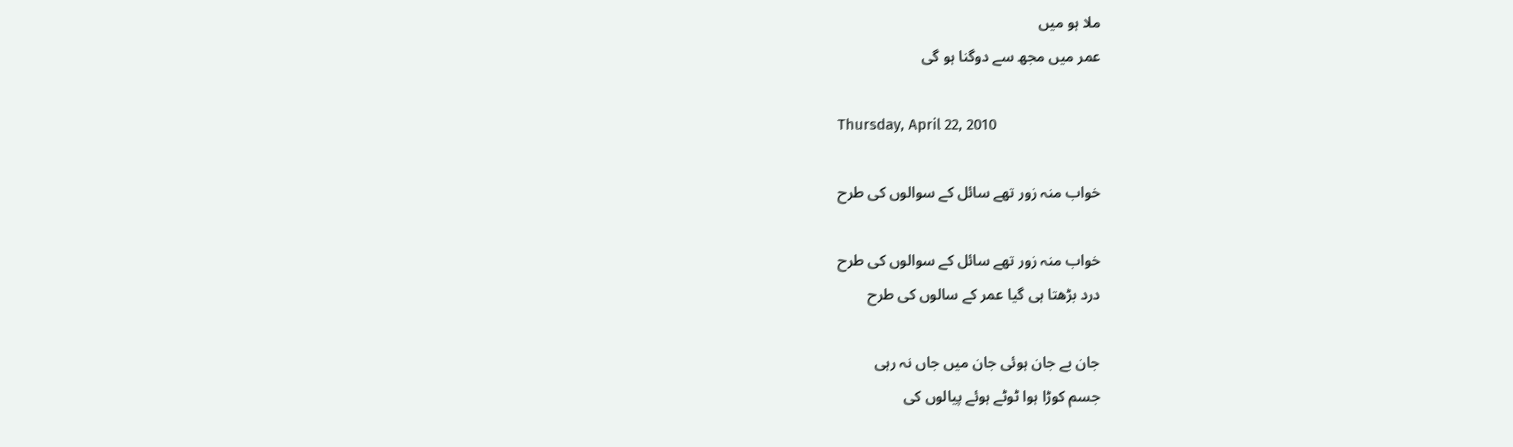ملا ہو میں
عمر میں مجھ سے دوگنا ہو گی

Thursday, April 22, 2010

خواب منہ زور تھے سائل کے سوالوں کی طرح

خواب منہ زور تھے سائل کے سوالوں کی طرح
درد بڑھتا ہی گیا عمر کے سالوں کی طرح

جان بے جان ہوئی جان میں جاں نہ رہی
جسم کوڑا ہوا ٹوٹے ہوئے پیالوں کی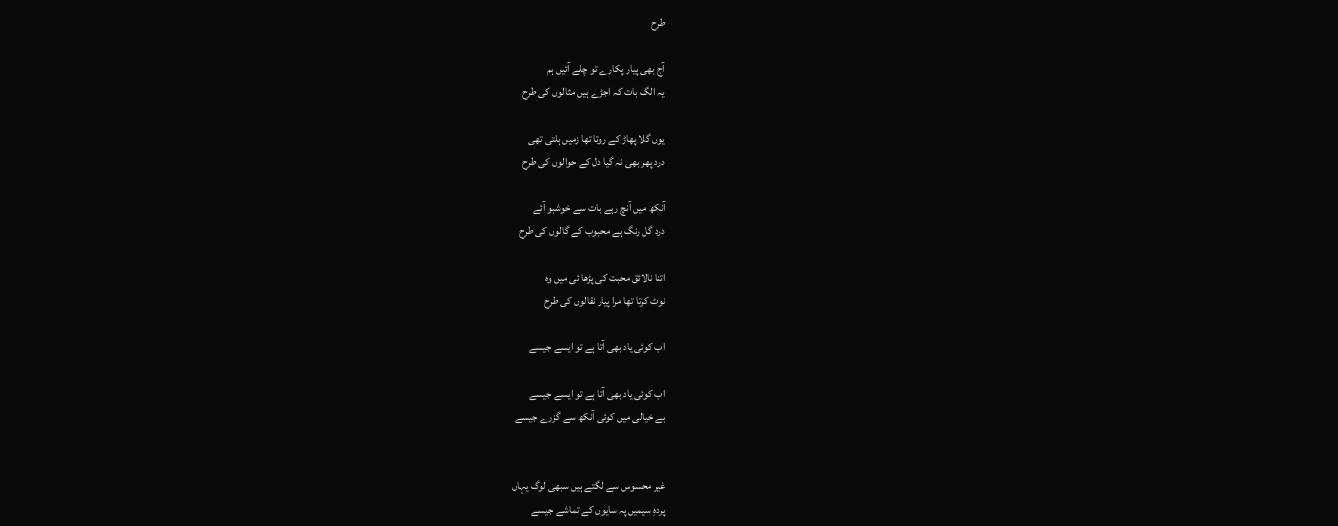طرح

آج بھی پیار پکارے تو چلے آئیں ہم
یہ الگ بات کہ اجڑے ہیں مثالوں کی طرح

یوں گلا پھاڑ کے روتا تھا زمیں ہلتی تھی
درد پھر بھی نہ گیا دل کے حوالوں کی طرح

آنکھ میں آنچ رہے بات سے خوشبو آئے
درد گل رنگ ہے محبوب کے گالوں کی طرح

اتنا نالائق محبت کی پڑھا ئی میں وہ
نوٹ کرتا تھا مرا پیار نقالوں کی طرح

اب کوئی یاد بھی آتا ہے تو ایسے جیسے

اب کوئی یاد بھی آتا ہے تو ایسے جیسے
بے خیالی میں کوئی آنکھ سے گزرے جیسے


غیر محسوس سے لگتے ہیں سبھی لوگ یہاں
پردہِ سیمیں پہ سایوں کے تماشے جیسے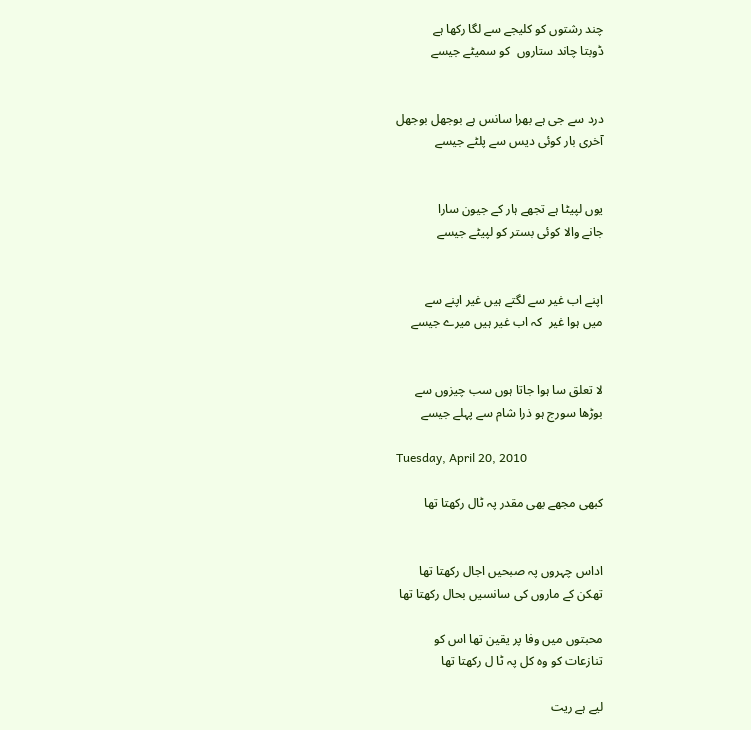چند رشتوں کو کلیجے سے لگا رکھا ہے
ڈوبتا چاند ستاروں  کو سمیٹے جیسے


درد سے جی ہے بھرا سانس ہے بوجھل بوجھل
آخری بار کوئی دیس سے پلٹے جیسے


یوں لپیٹا ہے تجھے ہار کے جیون سارا
جانے والا کوئی بستر کو لپیٹے جیسے


اپنے اب غیر سے لگتے ہیں غیر اپنے سے
میں ہوا غیر  کہ اب غیر ہیں میرے جیسے


لا تعلق سا ہوا جاتا ہوں سب چیزوں سے
بوڑھا سورج ہو ذرا شام سے پہلے جیسے

Tuesday, April 20, 2010

کبھی مجھے بھی مقدر پہ ٹال رکھتا تھا


اداس چہروں پہ صبحیں اجال رکھتا تھا
تھکن کے ماروں کی سانسیں بحال رکھتا تھا

محبتوں میں وفا پر یقین تھا اس کو
تنازعات کو وہ کل پہ ٹا ل رکھتا تھا

لیے ہے ریت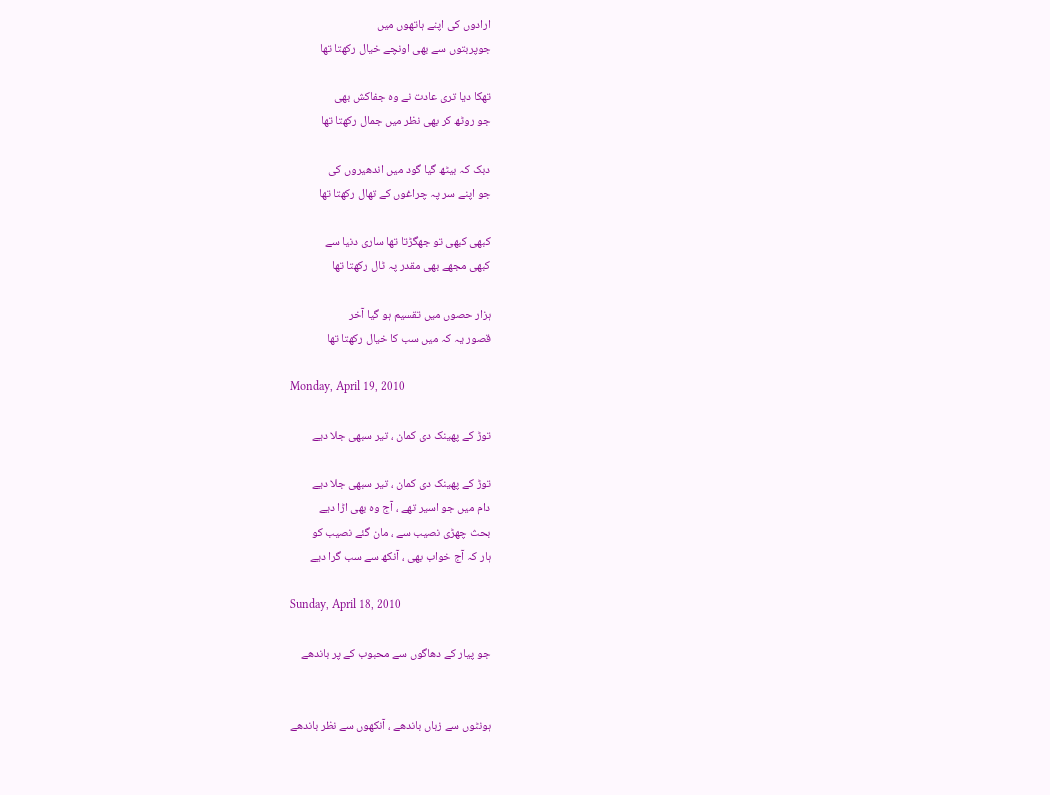ارادوں کی اپنے ہاتھوں میں
جوپربتوں سے بھی اونچے خیال رکھتا تھا

تھکا دیا تری عادت نے وہ جفاکش بھی
جو روٹھ کر بھی نظر میں جمال رکھتا تھا

دبک کہ بیٹھ گیا گود میں اندھیروں کی
جو اپنے سر پہ چراغوں کے تھال رکھتا تھا

کبھی کبھی تو جھگڑتا تھا ساری دنیا سے
کبھی مجھے بھی مقدر پہ ٹال رکھتا تھا

ہزار حصوں میں تقسیم ہو گیا آخر
قصور یہ کہ میں سب کا خیال رکھتا تھا

Monday, April 19, 2010

توڑ کے پھینک دی کمان ، تیر سبھی جلا دیے

توڑ کے پھینک دی کمان ، تیر سبھی جلا دیے
دام میں جو اسیر تھے ، آج وہ بھی اڑا دیے
بحث چھڑی نصیب سے ، مان گئے نصیب کو
ہار کہ آج خواب بھی ، آنکھ سے سب گرا دیے

Sunday, April 18, 2010

جو پیار کے دھاگوں سے محبوب کے پر باندھے


ہونٹوں سے زباں باندھے ، آنکھوں سے نظر باندھے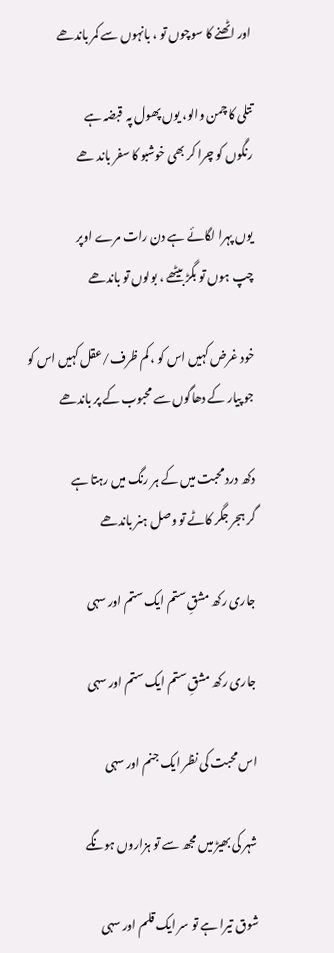اور اٹھنے کا سوچوں تو ، بانہوں سے کمر باندھے

تتلی کا چمن والو، یوں پھول پہ  قبضہ ہے
رنگوں کو چرا کر بھی خوشبو کا سفر باند ھے

یوں پہرا لگائے ہے دن رات مرے اوپر
چپ ہوں تو بگڑ بیٹھے ، بولوں تو باندھے

خود غرض کہیں اس کو ، کم ظرف/عقل کہیں اس کو
جو پیار کے دھاگوں سے محبوب کے پر باندھے

دکھ درد محبت میں کے ہر رنگ میں رہتا ہے
گر ہجر جگر کاٹے تو وصل ہنر باندھے

جاری رکھ مشقِ ستم ایک ستم اور سہی

جاری رکھ مشقِ ستم ایک ستم اور سہی

اس محبت کی نظر ایک جنم اور سہی

شہر کی بھیڑ میں مجھ سے تو ہزاروں ہونگے

شوق تیرا ہے تو سر ایک قلم اور سہی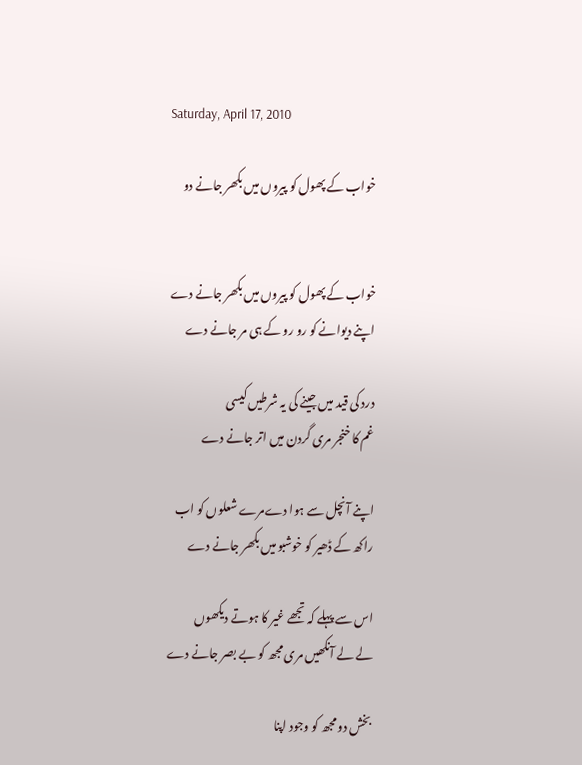Saturday, April 17, 2010

خواب کے پھول کو پیروں میں بکھر جانے دو


خواب کے پھول کو پیروں میں بکھر جانے دے
اپنے دیوانے کو رو رو کے ہی مر جانے دے

درد کی قید میں جینے کی یہ شرطیں کیسی
غم کا خنجر مری گردن میں اتر جانے دے

اپنے آنچل سے ہوا دےمرے شعلوں کو اب
راکھ کے ڈھیر کو خوشبو میں بکھر جانے دے

اس سے پہلے کہ تجھے غیر کا ہوتے دیکھوں
لے لے آنکھیں مری مجھ کو بے بصر جانے دے

بخش دو مجھ کو وجود اپنا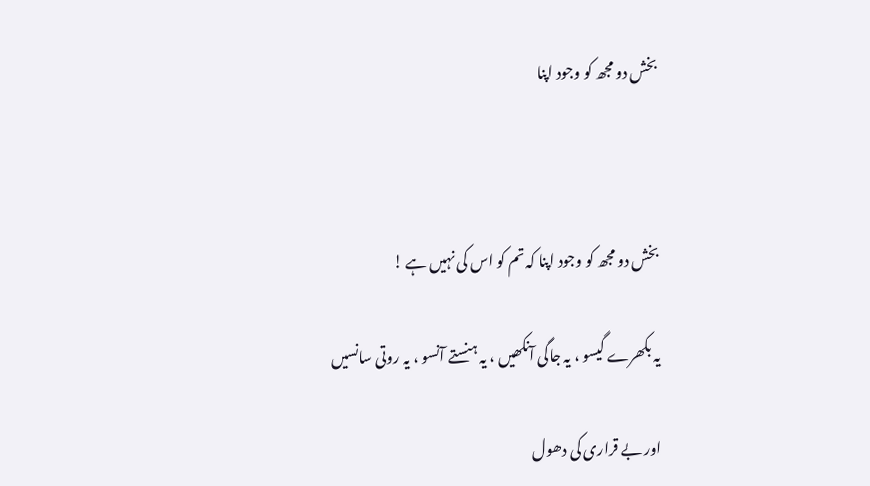بخش دو مجھ کو وجود اپنا



بخش دو مجھ کو وجود اپنا کہ تم کو اس کی نہیں ہے !

یہ بکھرے گیسو ، یہ جاگی آنکھیں ، یہ ہنستے آنسو ، یہ روتی سانسیں

اور بے قراری کی دھول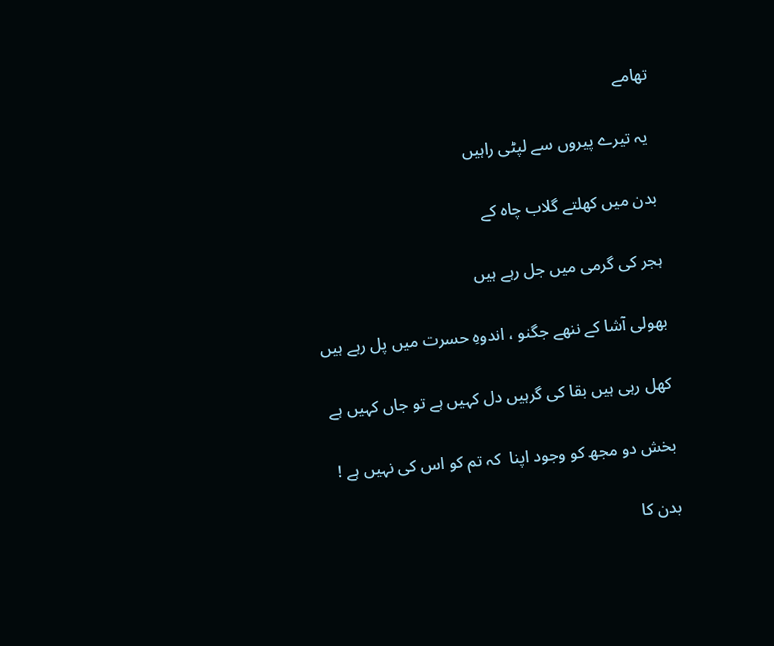تھامے

 یہ تیرے پیروں سے لپٹی راہیں

بدن میں کھلتے گلاب چاہ کے

ہجر کی گرمی میں جل رہے ہیں

بھولی آشا کے ننھے جگنو ، اندوہِ حسرت میں پل رہے ہیں

کھل رہی ہیں بقا کی گرہیں دل کہیں ہے تو جاں کہیں ہے

بخش دو مجھ کو وجود اپنا  کہ تم کو اس کی نہیں ہے !

بدن کا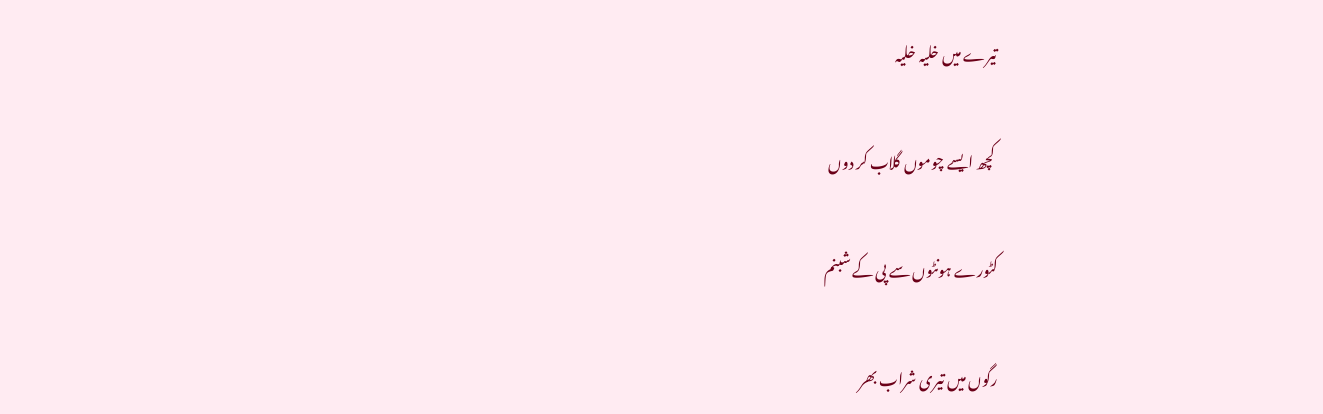تیرے میں خلیہ خلیہ

 کچھ ایسے چوموں گلاب کر دوں

کٹورے ہونٹوں سے پی کے شبنم

رگوں میں تیری شراب بھر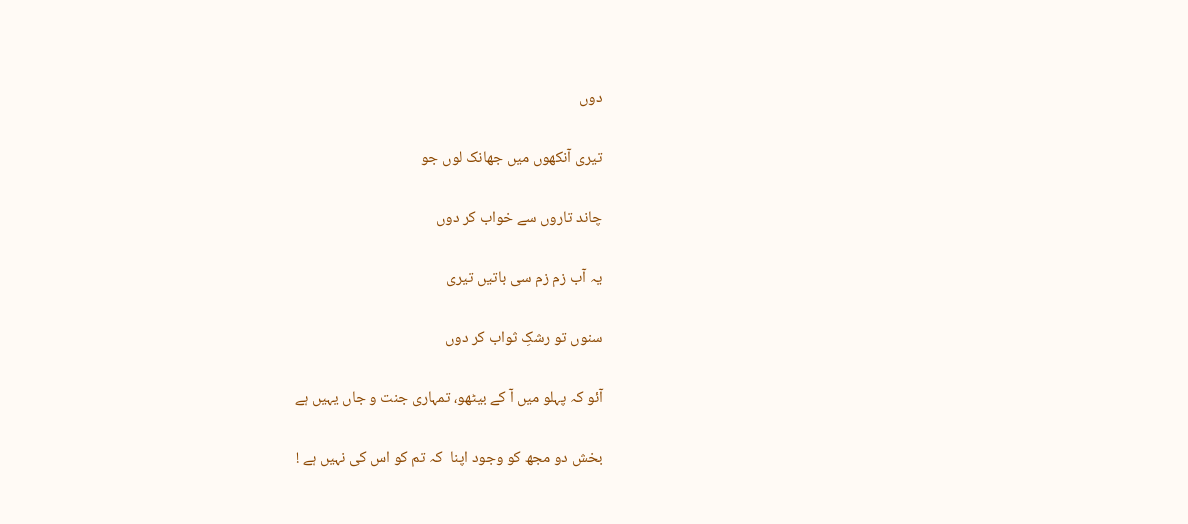دوں

تیری آنکھوں میں جھانک لوں جو

چاند تاروں سے خواب کر دوں

یہ آب زم زم سی باتیں تیری

سنوں تو رشکِ ثواب کر دوں

آئو کہ پہلو میں آ کے بیٹھو، تمہاری جنت و جاں یہیں ہے

بخش دو مجھ کو وجود اپنا  کہ تم کو اس کی نہیں ہے !